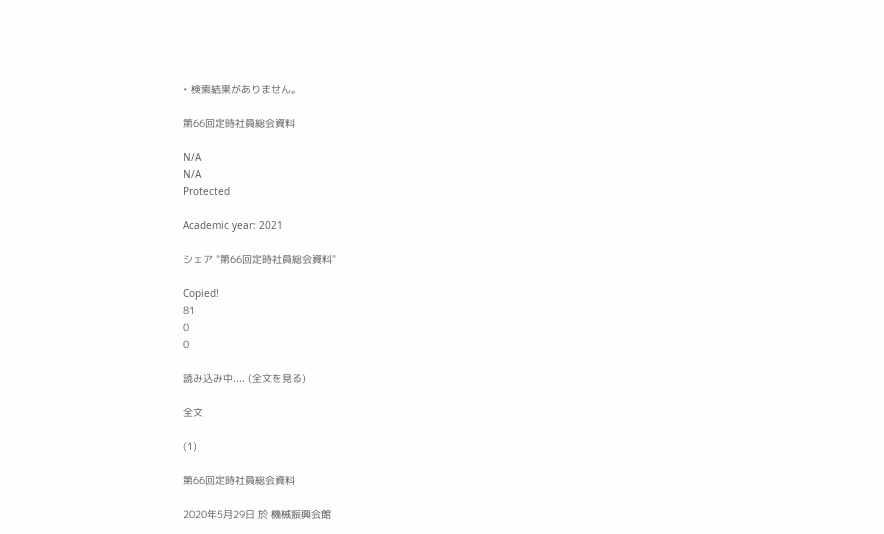• 検索結果がありません。

第66回定時社員総会資料

N/A
N/A
Protected

Academic year: 2021

シェア "第66回定時社員総会資料"

Copied!
81
0
0

読み込み中.... (全文を見る)

全文

(1)

第66回定時社員総会資料

2020年5月29日 於 機械振興会館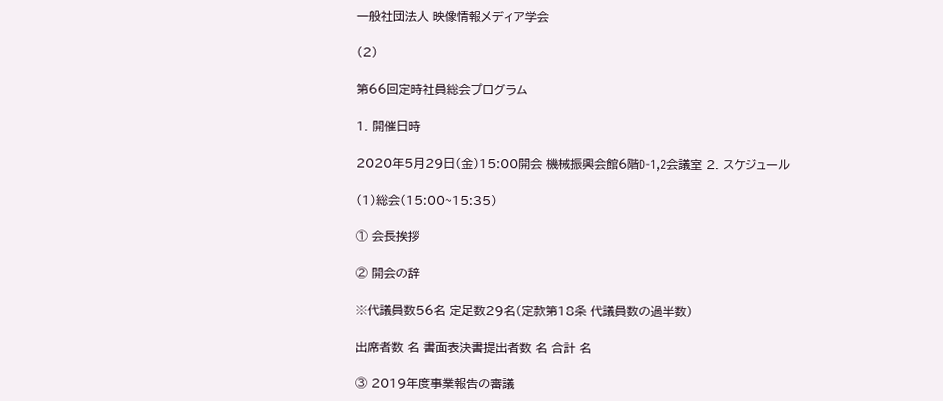一般社団法人 映像情報メディア学会

(2)

第66回定時社員総会プログラム

1. 開催日時

2020年5月29日(金)15:00開会 機械振興会館6階D-1,2会議室 2. スケジュール

(1)総会(15:00~15:35)

① 会長挨拶

② 開会の辞

※代議員数56名 定足数29名(定款第18条 代議員数の過半数)

出席者数 名 書面表決書提出者数 名 合計 名

③ 2019年度事業報告の審議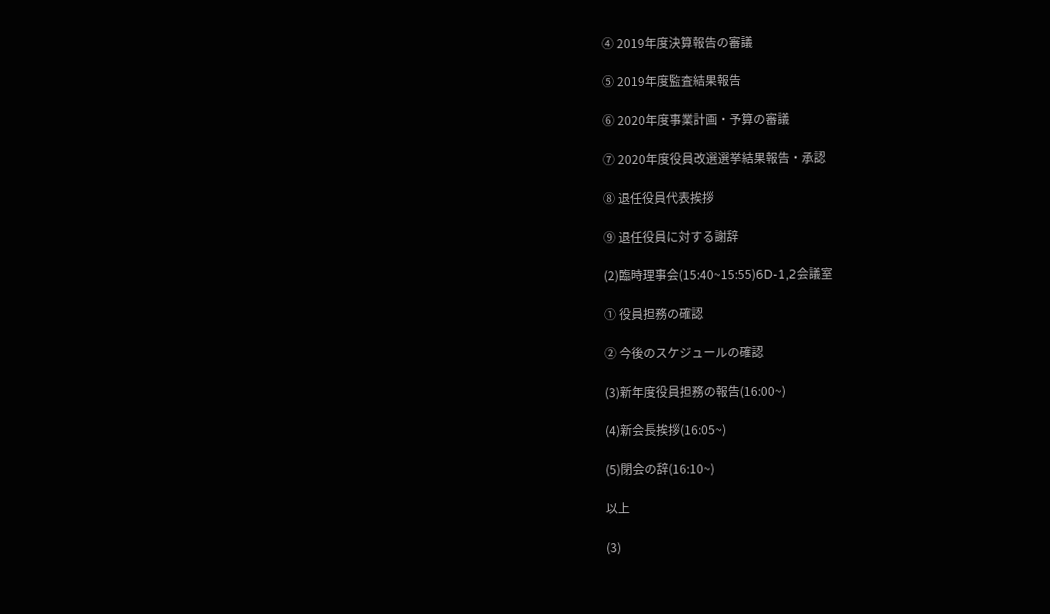④ 2019年度決算報告の審議

⑤ 2019年度監査結果報告

⑥ 2020年度事業計画・予算の審議

⑦ 2020年度役員改選選挙結果報告・承認

⑧ 退任役員代表挨拶

⑨ 退任役員に対する謝辞

(2)臨時理事会(15:40~15:55)6D-1,2会議室

① 役員担務の確認

② 今後のスケジュールの確認

(3)新年度役員担務の報告(16:00~)

(4)新会長挨拶(16:05~)

(5)閉会の辞(16:10~)

以上

(3)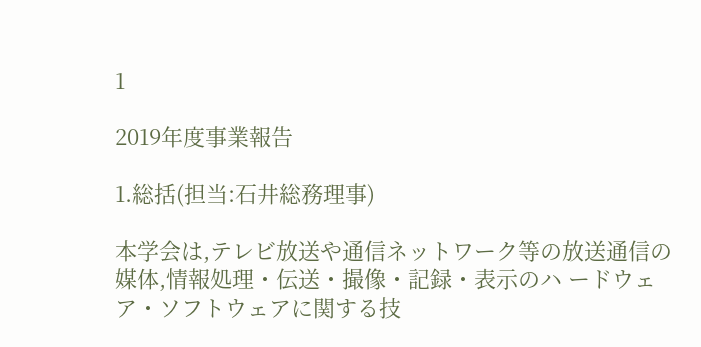1

2019年度事業報告

1.総括(担当:石井総務理事)

本学会は,テレビ放送や通信ネットワーク等の放送通信の媒体,情報処理・伝送・撮像・記録・表示のハ ードウェア・ソフトウェアに関する技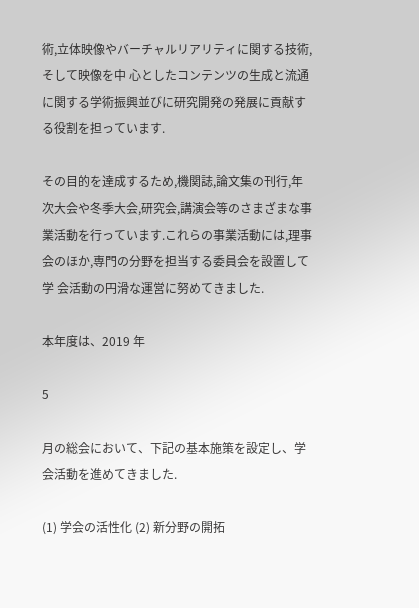術,立体映像やバーチャルリアリティに関する技術,そして映像を中 心としたコンテンツの生成と流通に関する学術振興並びに研究開発の発展に貢献する役割を担っています.

その目的を達成するため,機関誌,論文集の刊行,年次大会や冬季大会,研究会,講演会等のさまざまな事 業活動を行っています.これらの事業活動には,理事会のほか,専門の分野を担当する委員会を設置して学 会活動の円滑な運営に努めてきました.

本年度は、2019 年

5

月の総会において、下記の基本施策を設定し、学会活動を進めてきました.

(1) 学会の活性化 (2) 新分野の開拓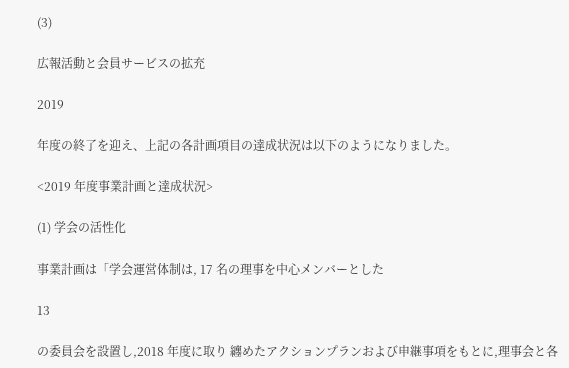(3)

広報活動と会員サービスの拡充

2019

年度の終了を迎え、上記の各計画項目の達成状況は以下のようになりました。

<2019 年度事業計画と達成状況>

(1) 学会の活性化

事業計画は「学会運営体制は, 17 名の理事を中心メンバーとした

13

の委員会を設置し,2018 年度に取り 纏めたアクションプランおよび申継事項をもとに,理事会と各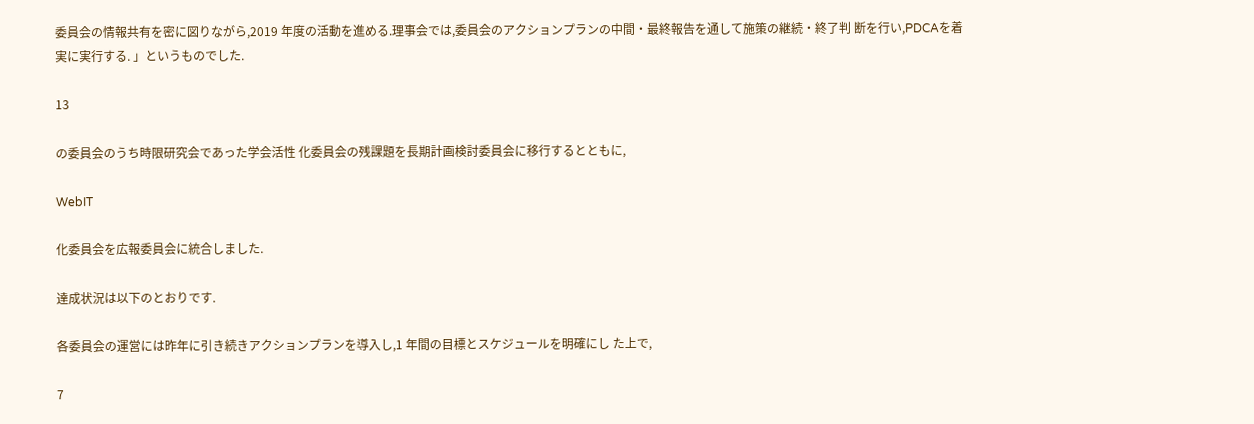委員会の情報共有を密に図りながら,2019 年度の活動を進める.理事会では,委員会のアクションプランの中間・最終報告を通して施策の継続・終了判 断を行い,PDCAを着実に実行する. 」というものでした.

13

の委員会のうち時限研究会であった学会活性 化委員会の残課題を長期計画検討委員会に移行するとともに,

WebIT

化委員会を広報委員会に統合しました.

達成状況は以下のとおりです.

各委員会の運営には昨年に引き続きアクションプランを導入し,1 年間の目標とスケジュールを明確にし た上で,

7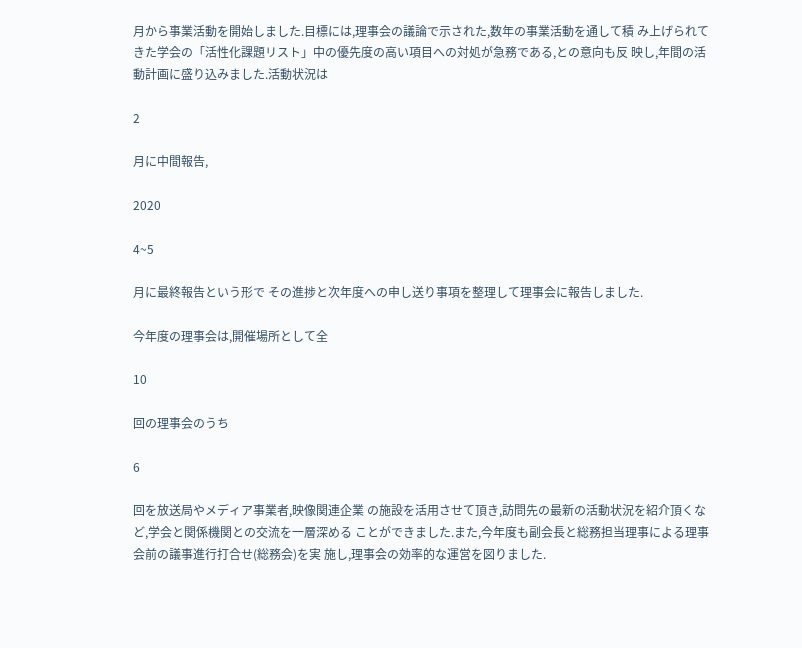月から事業活動を開始しました.目標には,理事会の議論で示された,数年の事業活動を通して積 み上げられてきた学会の「活性化課題リスト」中の優先度の高い項目への対処が急務である,との意向も反 映し,年間の活動計画に盛り込みました.活動状況は

2

月に中間報告,

2020

4~5

月に最終報告という形で その進捗と次年度への申し送り事項を整理して理事会に報告しました.

今年度の理事会は,開催場所として全

10

回の理事会のうち

6

回を放送局やメディア事業者,映像関連企業 の施設を活用させて頂き,訪問先の最新の活動状況を紹介頂くなど,学会と関係機関との交流を一層深める ことができました.また,今年度も副会長と総務担当理事による理事会前の議事進行打合せ(総務会)を実 施し,理事会の効率的な運営を図りました.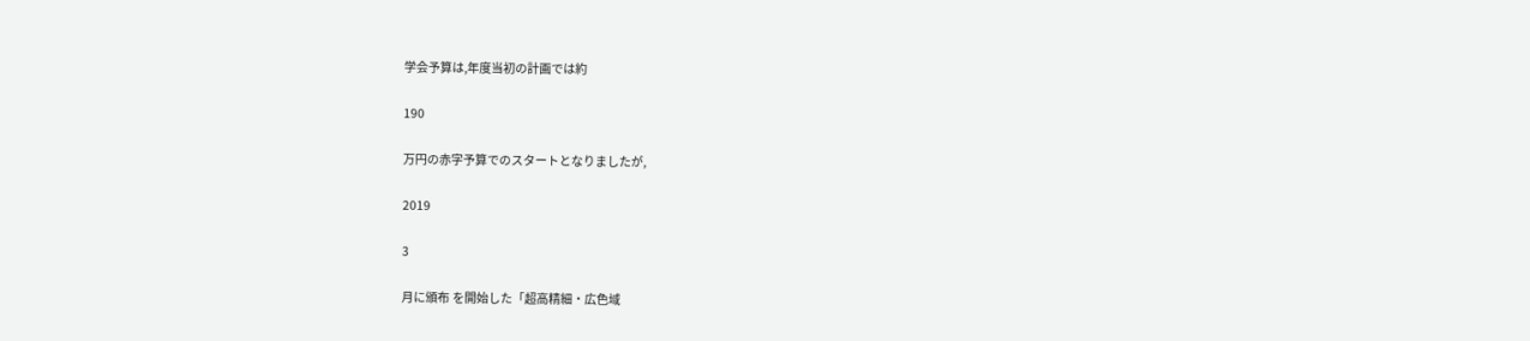学会予算は,年度当初の計画では約

190

万円の赤字予算でのスタートとなりましたが,

2019

3

月に頒布 を開始した「超高精細・広色域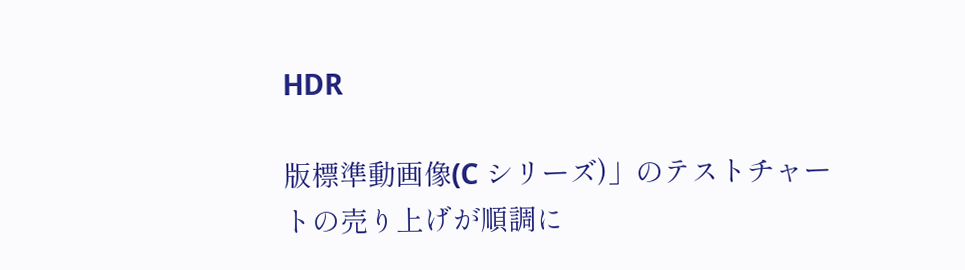HDR

版標準動画像(C シリーズ)」のテストチャートの売り上げが順調に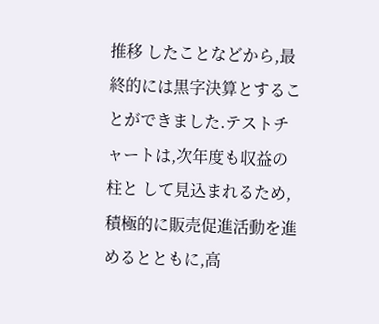推移 したことなどから,最終的には黒字決算とすることができました.テストチャートは,次年度も収益の柱と して見込まれるため,積極的に販売促進活動を進めるとともに,高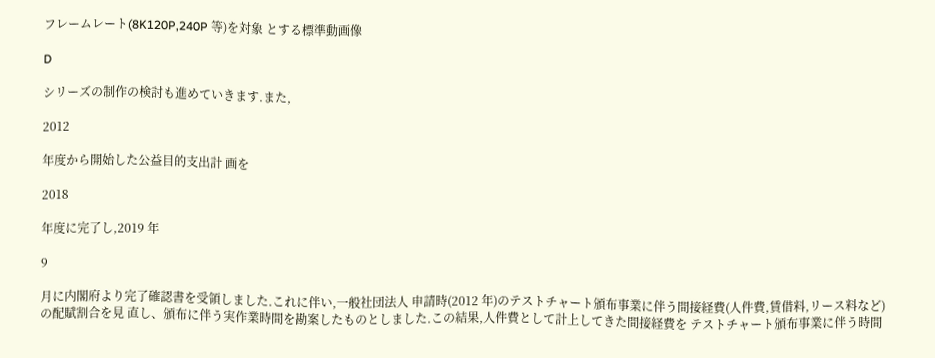フレームレート(8K120P,240P 等)を対象 とする標準動画像

D

シリーズの制作の検討も進めていきます.また,

2012

年度から開始した公益目的支出計 画を

2018

年度に完了し,2019 年

9

月に内閣府より完了確認書を受領しました.これに伴い,一般社団法人 申請時(2012 年)のテストチャート頒布事業に伴う間接経費(人件費,賃借料,リース料など)の配賦割合を見 直し、頒布に伴う実作業時間を勘案したものとしました.この結果,人件費として計上してきた間接経費を テストチャート頒布事業に伴う時間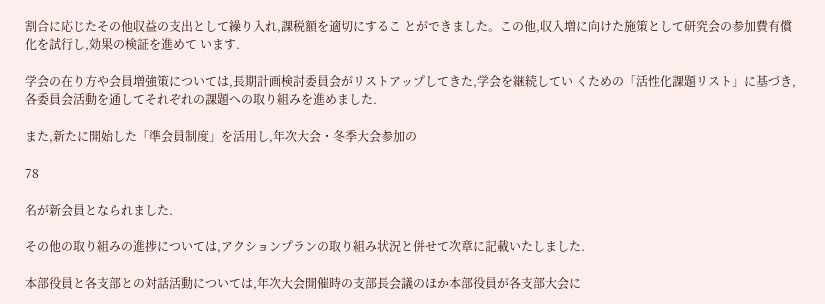割合に応じたその他収益の支出として繰り入れ,課税額を適切にするこ とができました。この他,収入増に向けた施策として研究会の参加費有償化を試行し,効果の検証を進めて います.

学会の在り方や会員増強策については,長期計画検討委員会がリストアップしてきた,学会を継続してい くための「活性化課題リスト」に基づき,各委員会活動を通してそれぞれの課題への取り組みを進めました.

また,新たに開始した「準会員制度」を活用し,年次大会・冬季大会参加の

78

名が新会員となられました.

その他の取り組みの進捗については,アクションプランの取り組み状況と併せて次章に記載いたしました.

本部役員と各支部との対話活動については,年次大会開催時の支部長会議のほか本部役員が各支部大会に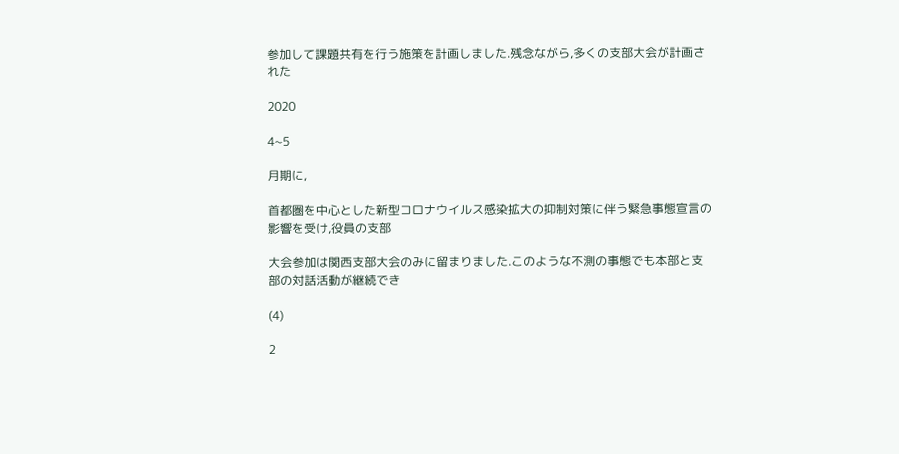参加して課題共有を行う施策を計画しました.残念ながら,多くの支部大会が計画された

2020

4~5

月期に,

首都圏を中心とした新型コロナウイルス感染拡大の抑制対策に伴う緊急事態宣言の影響を受け,役員の支部

大会参加は関西支部大会のみに留まりました.このような不測の事態でも本部と支部の対話活動が継続でき

(4)

2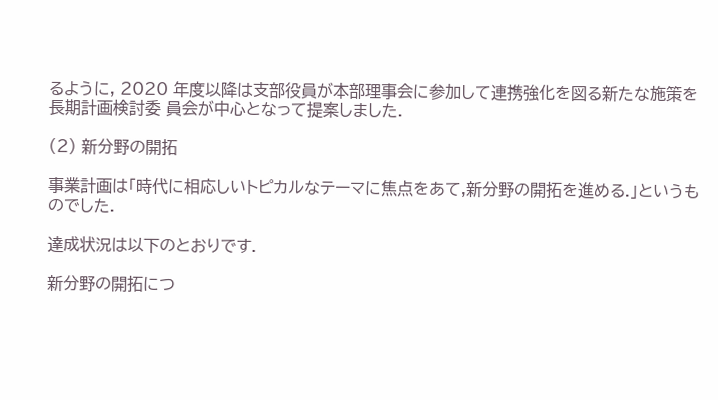るように, 2020 年度以降は支部役員が本部理事会に参加して連携強化を図る新たな施策を長期計画検討委 員会が中心となって提案しました.

(2) 新分野の開拓

事業計画は「時代に相応しいトピカルなテーマに焦点をあて,新分野の開拓を進める.」というものでした.

達成状況は以下のとおりです.

新分野の開拓につ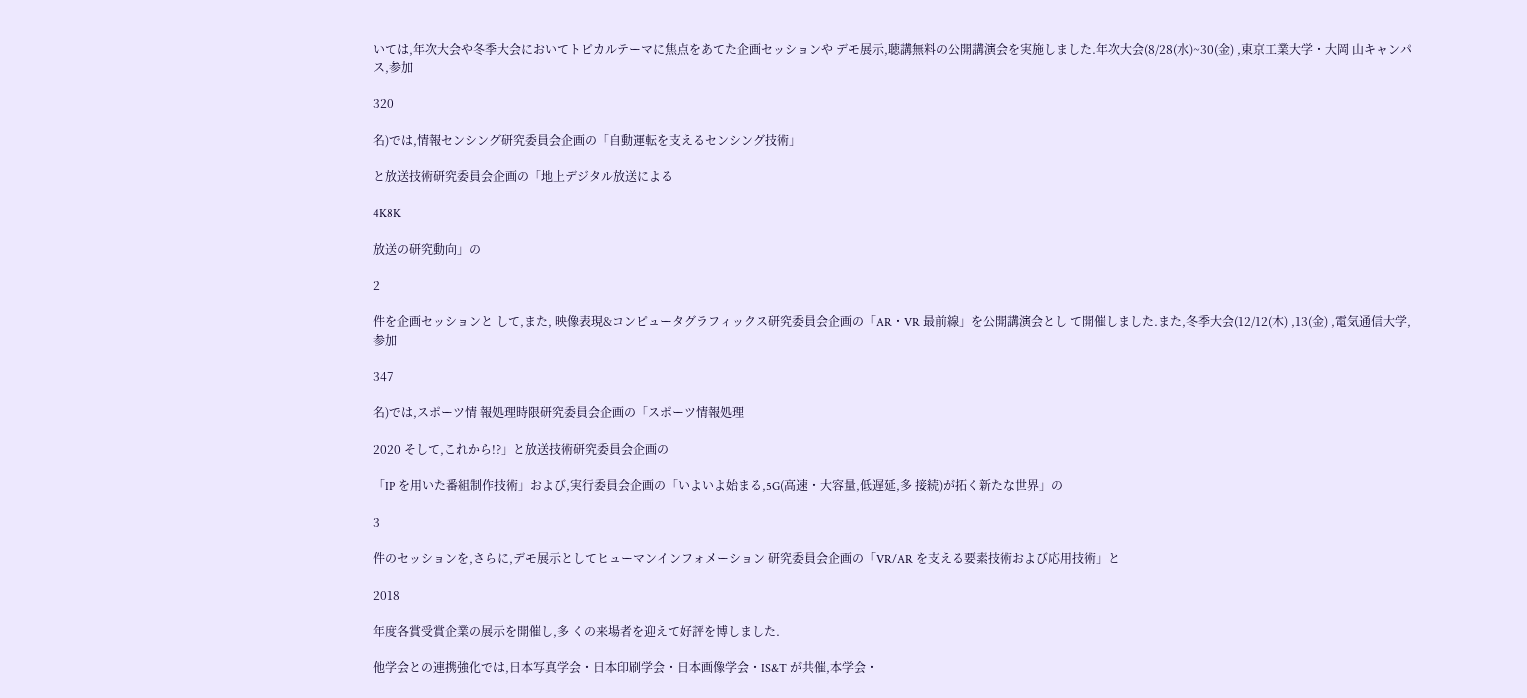いては,年次大会や冬季大会においてトピカルテーマに焦点をあてた企画セッションや デモ展示,聴講無料の公開講演会を実施しました.年次大会(8/28(水)~30(金) ,東京工業大学・大岡 山キャンパス,参加

320

名)では,情報センシング研究委員会企画の「自動運転を支えるセンシング技術」

と放送技術研究委員会企画の「地上デジタル放送による

4K8K

放送の研究動向」の

2

件を企画セッションと して,また, 映像表現&コンピュータグラフィックス研究委員会企画の「AR・VR 最前線」を公開講演会とし て開催しました.また,冬季大会(12/12(木) ,13(金) ,電気通信大学,参加

347

名)では,スポーツ情 報処理時限研究委員会企画の「スポーツ情報処理

2020 そして,これから!?」と放送技術研究委員会企画の

「IP を用いた番組制作技術」および,実行委員会企画の「いよいよ始まる,5G(高速・大容量,低遅延,多 接続)が拓く新たな世界」の

3

件のセッションを,さらに,デモ展示としてヒューマンインフォメーション 研究委員会企画の「VR/AR を支える要素技術および応用技術」と

2018

年度各賞受賞企業の展示を開催し,多 くの来場者を迎えて好評を博しました.

他学会との連携強化では,日本写真学会・日本印刷学会・日本画像学会・IS&T が共催,本学会・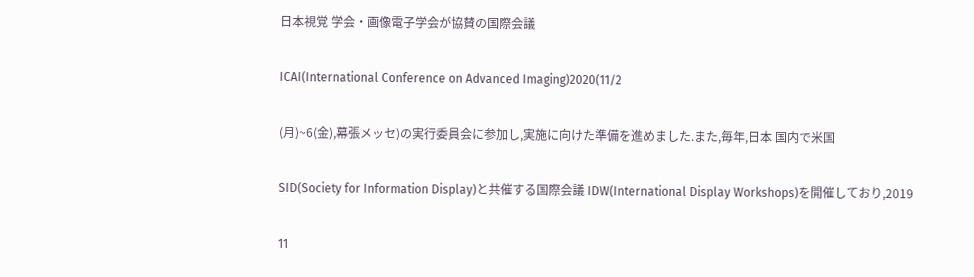日本視覚 学会・画像電子学会が協賛の国際会議

ICAI(International Conference on Advanced Imaging)2020(11/2

(月)~6(金),幕張メッセ)の実行委員会に参加し,実施に向けた準備を進めました.また,毎年,日本 国内で米国

SID(Society for Information Display)と共催する国際会議 IDW(International Display Workshops)を開催しており,2019

11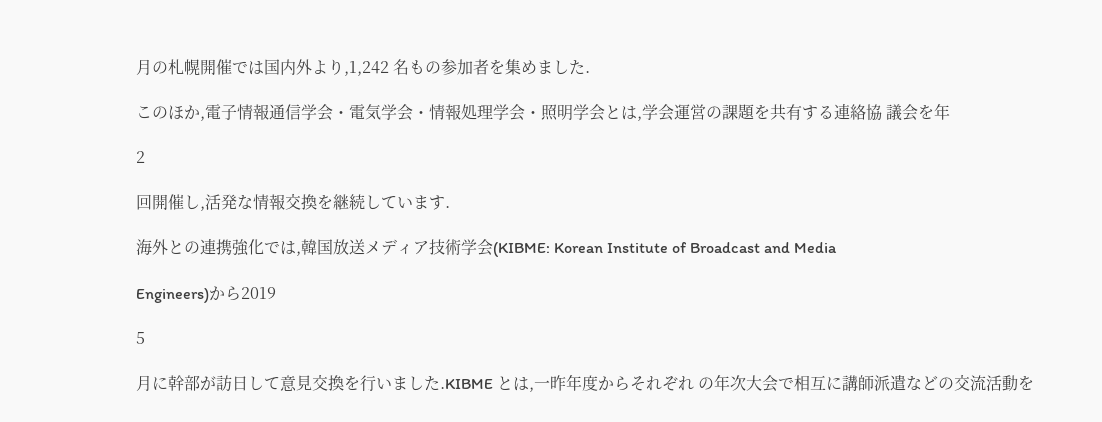月の札幌開催では国内外より,1,242 名もの参加者を集めました.

このほか,電子情報通信学会・電気学会・情報処理学会・照明学会とは,学会運営の課題を共有する連絡協 議会を年

2

回開催し,活発な情報交換を継続しています.

海外との連携強化では,韓国放送メディア技術学会(KIBME: Korean Institute of Broadcast and Media

Engineers)から2019

5

月に幹部が訪日して意見交換を行いました.KIBME とは,一昨年度からそれぞれ の年次大会で相互に講師派遣などの交流活動を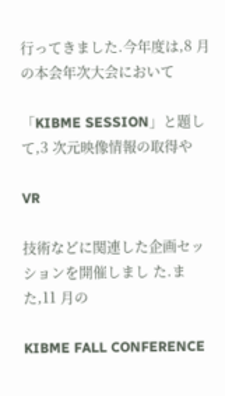行ってきました.今年度は,8 月の本会年次大会において

「KIBME SESSION」と題して,3 次元映像情報の取得や

VR

技術などに関連した企画セッションを開催しまし た.また,11 月の

KIBME FALL CONFERENCE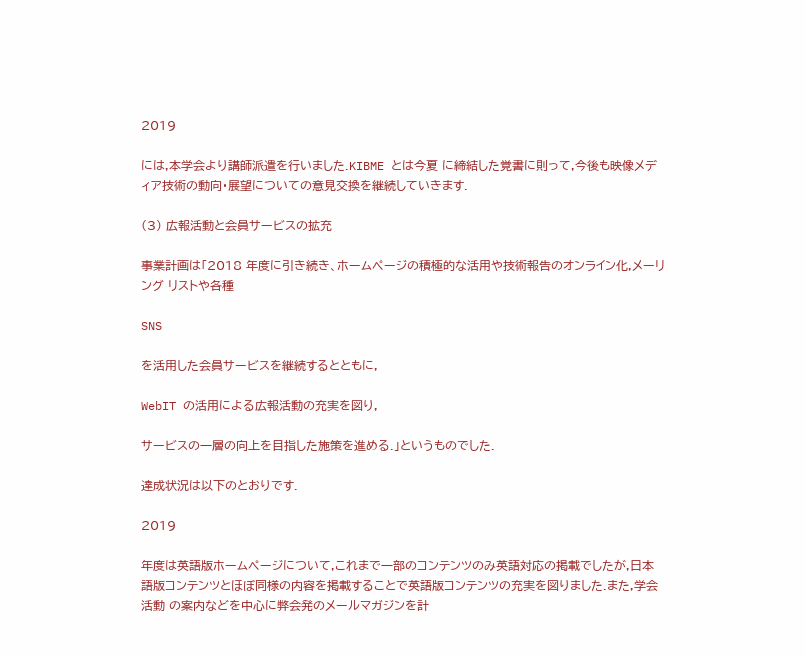2019

には,本学会より講師派遣を行いました.KIBME とは今夏 に締結した覚書に則って,今後も映像メディア技術の動向・展望についての意見交換を継続していきます.

(3) 広報活動と会員サービスの拡充

事業計画は「2018 年度に引き続き、ホームページの積極的な活用や技術報告のオンライン化,メーリング リストや各種

SNS

を活用した会員サービスを継続するとともに,

WebIT の活用による広報活動の充実を図り,

サービスの一層の向上を目指した施策を進める.」というものでした.

達成状況は以下のとおりです.

2019

年度は英語版ホームページについて,これまで一部のコンテンツのみ英語対応の掲載でしたが,日本 語版コンテンツとほぼ同様の内容を掲載することで英語版コンテンツの充実を図りました.また,学会活動 の案内などを中心に弊会発のメールマガジンを計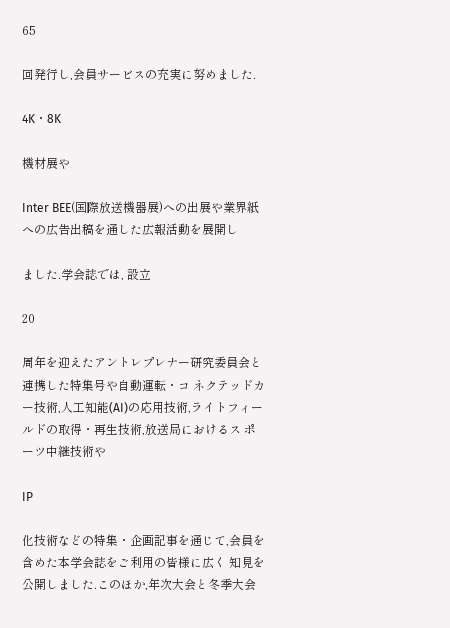65

回発行し,会員サービスの充実に努めました.

4K・8K

機材展や

Inter BEE(国際放送機器展)への出展や業界紙への広告出稿を通した広報活動を展開し

ました.学会誌では, 設立

20

周年を迎えたアントレプレナー研究委員会と連携した特集号や自動運転・コ ネクテッドカー技術,人工知能(AI)の応用技術,ライトフィールドの取得・再生技術,放送局におけるス ポーツ中継技術や

IP

化技術などの特集・企画記事を通じて,会員を含めた本学会誌をご利用の皆様に広く 知見を公開しました.このほか,年次大会と冬季大会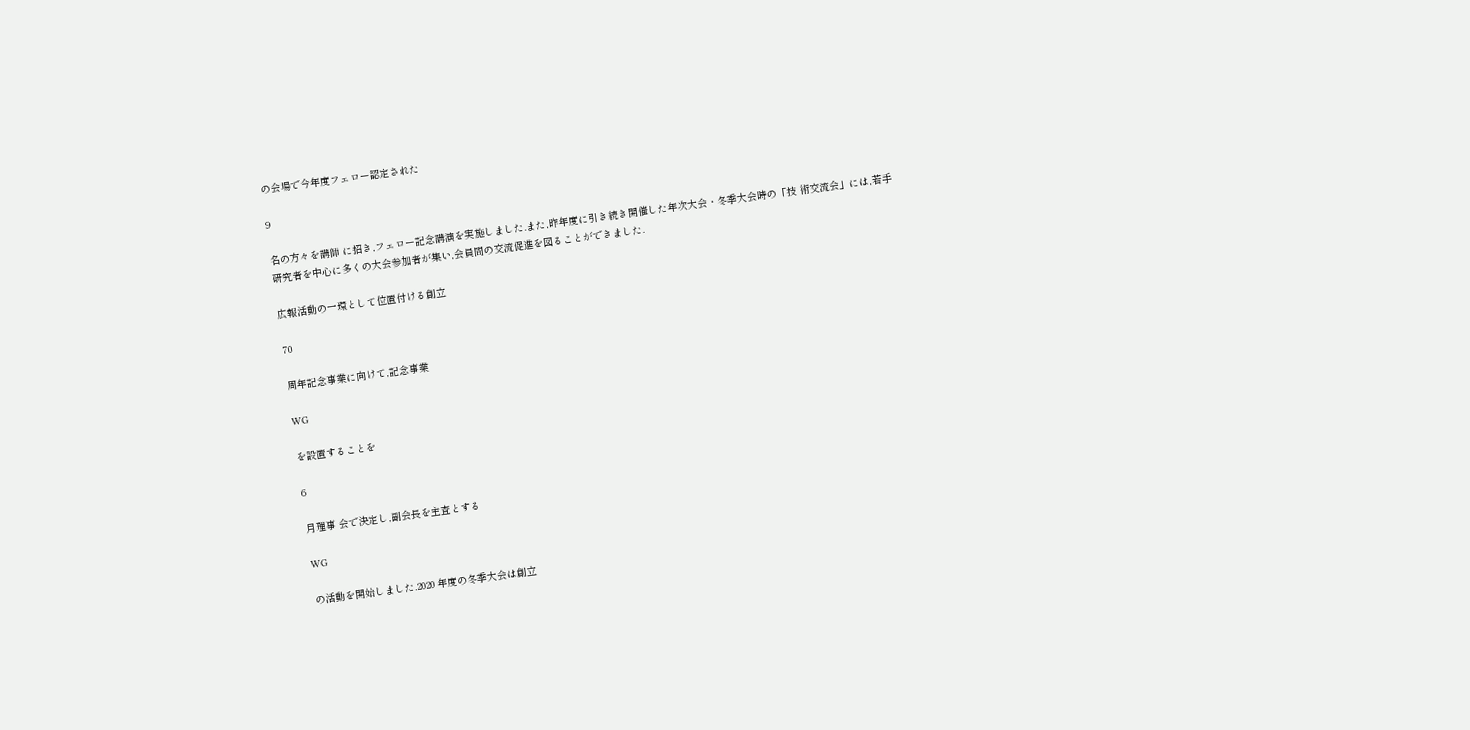の会場で今年度フェロー認定された

9

名の方々を講師 に招き,フェロー記念講演を実施しました.また,昨年度に引き続き開催した年次大会・冬季大会時の「技 術交流会」には,若手研究者を中心に多くの大会参加者が集い,会員間の交流促進を図ることができました.

広報活動の一環として位置付ける創立

70

周年記念事業に向けて,記念事業

WG

を設置することを

6

月理事 会で決定し,副会長を主査とする

WG

の活動を開始しました.2020 年度の冬季大会は創立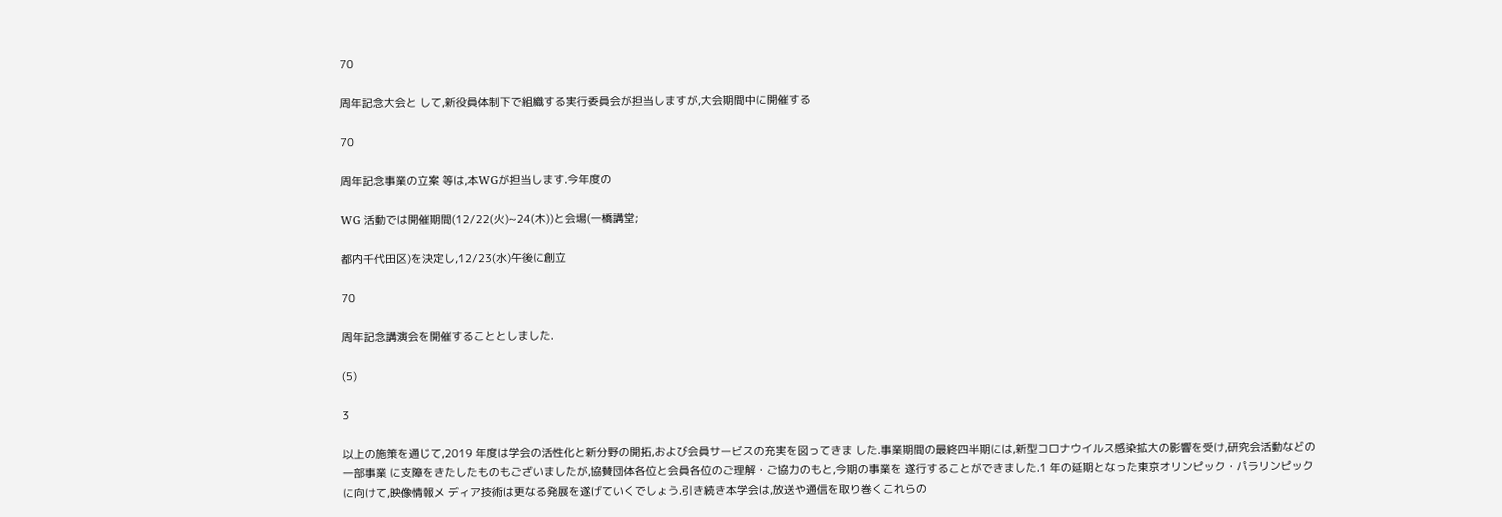70

周年記念大会と して,新役員体制下で組織する実行委員会が担当しますが,大会期間中に開催する

70

周年記念事業の立案 等は,本WGが担当します.今年度の

WG 活動では開催期間(12/22(火)~24(木))と会場(一橋講堂;

都内千代田区)を決定し,12/23(水)午後に創立

70

周年記念講演会を開催することとしました.

(5)

3

以上の施策を通じて,2019 年度は学会の活性化と新分野の開拓,および会員サービスの充実を図ってきま した.事業期間の最終四半期には,新型コロナウイルス感染拡大の影響を受け,研究会活動などの一部事業 に支障をきたしたものもございましたが,協賛団体各位と会員各位のご理解・ご協力のもと,今期の事業を 遂行することができました.1 年の延期となった東京オリンピック・パラリンピックに向けて,映像情報メ ディア技術は更なる発展を遂げていくでしょう.引き続き本学会は,放送や通信を取り巻くこれらの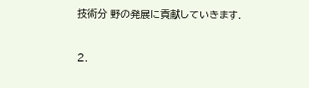技術分 野の発展に貢献していきます.

2.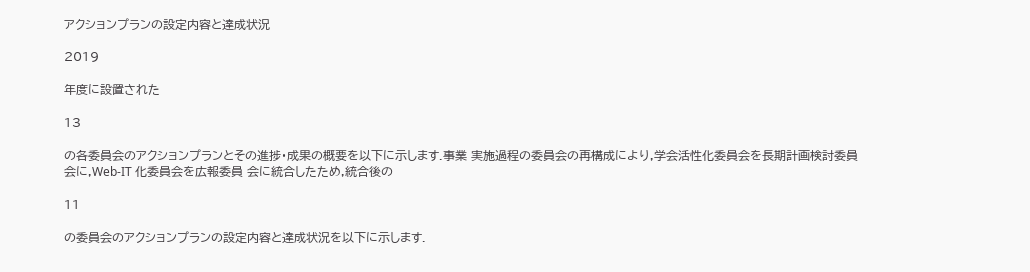アクションプランの設定内容と達成状況

2019

年度に設置された

13

の各委員会のアクションプランとその進捗・成果の概要を以下に示します.事業 実施過程の委員会の再構成により,学会活性化委員会を長期計画検討委員会に,Web-IT 化委員会を広報委員 会に統合したため,統合後の

11

の委員会のアクションプランの設定内容と達成状況を以下に示します.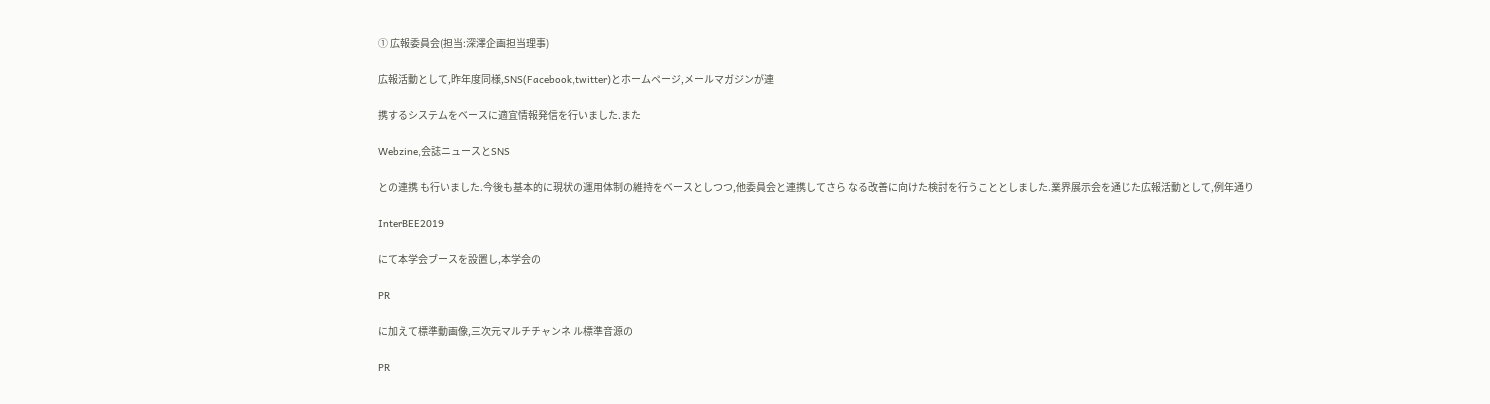① 広報委員会(担当:深澤企画担当理事)

広報活動として,昨年度同様,SNS(Facebook,twitter)とホームページ,メールマガジンが連

携するシステムをベースに適宜情報発信を行いました.また

Webzine,会誌ニュースとSNS

との連携 も行いました.今後も基本的に現状の運用体制の維持をベースとしつつ,他委員会と連携してさら なる改善に向けた検討を行うこととしました.業界展示会を通じた広報活動として,例年通り

InterBEE2019

にて本学会ブースを設置し,本学会の

PR

に加えて標準動画像,三次元マルチチャンネ ル標準音源の

PR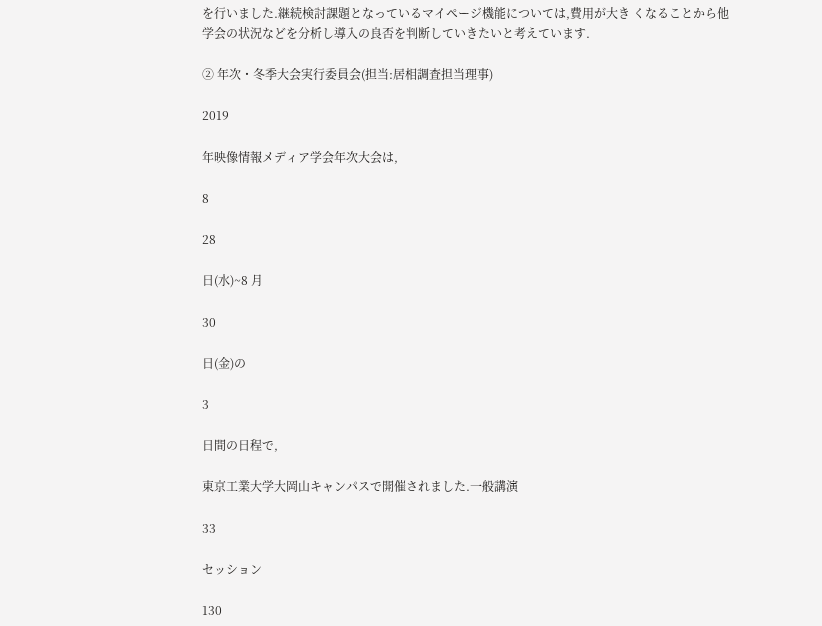を行いました.継続検討課題となっているマイページ機能については,費用が大き くなることから他学会の状況などを分析し導入の良否を判断していきたいと考えています.

② 年次・冬季大会実行委員会(担当:居相調査担当理事)

2019

年映像情報メディア学会年次大会は,

8

28

日(水)~8 月

30

日(金)の

3

日間の日程で,

東京工業大学大岡山キャンパスで開催されました.一般講演

33

セッション

130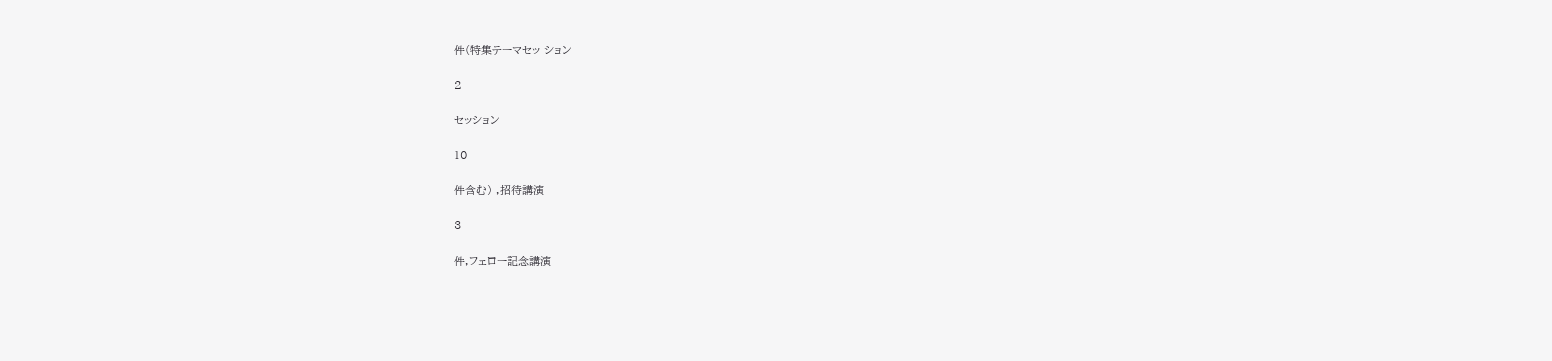件(特集テーマセッ ション

2

セッション

10

件含む) ,招待講演

3

件,フェロー記念講演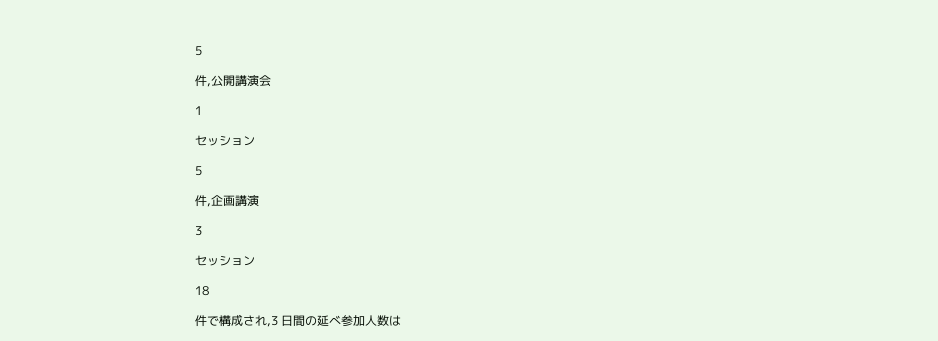5

件,公開講演会

1

セッション

5

件,企画講演

3

セッション

18

件で構成され,3 日間の延べ参加人数は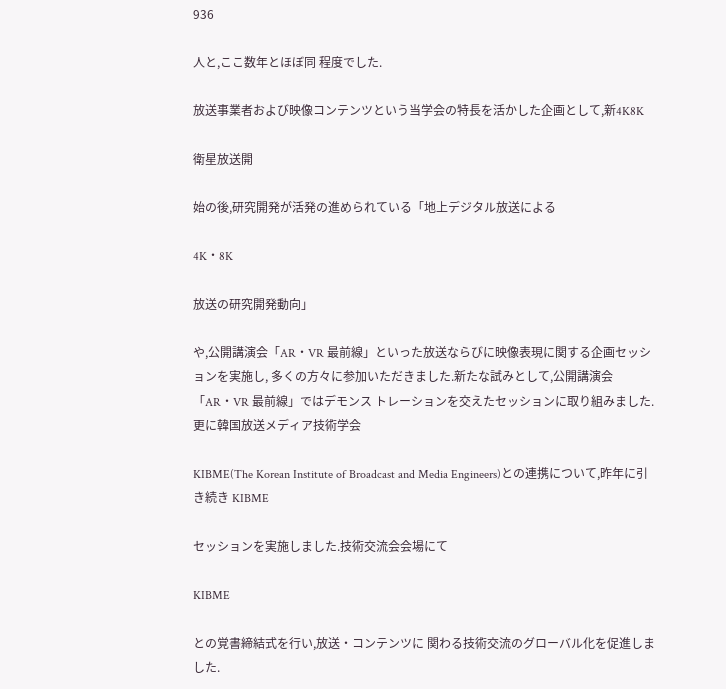936

人と,ここ数年とほぼ同 程度でした.

放送事業者および映像コンテンツという当学会の特長を活かした企画として,新4K8K

衛星放送開

始の後,研究開発が活発の進められている「地上デジタル放送による

4K・8K

放送の研究開発動向」

や,公開講演会「AR・VR 最前線」といった放送ならびに映像表現に関する企画セッションを実施し, 多くの方々に参加いただきました.新たな試みとして,公開講演会「AR・VR 最前線」ではデモンス トレーションを交えたセッションに取り組みました.更に韓国放送メディア技術学会

KIBME(The Korean Institute of Broadcast and Media Engineers)との連携について,昨年に引き続き KIBME

セッションを実施しました.技術交流会会場にて

KIBME

との覚書締結式を行い,放送・コンテンツに 関わる技術交流のグローバル化を促進しました.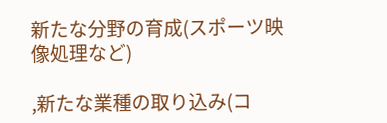新たな分野の育成(スポーツ映像処理など)

,新たな業種の取り込み(コ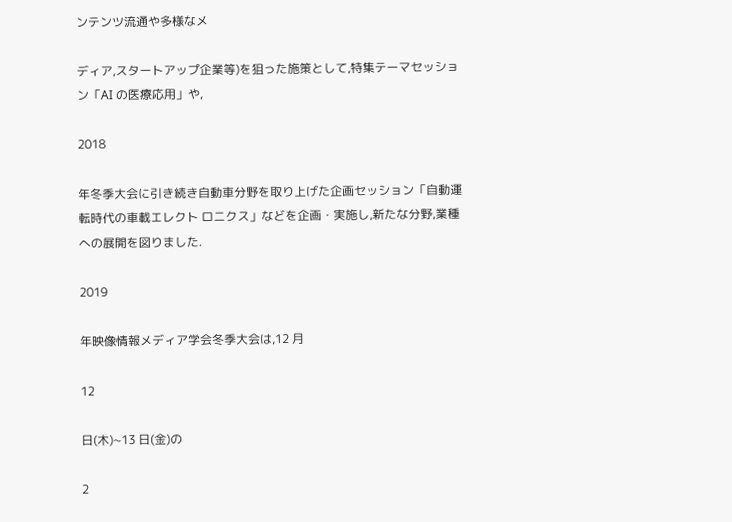ンテンツ流通や多様なメ

ディア,スタートアップ企業等)を狙った施策として,特集テーマセッション「AI の医療応用」や,

2018

年冬季大会に引き続き自動車分野を取り上げた企画セッション「自動運転時代の車載エレクト ロニクス」などを企画・実施し,新たな分野,業種への展開を図りました.

2019

年映像情報メディア学会冬季大会は,12 月

12

日(木)~13 日(金)の

2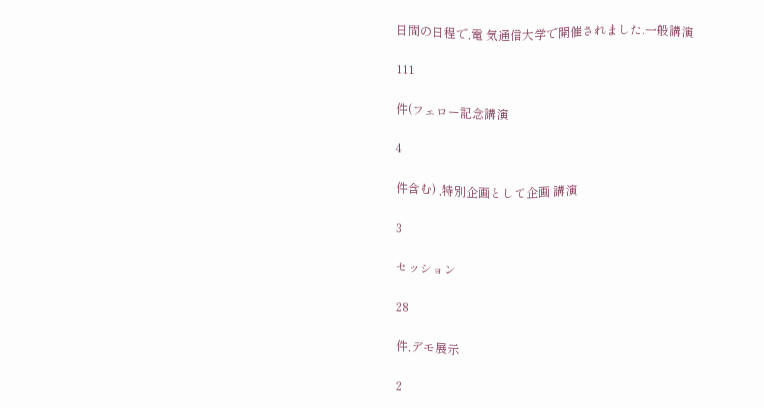日間の日程で,電 気通信大学で開催されました.一般講演

111

件(フェロー記念講演

4

件含む) ,特別企画として企画 講演

3

セッション

28

件,デモ展示

2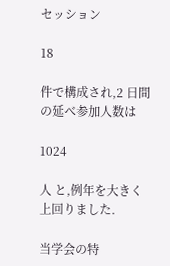セッション

18

件で構成され,2 日間の延べ参加人数は

1024

人 と,例年を大きく上回りました.

当学会の特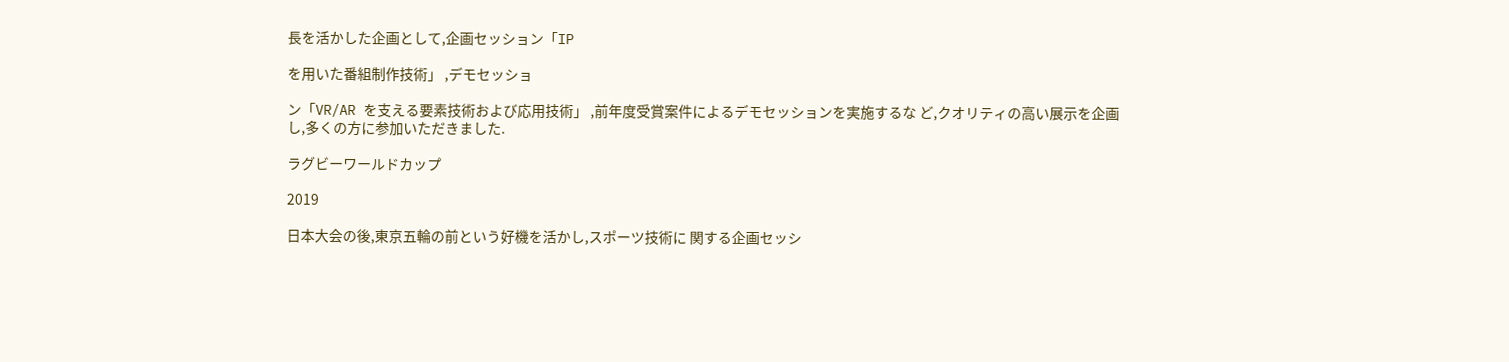長を活かした企画として,企画セッション「IP

を用いた番組制作技術」 ,デモセッショ

ン「VR/AR を支える要素技術および応用技術」 ,前年度受賞案件によるデモセッションを実施するな ど,クオリティの高い展示を企画し,多くの方に参加いただきました.

ラグビーワールドカップ

2019

日本大会の後,東京五輪の前という好機を活かし,スポーツ技術に 関する企画セッシ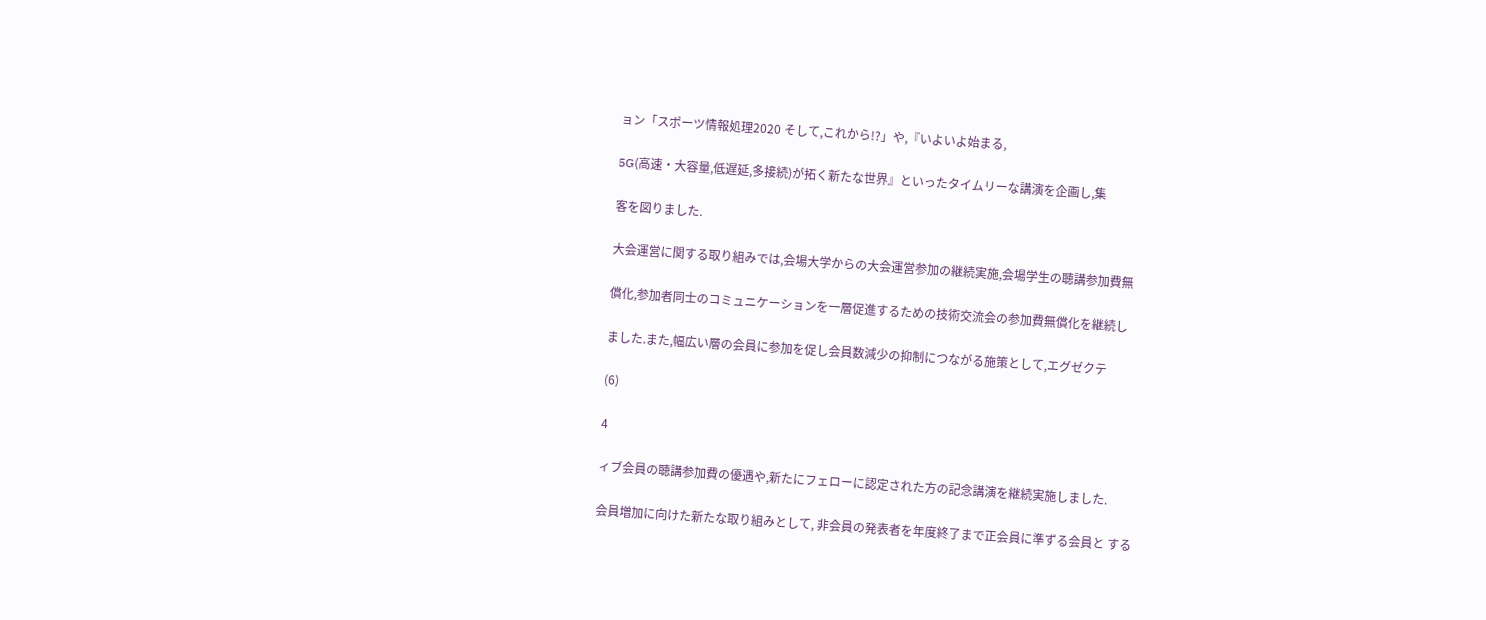ョン「スポーツ情報処理2020 そして,これから!?」や,『いよいよ始まる,

5G(高速・大容量,低遅延,多接続)が拓く新たな世界』といったタイムリーな講演を企画し,集

客を図りました.

大会運営に関する取り組みでは,会場大学からの大会運営参加の継続実施,会場学生の聴講参加費無

償化,参加者同士のコミュニケーションを一層促進するための技術交流会の参加費無償化を継続し

ました.また,幅広い層の会員に参加を促し会員数減少の抑制につながる施策として,エグゼクテ

(6)

4

ィブ会員の聴講参加費の優遇や,新たにフェローに認定された方の記念講演を継続実施しました.

会員増加に向けた新たな取り組みとして, 非会員の発表者を年度終了まで正会員に準ずる会員と する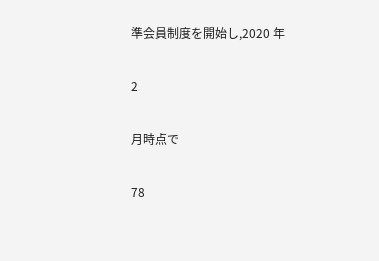準会員制度を開始し,2020 年

2

月時点で

78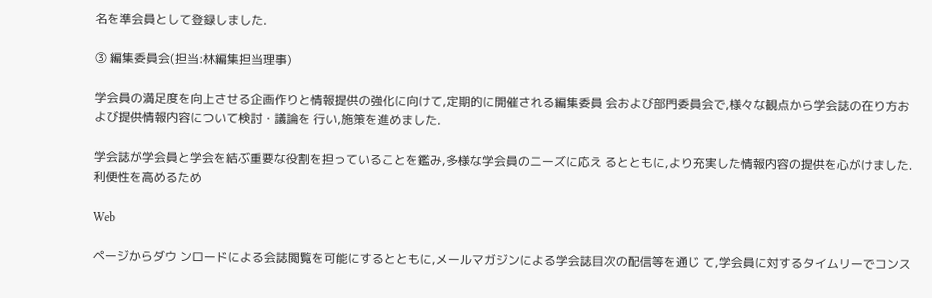名を準会員として登録しました.

③ 編集委員会(担当:林編集担当理事)

学会員の満足度を向上させる企画作りと情報提供の強化に向けて,定期的に開催される編集委員 会および部門委員会で,様々な観点から学会誌の在り方および提供情報内容について検討・議論を 行い,施策を進めました.

学会誌が学会員と学会を結ぶ重要な役割を担っていることを鑑み,多様な学会員のニーズに応え るとともに,より充実した情報内容の提供を心がけました.利便性を高めるため

Web

ページからダウ ンロードによる会誌閲覧を可能にするとともに,メールマガジンによる学会誌目次の配信等を通じ て,学会員に対するタイムリーでコンス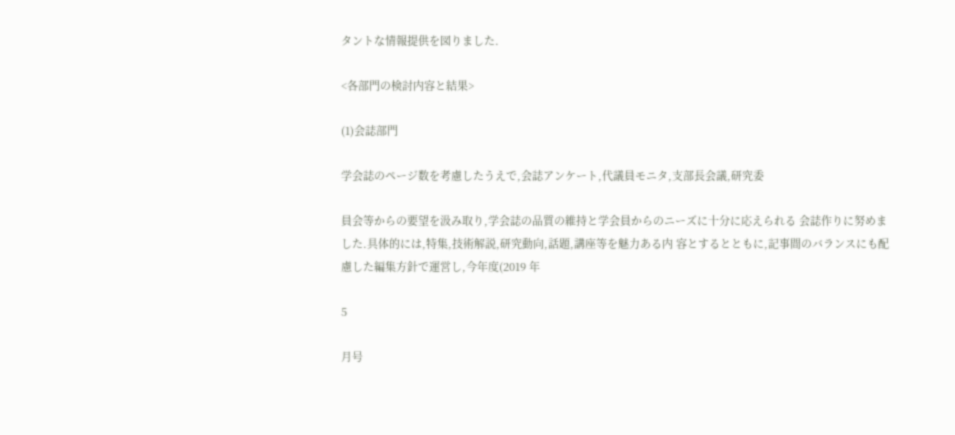タントな情報提供を図りました.

<各部門の検討内容と結果>

(1)会誌部門

学会誌のページ数を考慮したうえで,会誌アンケート,代議員モニタ,支部長会議,研究委

員会等からの要望を汲み取り,学会誌の品質の維持と学会員からのニーズに十分に応えられる 会誌作りに努めました.具体的には,特集,技術解説,研究動向,話題,講座等を魅力ある内 容とするとともに,記事間のバランスにも配慮した編集方針で運営し,今年度(2019 年

5

月号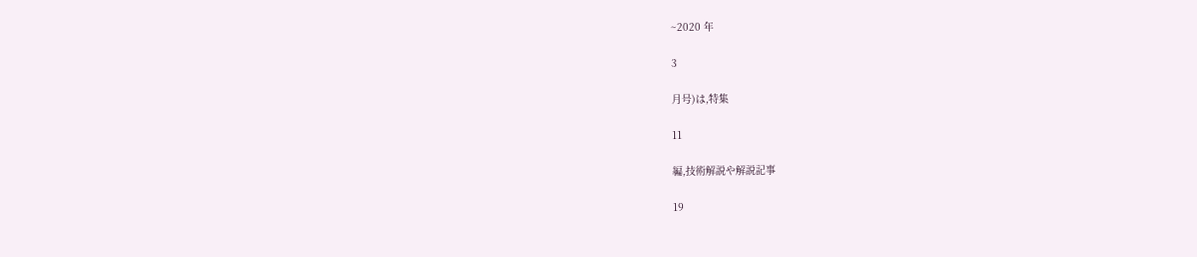~2020 年

3

月号)は,特集

11

編,技術解説や解説記事

19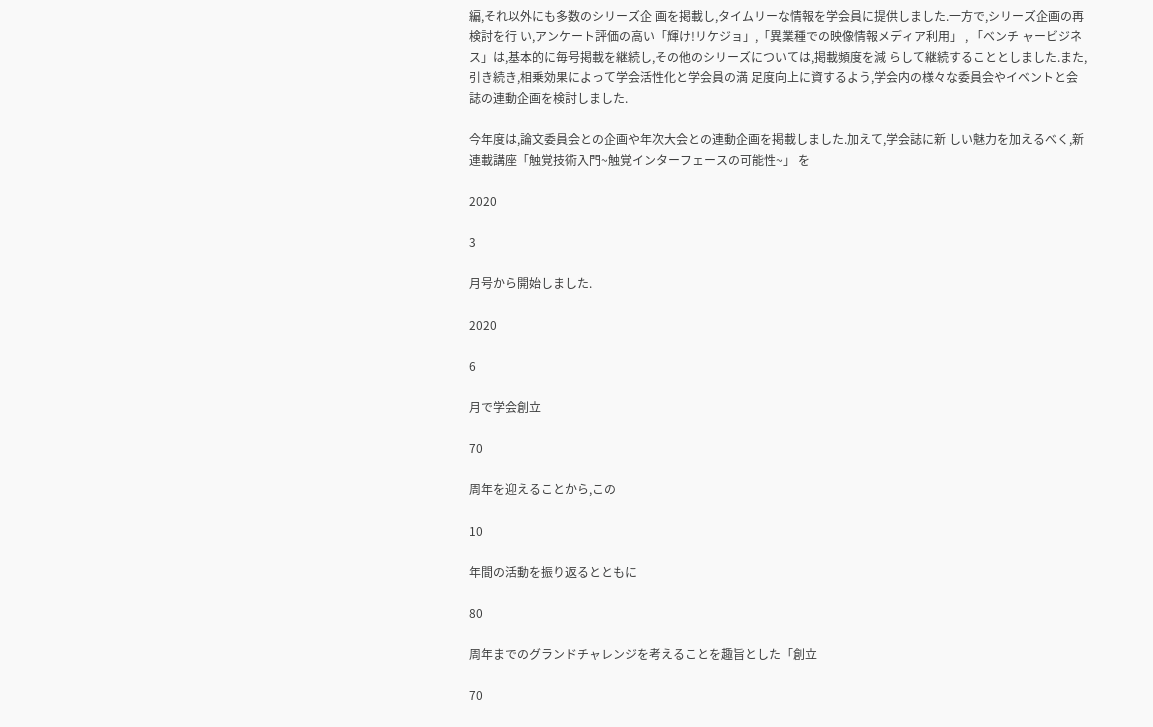編,それ以外にも多数のシリーズ企 画を掲載し,タイムリーな情報を学会員に提供しました.一方で,シリーズ企画の再検討を行 い,アンケート評価の高い「輝け!リケジョ」,「異業種での映像情報メディア利用」 , 「ベンチ ャービジネス」は,基本的に毎号掲載を継続し,その他のシリーズについては,掲載頻度を減 らして継続することとしました.また,引き続き,相乗効果によって学会活性化と学会員の満 足度向上に資するよう,学会内の様々な委員会やイベントと会誌の連動企画を検討しました.

今年度は,論文委員会との企画や年次大会との連動企画を掲載しました.加えて,学会誌に新 しい魅力を加えるべく,新連載講座「触覚技術入門~触覚インターフェースの可能性~」 を

2020

3

月号から開始しました.

2020

6

月で学会創立

70

周年を迎えることから,この

10

年間の活動を振り返るとともに

80

周年までのグランドチャレンジを考えることを趣旨とした「創立

70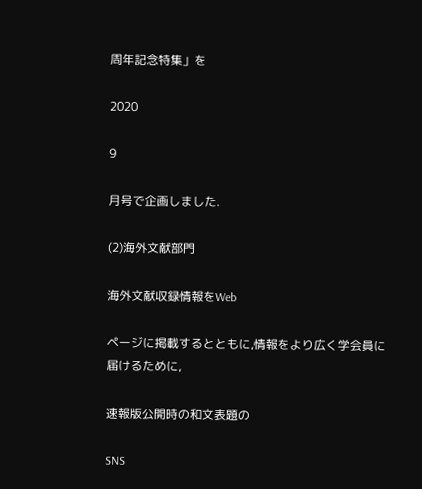周年記念特集」を

2020

9

月号で企画しました.

(2)海外文献部門

海外文献収録情報をWeb

ページに掲載するとともに,情報をより広く学会員に届けるために,

速報版公開時の和文表題の

SNS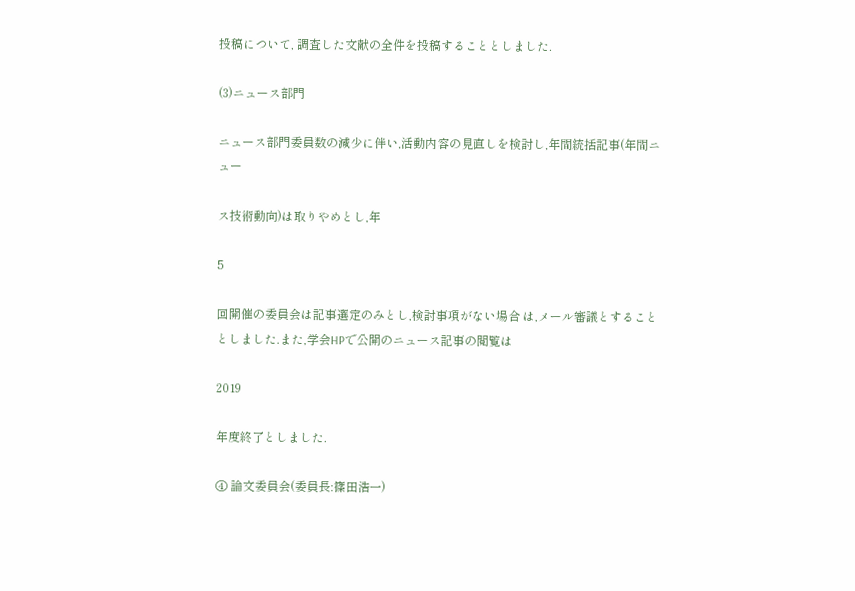投稿について, 調査した文献の全件を投稿することとしました.

(3)ニュース部門

ニュース部門委員数の減少に伴い,活動内容の見直しを検討し,年間統括記事(年間ニュー

ス技術動向)は取りやめとし,年

5

回開催の委員会は記事選定のみとし,検討事項がない場合 は,メール審議とすることとしました.また,学会HPで公開のニュース記事の閲覧は

2019

年度終了としました.

④ 論文委員会(委員長:篠田浩一)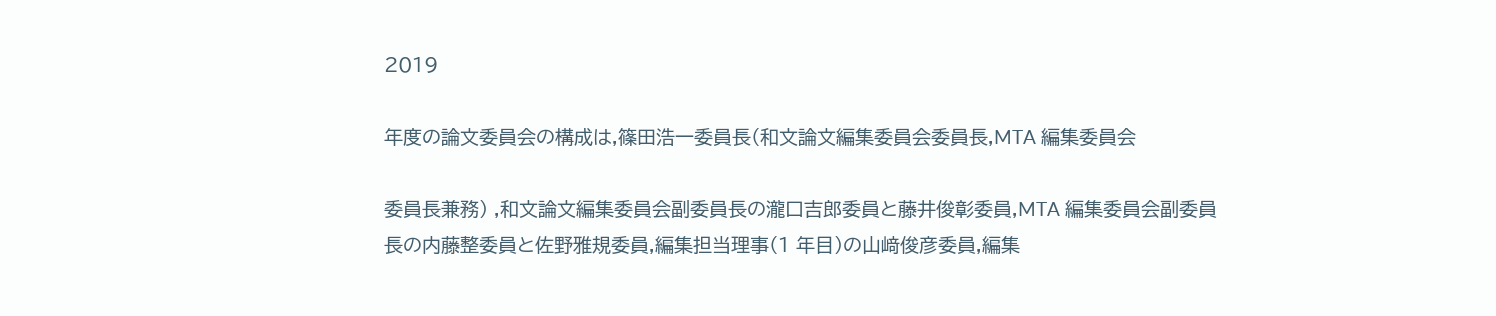2019

年度の論文委員会の構成は,篠田浩一委員長(和文論文編集委員会委員長,MTA 編集委員会

委員長兼務) ,和文論文編集委員会副委員長の瀧口吉郎委員と藤井俊彰委員,MTA 編集委員会副委員 長の内藤整委員と佐野雅規委員,編集担当理事(1 年目)の山﨑俊彦委員,編集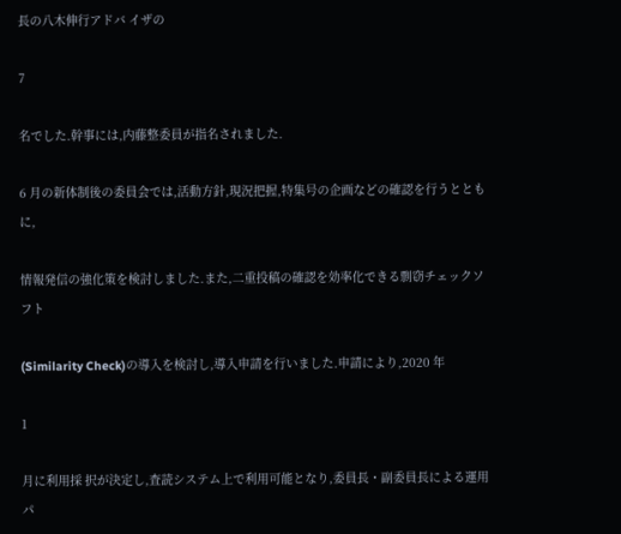長の八木伸行アドバ イザの

7

名でした.幹事には,内藤整委員が指名されました.

6 月の新体制後の委員会では,活動方針,現況把握,特集号の企画などの確認を行うとともに,

情報発信の強化策を検討しました.また,二重投稿の確認を効率化できる剽窃チェックソフト

(Similarity Check)の導入を検討し,導入申請を行いました.申請により,2020 年

1

月に利用採 択が決定し,査読システム上で利用可能となり,委員長・副委員長による運用パ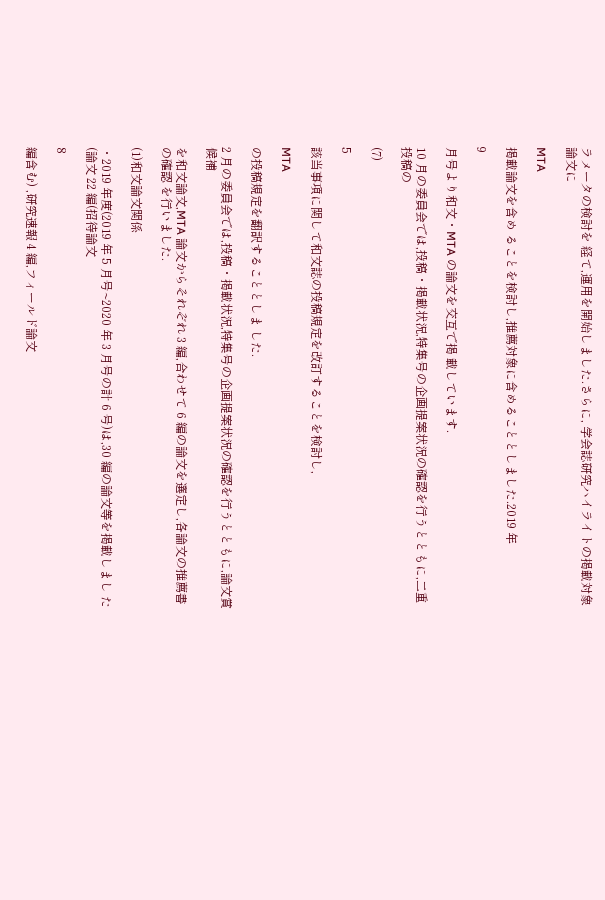ラメータの検討を 経て,運用を開始しました.さらに, 学会誌研究ハイライトの掲載対象論文に

MTA

掲載論文を含め ることを検討し,推薦対象に含めることとしました.2019 年

9

月号より和文・MTA の論文を交互で掲 載しています.

10 月の委員会では,投稿・掲載状況,特集号の企画提案状況の確認を行うとともに,二重投稿の

(7)

5

該当事項に関して和文誌の投稿規定を改訂することを検討し,

MTA

の投稿規定を翻訳することとしま した.

2 月の委員会では,投稿・掲載状況,特集号の企画提案状況の確認を行うとともに,論文賞候補

を和文論文,MTA 論文からそれぞれ 3 編,合わせて 6 編の論文を選定し,各論文の推薦書の確認 を行いました.

(1)和文論文関係

・2019 年度(2019 年 5 月号~2020 年 3 月号の計 6 号)は,30 編の論文等を掲載しまし た(論文 22 編(招待論文

8

編含む) ,研究速報 4 編,フィールド論文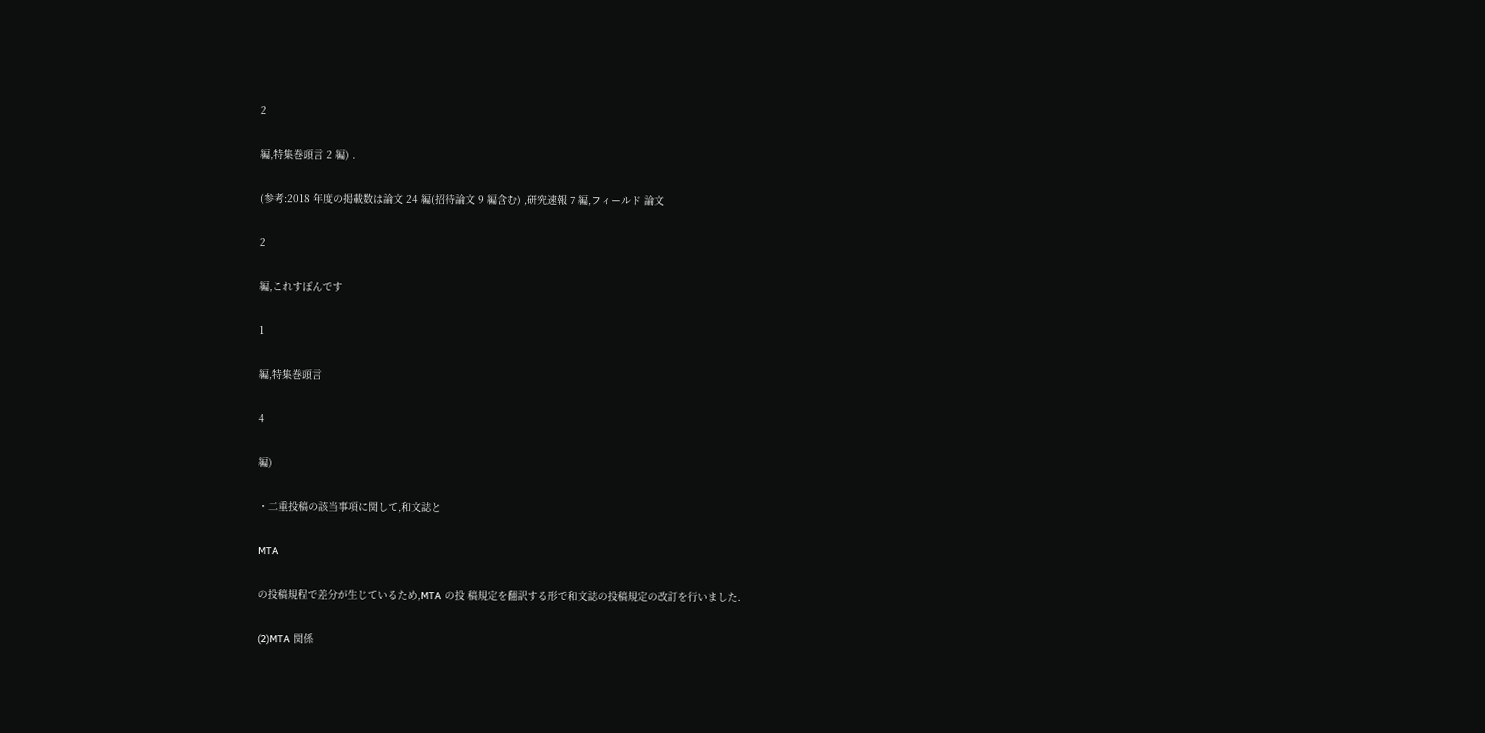2

編,特集巻頭言 2 編) .

(参考:2018 年度の掲載数は論文 24 編(招待論文 9 編含む) ,研究速報 7 編,フィールド 論文

2

編,これすぽんです

1

編,特集巻頭言

4

編)

・二重投稿の該当事項に関して,和文誌と

MTA

の投稿規程で差分が生じているため,MTA の投 稿規定を翻訳する形で和文誌の投稿規定の改訂を行いました.

(2)MTA 関係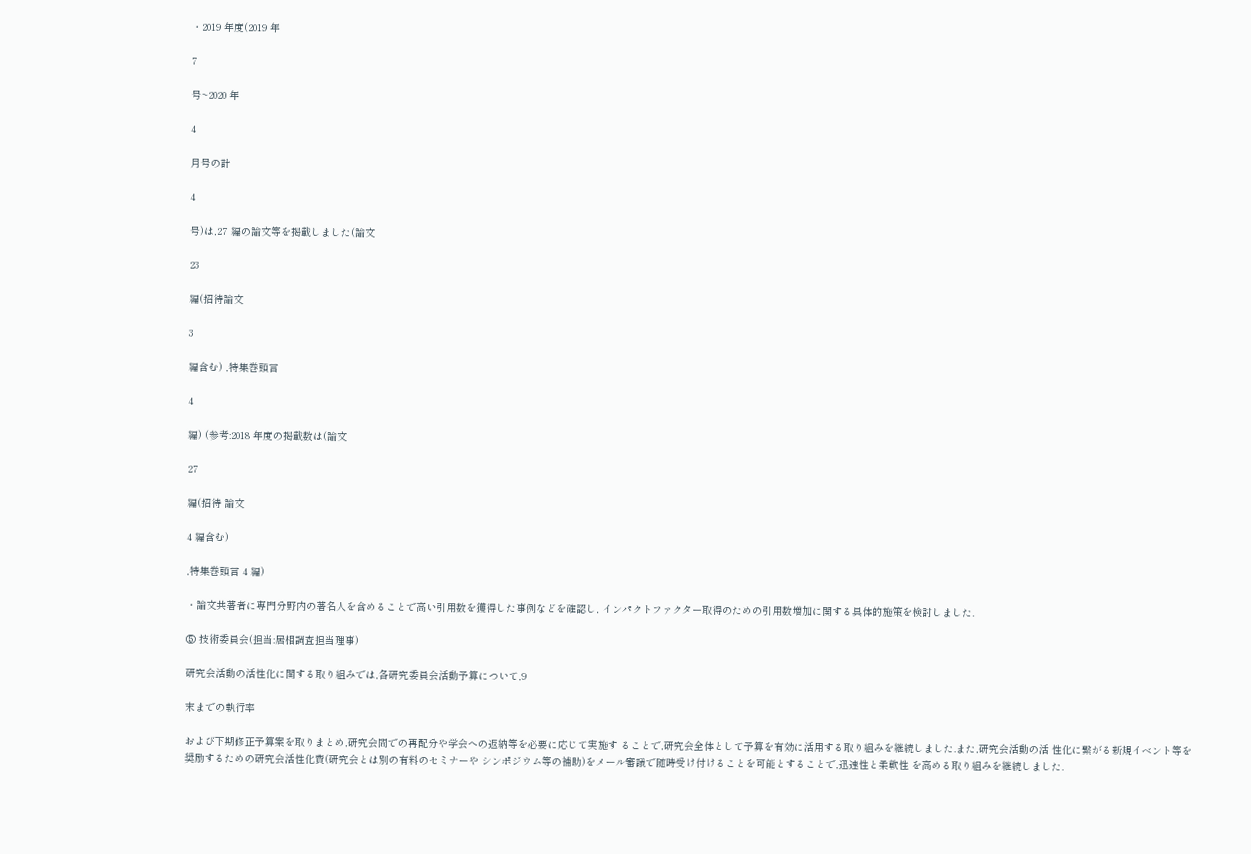・2019 年度(2019 年

7

号~2020 年

4

月号の計

4

号)は,27 編の論文等を掲載しました(論文

23

編(招待論文

3

編含む) ,特集巻頭言

4

編) (参考:2018 年度の掲載数は(論文

27

編(招待 論文

4 編含む)

,特集巻頭言 4 編)

・論文共著者に専門分野内の著名人を含めることで高い引用数を獲得した事例などを確認し, インパクトファクター取得のための引用数増加に関する具体的施策を検討しました.

⑤ 技術委員会(担当:居相調査担当理事)

研究会活動の活性化に関する取り組みでは,各研究委員会活動予算について,9

末までの執行率

および下期修正予算案を取りまとめ,研究会間での再配分や学会への返納等を必要に応じて実施す ることで,研究会全体として予算を有効に活用する取り組みを継続しました.また,研究会活動の活 性化に繋がる新規イベント等を奨励するための研究会活性化費(研究会とは別の有料のセミナーや シンポジウム等の補助)をメール審議で随時受け付けることを可能とすることで,迅速性と柔軟性 を高める取り組みを継続しました.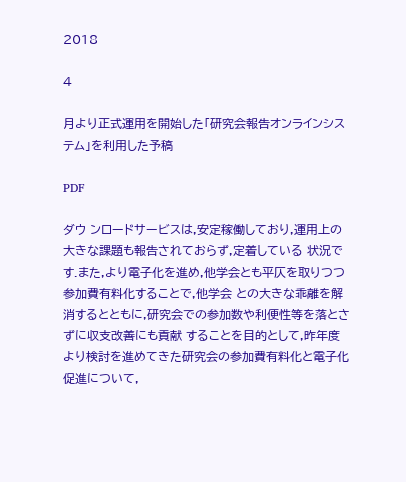2018

4

月より正式運用を開始した「研究会報告オンラインシステム」を利用した予稿

PDF

ダウ ンロードサービスは,安定稼働しており,運用上の大きな課題も報告されておらず,定着している 状況です.また,より電子化を進め,他学会とも平仄を取りつつ参加費有料化することで,他学会 との大きな乖離を解消するとともに,研究会での参加数や利便性等を落とさずに収支改善にも貢献 することを目的として,昨年度より検討を進めてきた研究会の参加費有料化と電子化促進について,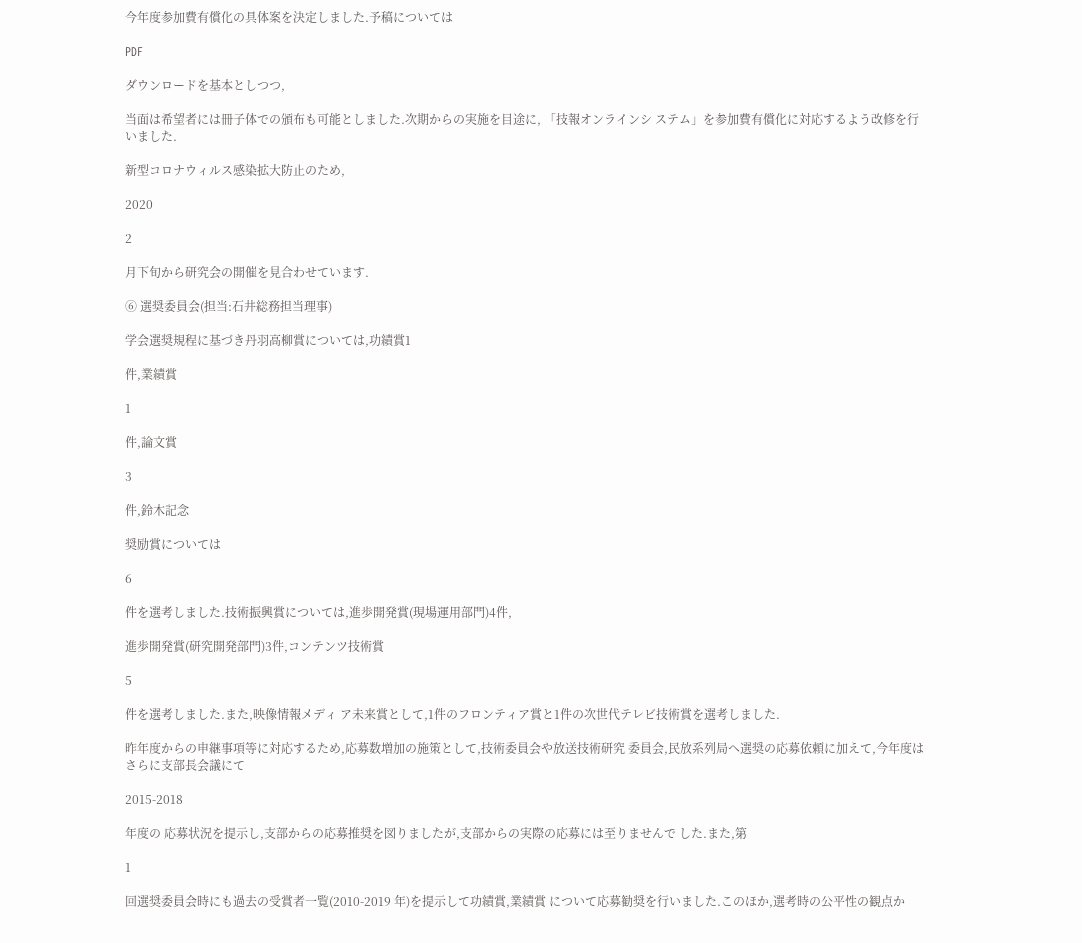今年度参加費有償化の具体案を決定しました.予稿については

PDF

ダウンロードを基本としつつ,

当面は希望者には冊子体での頒布も可能としました.次期からの実施を目途に, 「技報オンラインシ ステム」を参加費有償化に対応するよう改修を行いました.

新型コロナウィルス感染拡大防止のため,

2020

2

月下旬から研究会の開催を見合わせています.

⑥ 選奨委員会(担当:石井総務担当理事)

学会選奨規程に基づき丹羽高柳賞については,功績賞1

件,業績賞

1

件,論文賞

3

件,鈴木記念

奨励賞については

6

件を選考しました.技術振興賞については,進歩開発賞(現場運用部門)4件,

進歩開発賞(研究開発部門)3件,コンテンツ技術賞

5

件を選考しました.また,映像情報メディ ア未来賞として,1件のフロンティア賞と1件の次世代テレビ技術賞を選考しました.

昨年度からの申継事項等に対応するため,応募数増加の施策として,技術委員会や放送技術研究 委員会,民放系列局へ選奨の応募依頼に加えて,今年度はさらに支部長会議にて

2015-2018

年度の 応募状況を提示し,支部からの応募推奨を図りましたが,支部からの実際の応募には至りませんで した.また,第

1

回選奨委員会時にも過去の受賞者一覧(2010-2019 年)を提示して功績賞,業績賞 について応募勧奨を行いました.このほか,選考時の公平性の観点か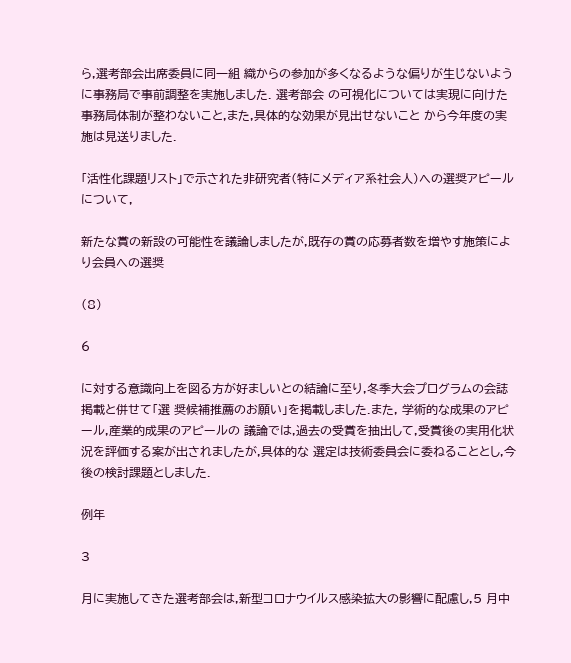ら,選考部会出席委員に同一組 織からの参加が多くなるような偏りが生じないように事務局で事前調整を実施しました. 選考部会 の可視化については実現に向けた事務局体制が整わないこと,また,具体的な効果が見出せないこと から今年度の実施は見送りました.

「活性化課題リスト」で示された非研究者(特にメディア系社会人)への選奨アピールについて,

新たな賞の新設の可能性を議論しましたが,既存の賞の応募者数を増やす施策により会員への選奨

(8)

6

に対する意識向上を図る方が好ましいとの結論に至り,冬季大会プログラムの会誌掲載と併せて「選 奨候補推薦のお願い」を掲載しました.また, 学術的な成果のアピール,産業的成果のアピールの 議論では,過去の受賞を抽出して,受賞後の実用化状況を評価する案が出されましたが,具体的な 選定は技術委員会に委ねることとし,今後の検討課題としました.

例年

3

月に実施してきた選考部会は,新型コロナウイルス感染拡大の影響に配慮し,5 月中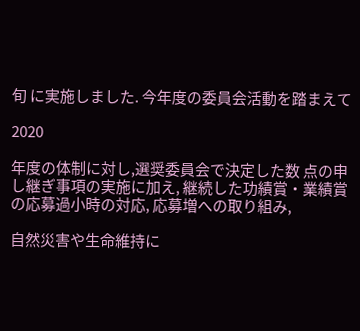旬 に実施しました. 今年度の委員会活動を踏まえて

2020

年度の体制に対し,選奨委員会で決定した数 点の申し継ぎ事項の実施に加え, 継続した功績賞・業績賞の応募過小時の対応, 応募増への取り組み,

自然災害や生命維持に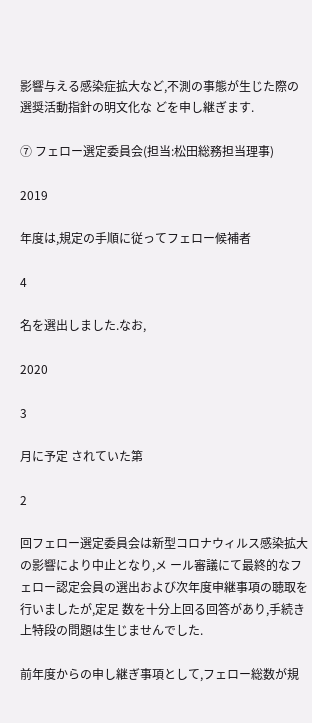影響与える感染症拡大など,不測の事態が生じた際の選奨活動指針の明文化な どを申し継ぎます.

⑦ フェロー選定委員会(担当:松田総務担当理事)

2019

年度は,規定の手順に従ってフェロー候補者

4

名を選出しました.なお,

2020

3

月に予定 されていた第

2

回フェロー選定委員会は新型コロナウィルス感染拡大の影響により中止となり,メ ール審議にて最終的なフェロー認定会員の選出および次年度申継事項の聴取を行いましたが,定足 数を十分上回る回答があり,手続き上特段の問題は生じませんでした.

前年度からの申し継ぎ事項として,フェロー総数が規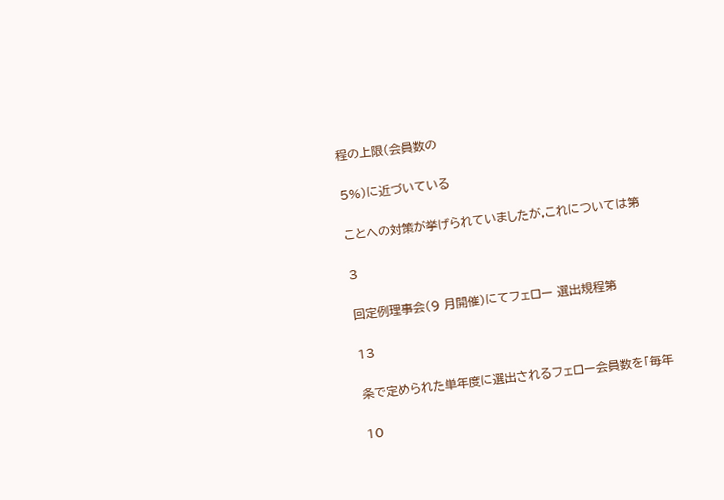程の上限(会員数の

5%)に近づいている

ことへの対策が挙げられていましたが,これについては第

3

回定例理事会(9 月開催)にてフェロー 選出規程第

13

条で定められた単年度に選出されるフェロー会員数を「毎年

10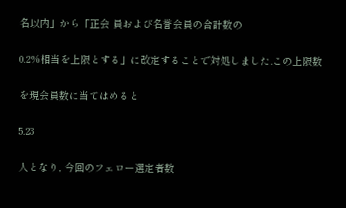名以内」から「正会 員および名誉会員の合計数の

0.2%相当を上限とする」に改定することで対処しました.この上限数

を現会員数に当てはめると

5.23

人となり, 今回のフェロー選定者数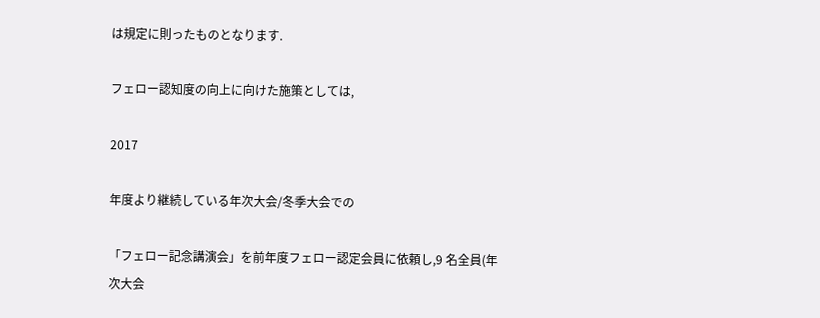は規定に則ったものとなります.

フェロー認知度の向上に向けた施策としては,

2017

年度より継続している年次大会/冬季大会での

「フェロー記念講演会」を前年度フェロー認定会員に依頼し,9 名全員(年次大会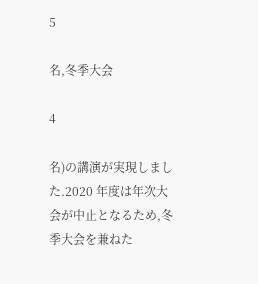5

名,冬季大会

4

名)の講演が実現しました.2020 年度は年次大会が中止となるため,冬季大会を兼ねた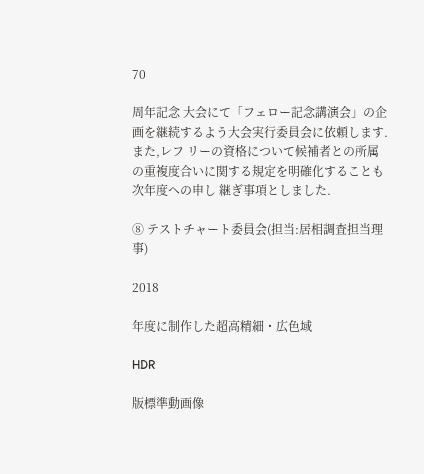70

周年記念 大会にて「フェロー記念講演会」の企画を継続するよう大会実行委員会に依頼します.また,レフ リーの資格について候補者との所属の重複度合いに関する規定を明確化することも次年度への申し 継ぎ事項としました.

⑧ テストチャート委員会(担当:居相調査担当理事)

2018

年度に制作した超高精細・広色域

HDR

版標準動画像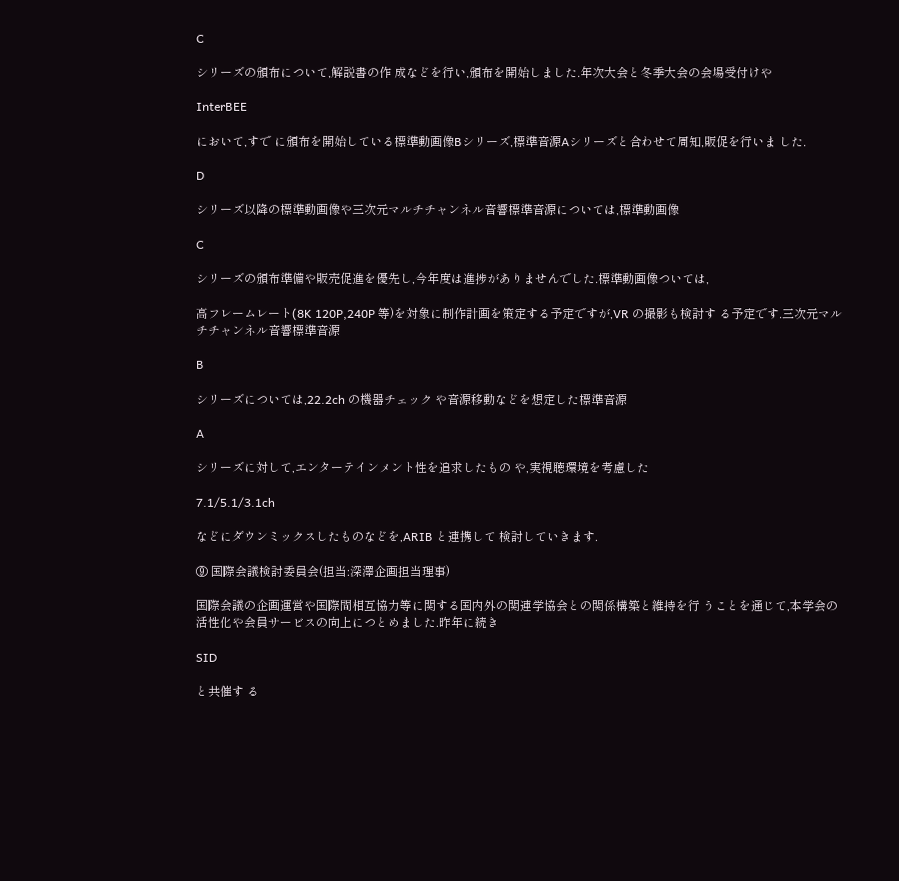C

シリーズの頒布について,解説書の作 成などを行い,頒布を開始しました.年次大会と冬季大会の会場受付けや

InterBEE

において,すで に頒布を開始している標準動画像Bシリーズ,標準音源Aシリーズと合わせて周知,販促を行いま した.

D

シリーズ以降の標準動画像や三次元マルチチャンネル音響標準音源については,標準動画像

C

シリーズの頒布準備や販売促進を優先し,今年度は進捗がありませんでした.標準動画像ついては,

高フレームレート(8K 120P,240P 等)を対象に制作計画を策定する予定ですが,VR の撮影も検討す る予定です.三次元マルチチャンネル音響標準音源

B

シリーズについては,22.2ch の機器チェック や音源移動などを想定した標準音源

A

シリーズに対して,エンターテインメント性を追求したもの や,実視聴環境を考慮した

7.1/5.1/3.1ch

などにダウンミックスしたものなどを,ARIB と連携して 検討していきます.

⑨ 国際会議検討委員会(担当:深澤企画担当理事)

国際会議の企画運営や国際間相互協力等に関する国内外の関連学協会との関係構築と維持を行 うことを通じて,本学会の活性化や会員サービスの向上につとめました.昨年に続き

SID

と共催す る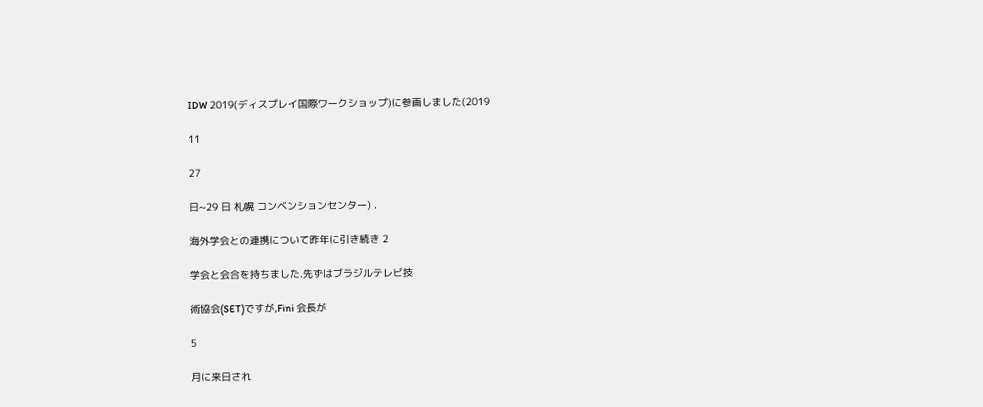IDW 2019(ディスプレイ国際ワークショップ)に参画しました(2019

11

27

日~29 日 札幌 コンベンションセンター) .

海外学会との連携について昨年に引き続き 2

学会と会合を持ちました.先ずはブラジルテレビ技

術協会(SET)ですが,Fini 会長が

5

月に来日され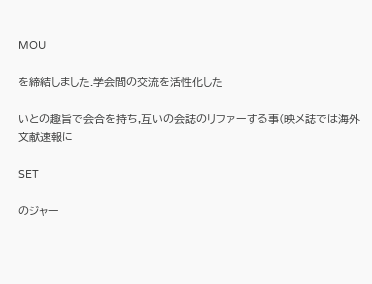MOU

を締結しました.学会間の交流を活性化した

いとの趣旨で会合を持ち,互いの会誌のリファーする事(映メ誌では海外文献速報に

SET

のジャー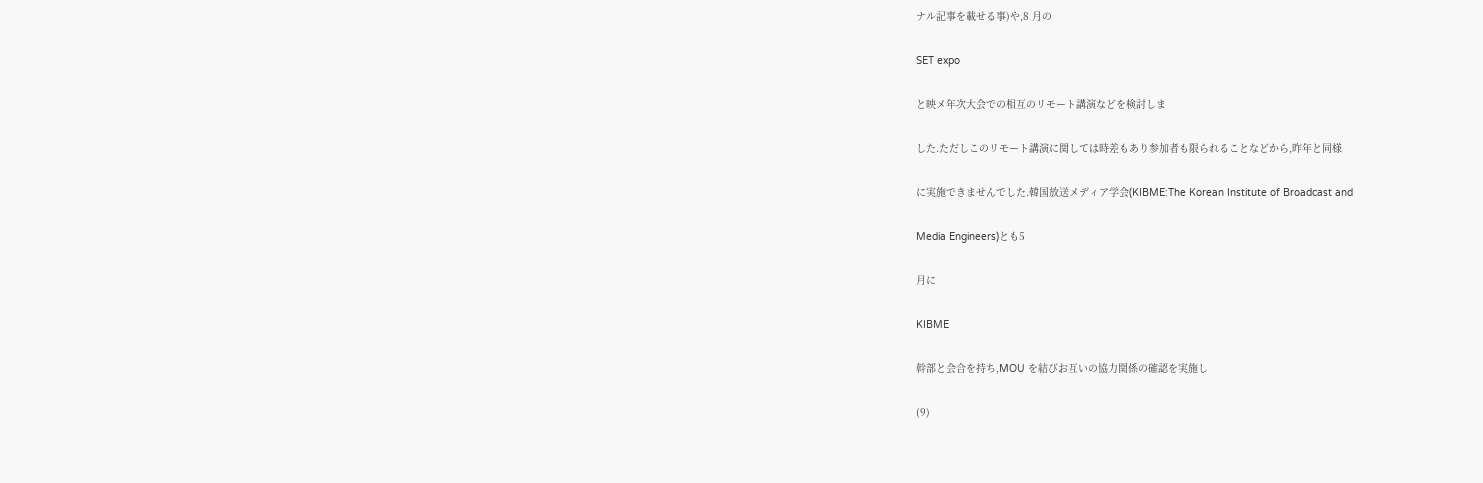ナル記事を載せる事)や,8 月の

SET expo

と映メ年次大会での相互のリモート講演などを検討しま

した.ただしこのリモート講演に関しては時差もあり参加者も限られることなどから,昨年と同様

に実施できませんでした.韓国放送メディア学会(KIBME:The Korean Institute of Broadcast and

Media Engineers)とも5

月に

KIBME

幹部と会合を持ち,MOU を結びお互いの協力関係の確認を実施し

(9)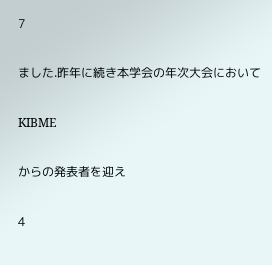7

ました.昨年に続き本学会の年次大会において

KIBME

からの発表者を迎え

4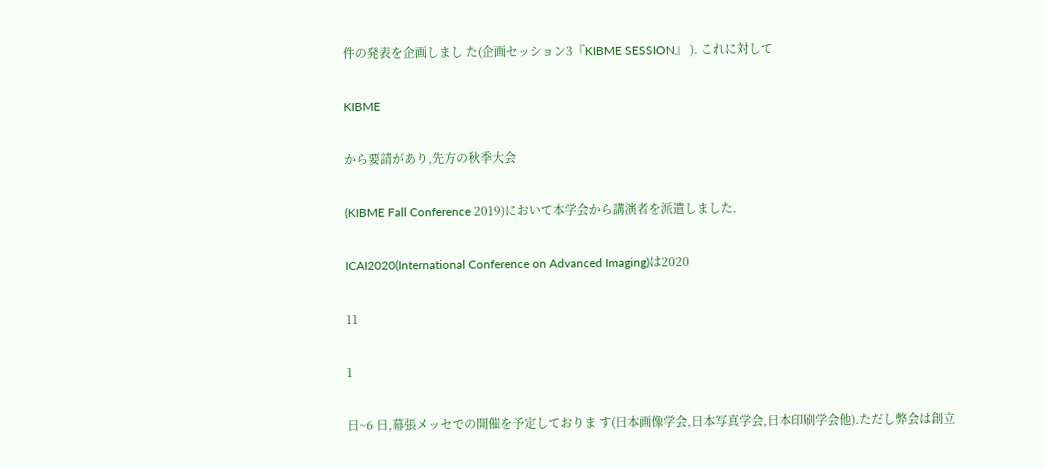件の発表を企画しまし た(企画セッション3『KIBME SESSION』 ). これに対して

KIBME

から要請があり,先方の秋季大会

(KIBME Fall Conference 2019)において本学会から講演者を派遣しました.

ICAI2020(International Conference on Advanced Imaging)は2020

11

1

日~6 日,幕張メッセでの開催を予定しておりま す(日本画像学会,日本写真学会,日本印刷学会他).ただし弊会は創立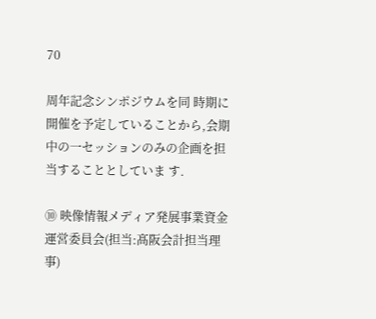70

周年記念シンポジウムを同 時期に開催を予定していることから,会期中の一セッションのみの企画を担当することとしていま す.

⑩ 映像情報メディア発展事業資金運営委員会(担当:髙阪会計担当理事)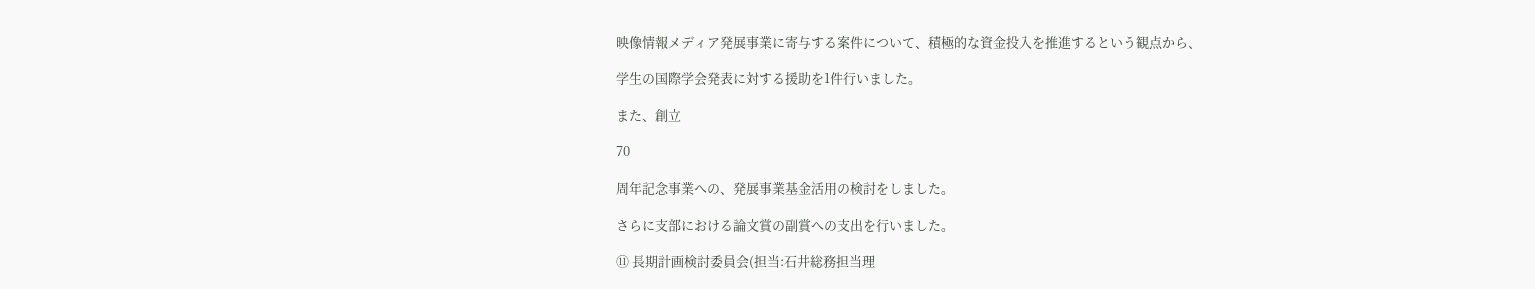映像情報メディア発展事業に寄与する案件について、積極的な資金投入を推進するという観点から、

学生の国際学会発表に対する援助を1件行いました。

また、創立

70

周年記念事業への、発展事業基金活用の検討をしました。

さらに支部における論文賞の副賞への支出を行いました。

⑪ 長期計画検討委員会(担当:石井総務担当理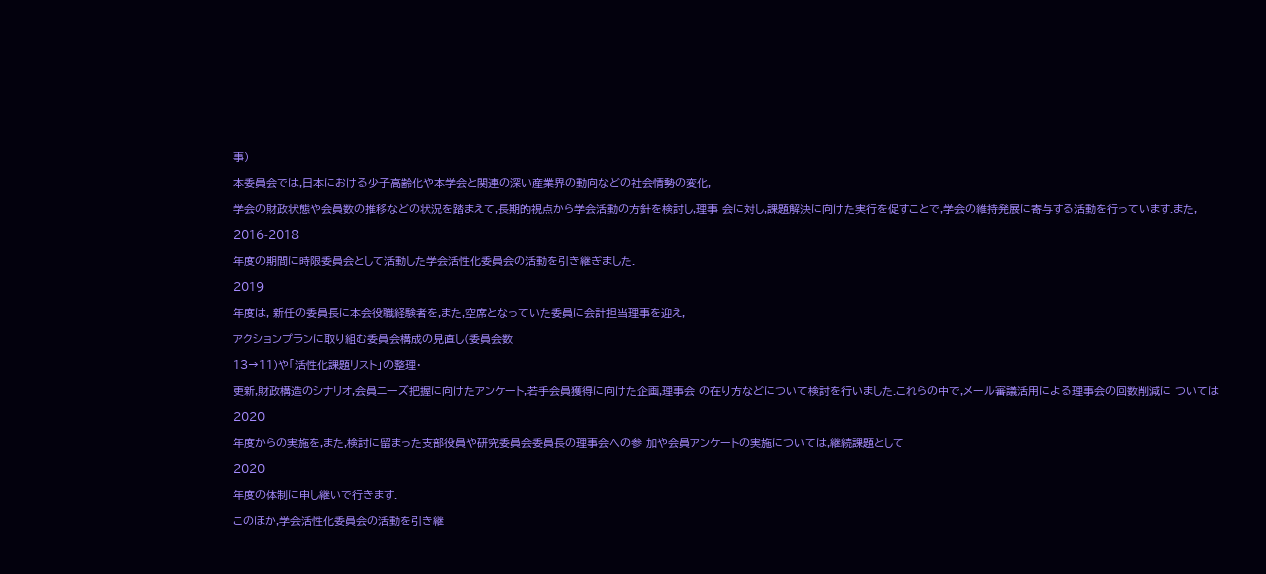事)

本委員会では,日本における少子高齢化や本学会と関連の深い産業界の動向などの社会情勢の変化,

学会の財政状態や会員数の推移などの状況を踏まえて,長期的視点から学会活動の方針を検討し,理事 会に対し,課題解決に向けた実行を促すことで,学会の維持発展に寄与する活動を行っています.また,

2016-2018

年度の期間に時限委員会として活動した学会活性化委員会の活動を引き継ぎました.

2019

年度は, 新任の委員長に本会役職経験者を,また,空席となっていた委員に会計担当理事を迎え,

アクションプランに取り組む委員会構成の見直し(委員会数

13→11)や「活性化課題リスト」の整理・

更新,財政構造のシナリオ,会員ニーズ把握に向けたアンケート,若手会員獲得に向けた企画,理事会 の在り方などについて検討を行いました.これらの中で,メール審議活用による理事会の回数削減に ついては

2020

年度からの実施を,また,検討に留まった支部役員や研究委員会委員長の理事会への参 加や会員アンケートの実施については,継続課題として

2020

年度の体制に申し継いで行きます.

このほか,学会活性化委員会の活動を引き継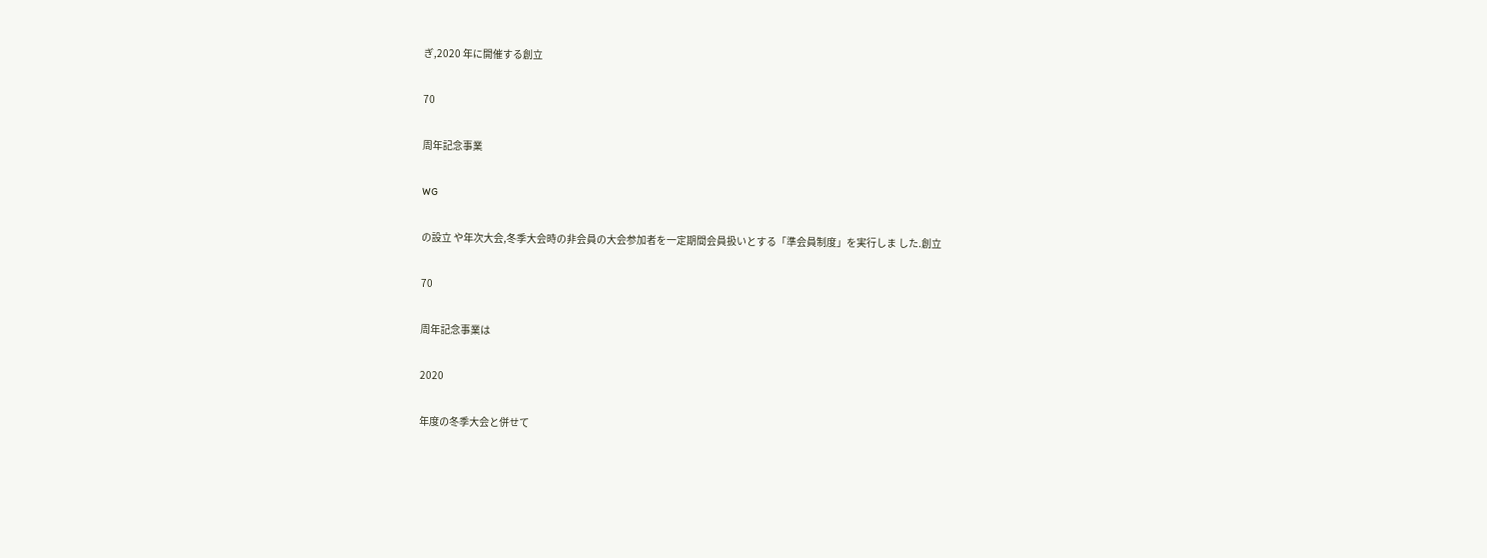ぎ,2020 年に開催する創立

70

周年記念事業

WG

の設立 や年次大会,冬季大会時の非会員の大会参加者を一定期間会員扱いとする「準会員制度」を実行しま した.創立

70

周年記念事業は

2020

年度の冬季大会と併せて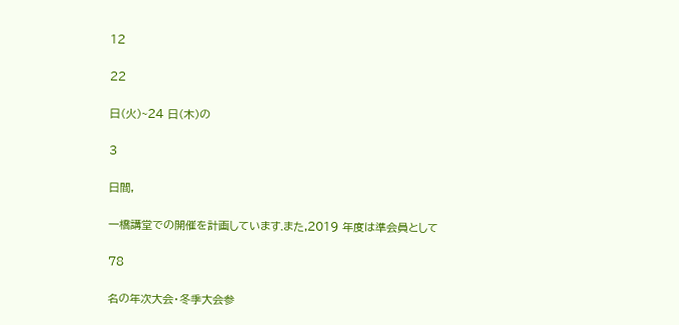12

22

日(火)~24 日(木)の

3

日間,

一橋講堂での開催を計画しています.また,2019 年度は準会員として

78

名の年次大会・冬季大会参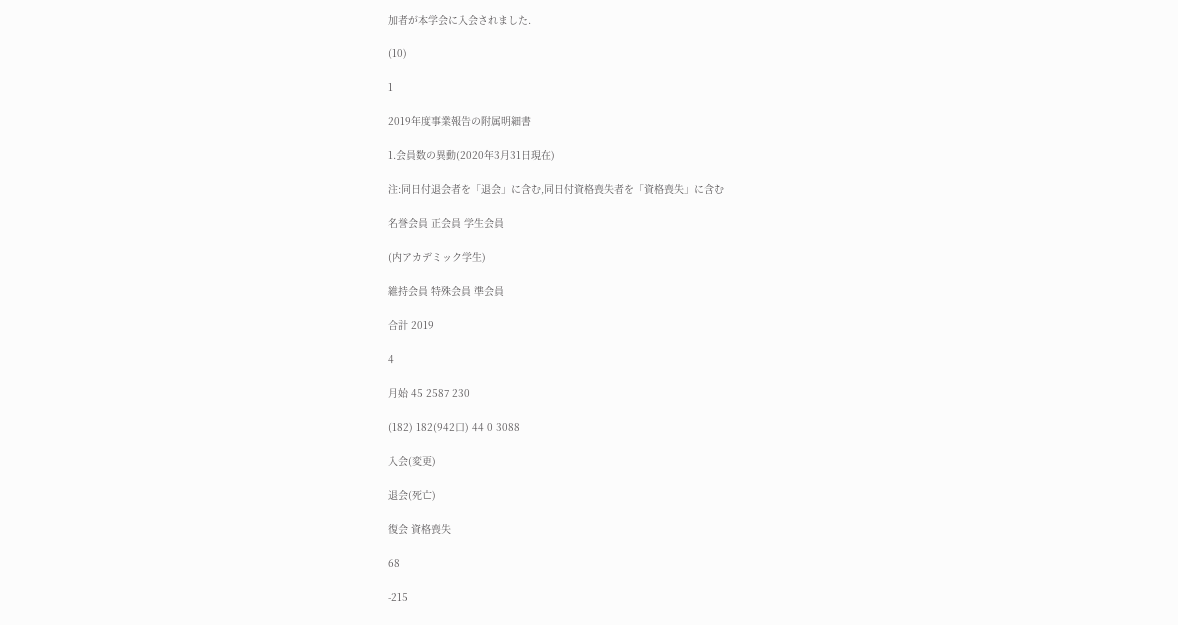加者が本学会に入会されました.

(10)

1

2019年度事業報告の附属明細書

1.会員数の異動(2020年3月31日現在)

注:同日付退会者を「退会」に含む,同日付資格喪失者を「資格喪失」に含む

名誉会員 正会員 学生会員

(内アカデミック学生)

維持会員 特殊会員 準会員

合計 2019

4

月始 45 2587 230

(182) 182(942口) 44 0 3088

入会(変更)

退会(死亡)

復会 資格喪失

68

-215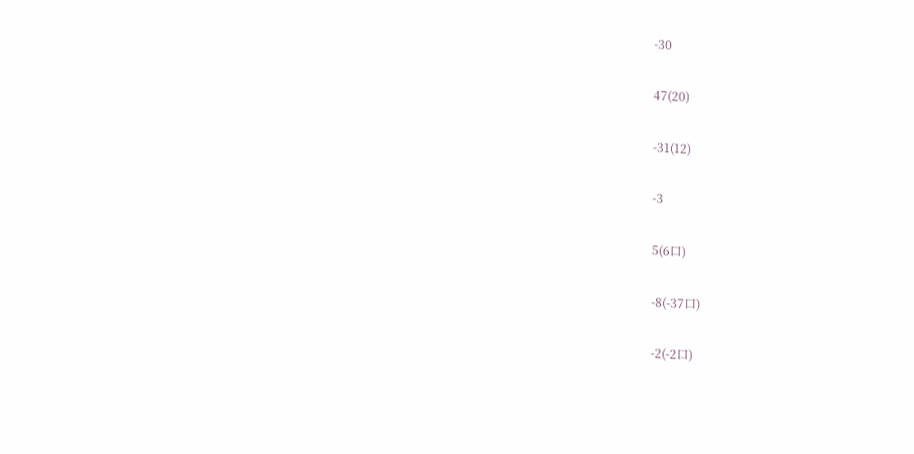-30

47(20)

-31(12)

-3

5(6口)

-8(-37口)

-2(-2口)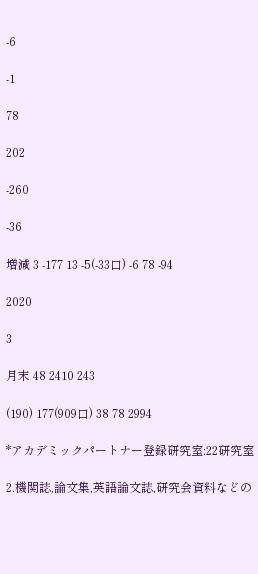-6

-1

78

202

-260

-36

増減 3 -177 13 -5(-33口) -6 78 -94

2020

3

月末 48 2410 243

(190) 177(909口) 38 78 2994

*アカデミックパートナー登録研究室:22研究室

2.機関誌,論文集,英語論文誌,研究会資料などの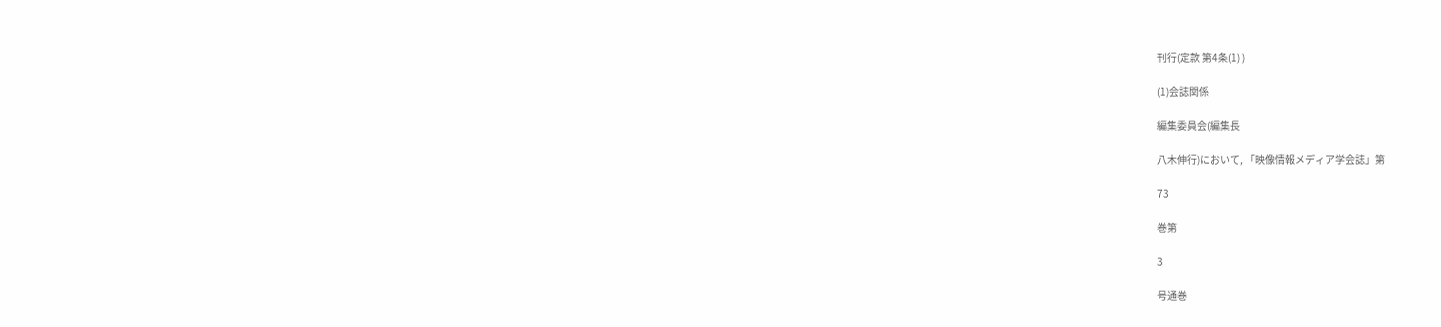刊行(定款 第4条(1) )

(1)会誌関係

編集委員会(編集長

八木伸行)において, 「映像情報メディア学会誌」第

73

巻第

3

号通巻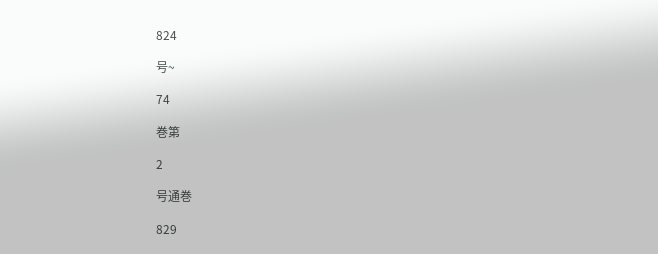824

号~

74

巻第

2

号通巻

829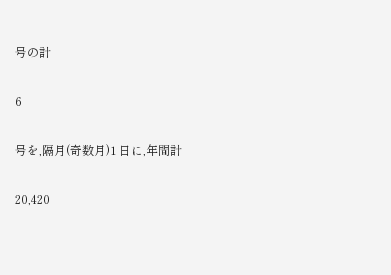号の計

6

号を,隔月(奇数月)1 日に,年間計

20,420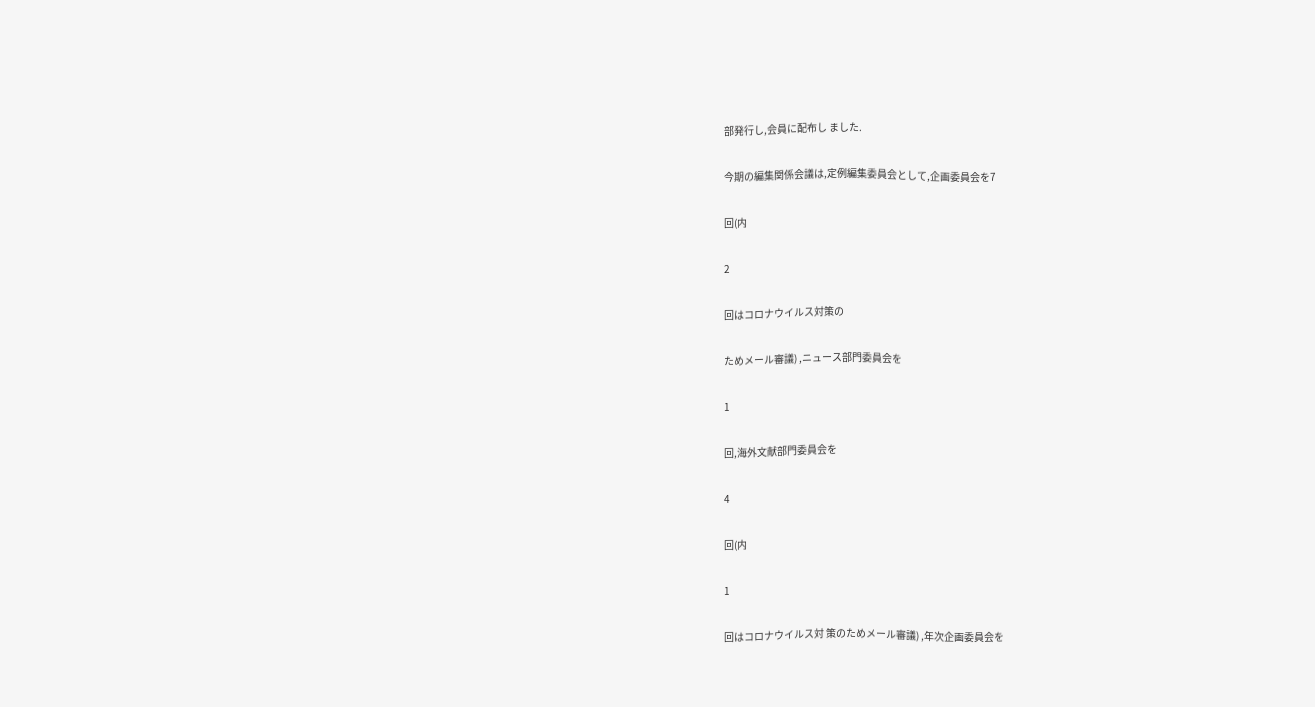部発行し,会員に配布し ました.

今期の編集関係会議は,定例編集委員会として,企画委員会を7

回(内

2

回はコロナウイルス対策の

ためメール審議) ,ニュース部門委員会を

1

回,海外文献部門委員会を

4

回(内

1

回はコロナウイルス対 策のためメール審議) ,年次企画委員会を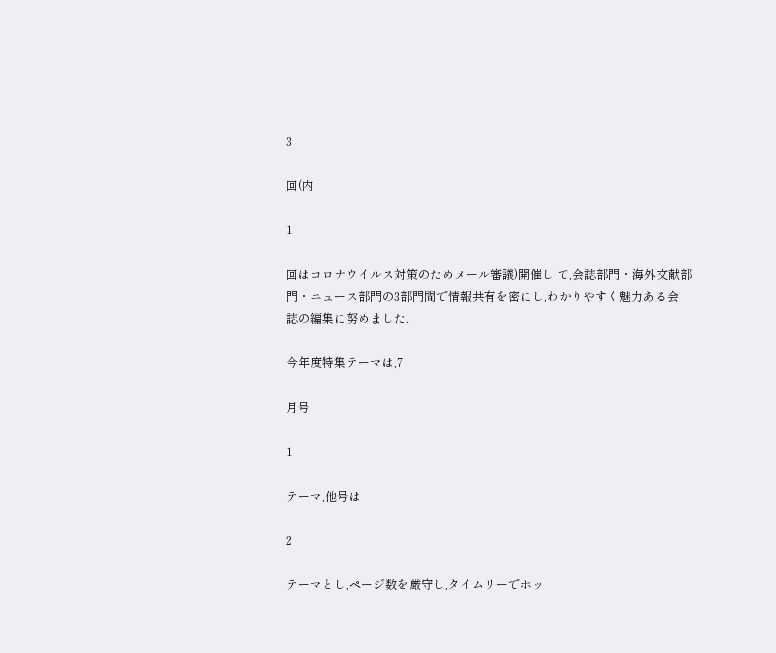3

回(内

1

回はコロナウイルス対策のためメール審議)開催し て,会誌部門・海外文献部門・ニュース部門の3部門間で情報共有を密にし,わかりやすく魅力ある会 誌の編集に努めました.

今年度特集テーマは,7

月号

1

テーマ,他号は

2

テーマとし,ページ数を厳守し,タイムリーでホッ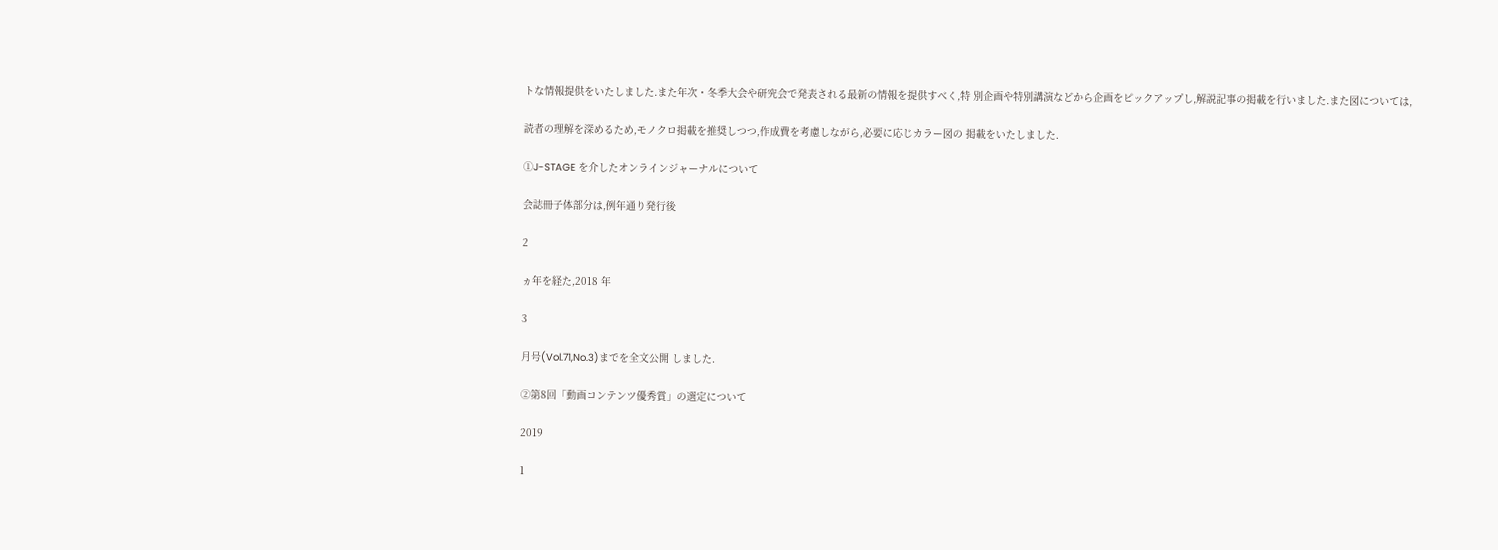トな情報提供をいたしました.また年次・冬季大会や研究会で発表される最新の情報を提供すべく,特 別企画や特別講演などから企画をピックアップし,解説記事の掲載を行いました.また図については,

読者の理解を深めるため,モノクロ掲載を推奨しつつ,作成費を考慮しながら,必要に応じカラー図の 掲載をいたしました.

①J-STAGE を介したオンラインジャーナルについて

会誌冊子体部分は,例年通り発行後

2

ヵ年を経た,2018 年

3

月号(Vol.71,No.3)までを全文公開 しました.

②第8回「動画コンテンツ優秀賞」の選定について

2019

1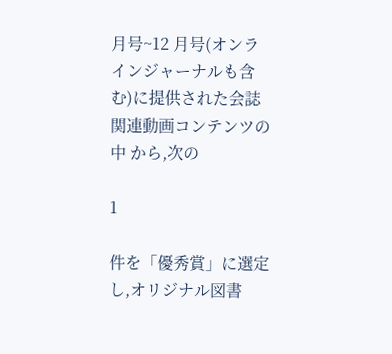月号~12 月号(オンラインジャーナルも含む)に提供された会誌関連動画コンテンツの中 から,次の

1

件を「優秀賞」に選定し,オリジナル図書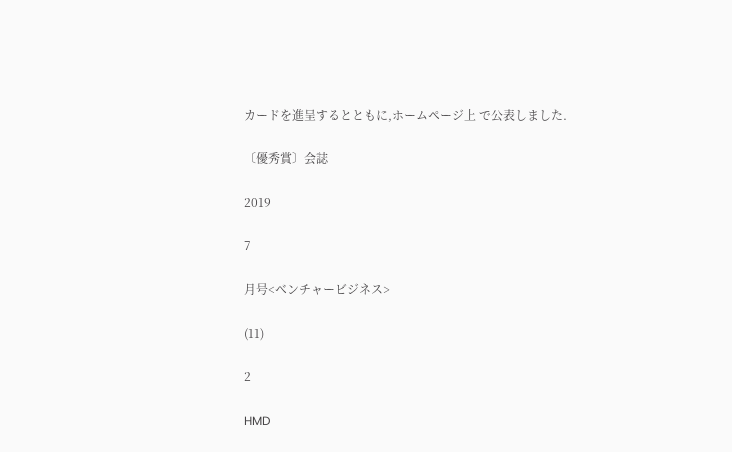カードを進呈するとともに,ホームページ上 で公表しました.

〔優秀賞〕会誌

2019

7

月号<ベンチャービジネス>

(11)

2

HMD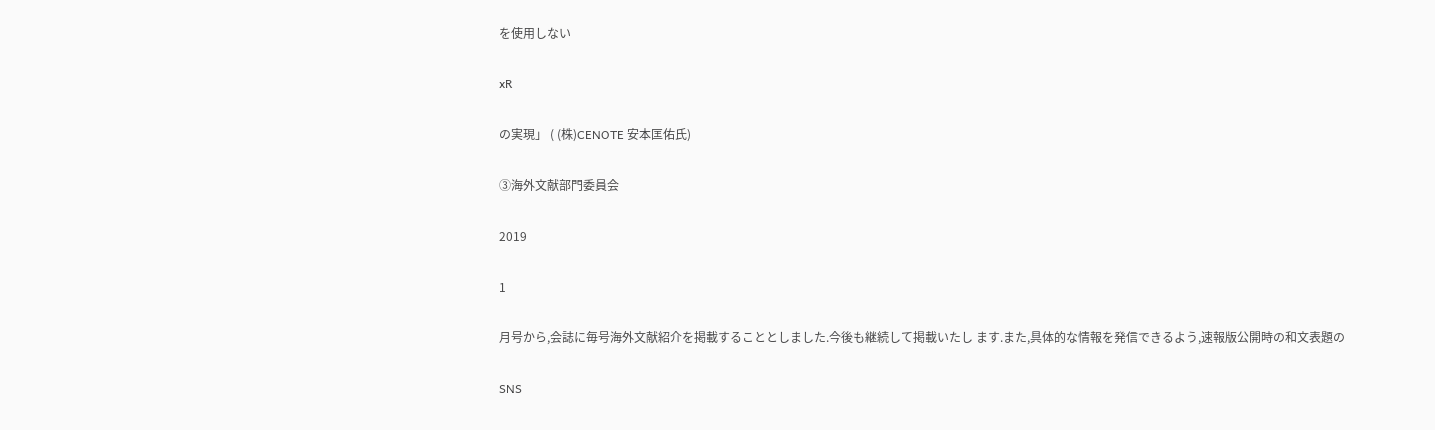を使用しない

xR

の実現」 ( (株)CENOTE 安本匡佑氏)

③海外文献部門委員会

2019

1

月号から,会誌に毎号海外文献紹介を掲載することとしました.今後も継続して掲載いたし ます.また,具体的な情報を発信できるよう,速報版公開時の和文表題の

SNS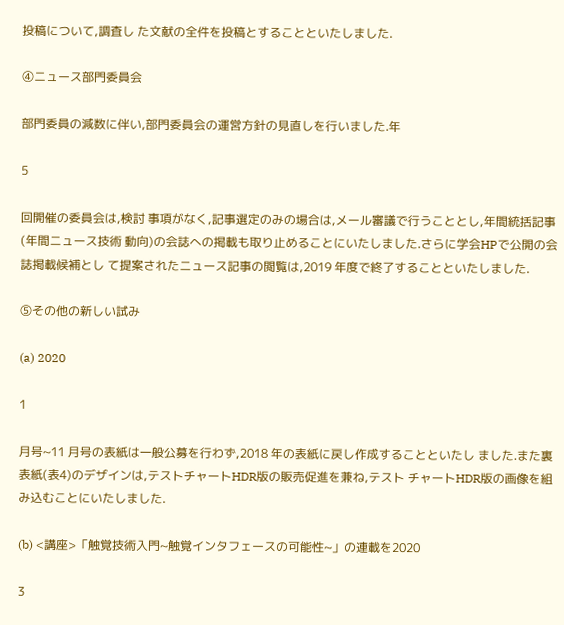投稿について,調査し た文献の全件を投稿とすることといたしました.

④ニュース部門委員会

部門委員の減数に伴い,部門委員会の運営方針の見直しを行いました.年

5

回開催の委員会は,検討 事項がなく,記事選定のみの場合は,メール審議で行うこととし,年間統括記事(年間ニュース技術 動向)の会誌への掲載も取り止めることにいたしました.さらに学会HPで公開の会誌掲載候補とし て提案されたニュース記事の閲覧は,2019 年度で終了することといたしました.

⑤その他の新しい試み

(a) 2020

1

月号~11 月号の表紙は一般公募を行わず,2018 年の表紙に戻し作成することといたし ました.また裏表紙(表4)のデザインは,テストチャートHDR版の販売促進を兼ね,テスト チャートHDR版の画像を組み込むことにいたしました.

(b) <講座>「触覚技術入門~触覚インタフェースの可能性~」の連載を2020

3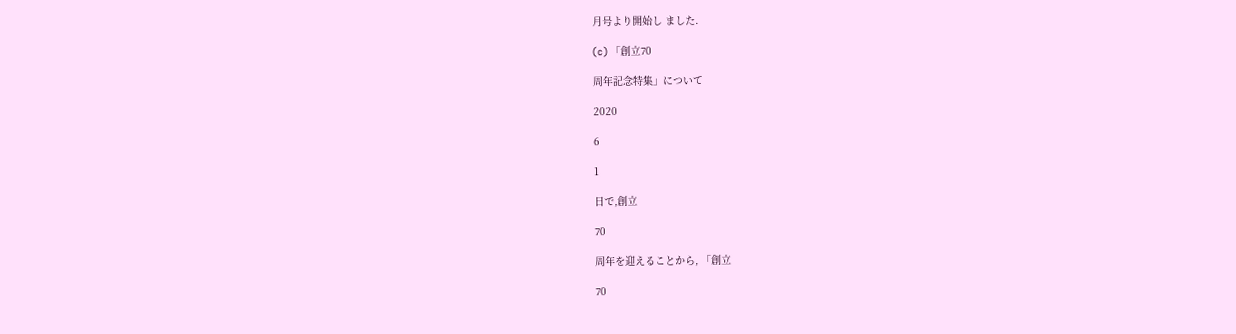月号より開始し ました.

(c) 「創立70

周年記念特集」について

2020

6

1

日で,創立

70

周年を迎えることから, 「創立

70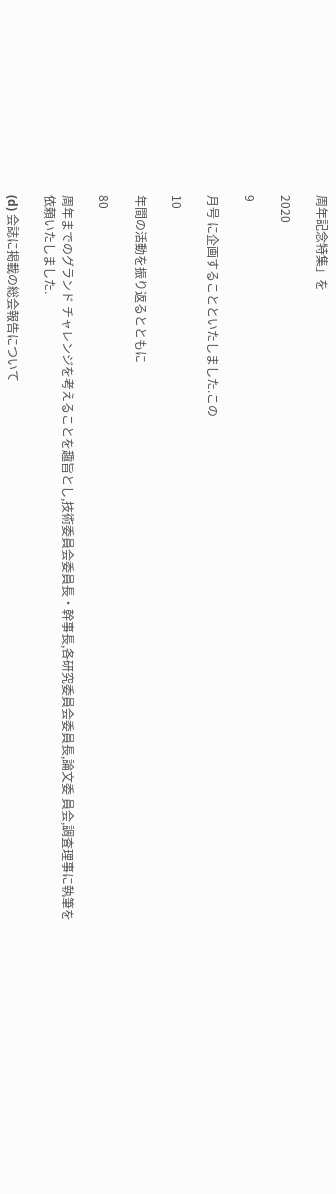周年記念特集」を

2020

9

月号 に企画することといたしました.この

10

年間の活動を振り返るとともに

80

周年までのグランド チャレンジを考えることを趣旨とし,技術委員会委員長・幹事長,各研究委員会委員長,論文委 員会,調査理事に執筆を依頼いたしました.

(d) 会誌に掲載の総会報告について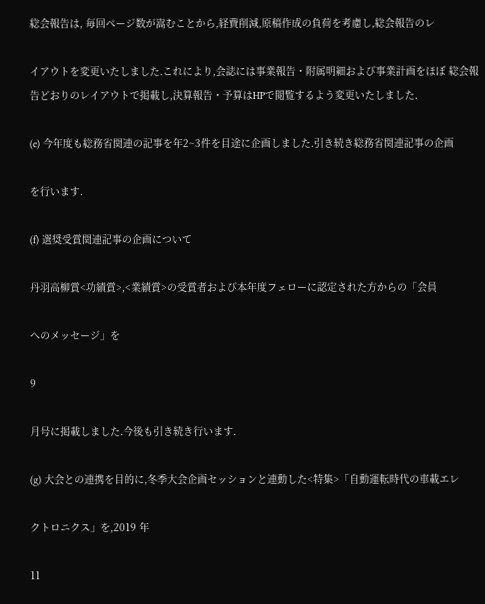総会報告は, 毎回ページ数が嵩むことから,経費削減,原稿作成の負荷を考慮し,総会報告のレ

イアウトを変更いたしました.これにより,会誌には事業報告・附属明細および事業計画をほぼ 総会報告どおりのレイアウトで掲載し,決算報告・予算はHPで閲覧するよう変更いたしました.

(e) 今年度も総務省関連の記事を年2~3件を目途に企画しました.引き続き総務省関連記事の企画

を行います.

(f) 選奨受賞関連記事の企画について

丹羽高柳賞<功績賞>,<業績賞>の受賞者および本年度フェローに認定された方からの「会員

へのメッセージ」を

9

月号に掲載しました.今後も引き続き行います.

(g) 大会との連携を目的に,冬季大会企画セッションと連動した<特集>「自動運転時代の車載エレ

クトロニクス」を,2019 年

11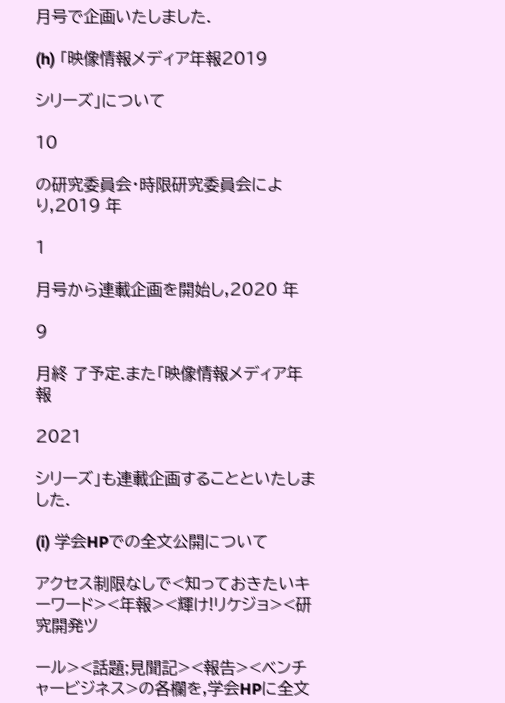月号で企画いたしました.

(h) 「映像情報メディア年報2019

シリーズ」について

10

の研究委員会・時限研究委員会により,2019 年

1

月号から連載企画を開始し,2020 年

9

月終 了予定.また「映像情報メディア年報

2021

シリーズ」も連載企画することといたしました.

(i) 学会HPでの全文公開について

アクセス制限なしで<知っておきたいキーワード><年報><輝け!リケジョ><研究開発ツ

ール><話題;見聞記><報告><ベンチャービジネス>の各欄を,学会HPに全文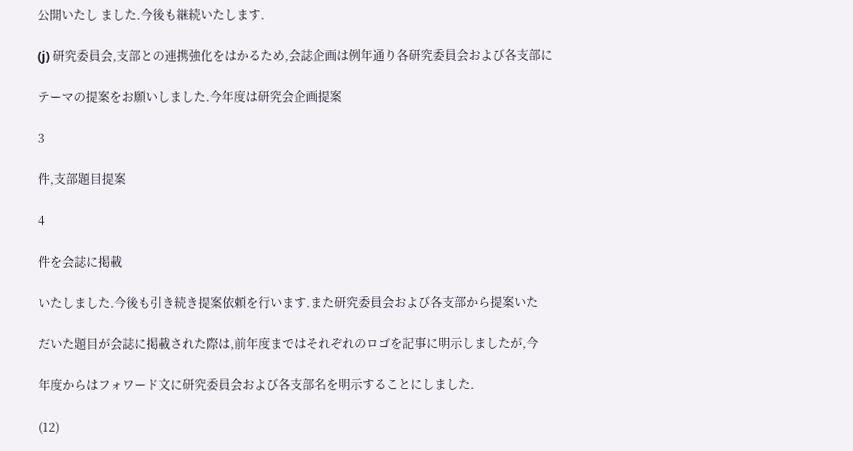公開いたし ました.今後も継続いたします.

(j) 研究委員会,支部との連携強化をはかるため,会誌企画は例年通り各研究委員会および各支部に

テーマの提案をお願いしました.今年度は研究会企画提案

3

件,支部題目提案

4

件を会誌に掲載

いたしました.今後も引き続き提案依頼を行います.また研究委員会および各支部から提案いた

だいた題目が会誌に掲載された際は,前年度まではそれぞれのロゴを記事に明示しましたが,今

年度からはフォワード文に研究委員会および各支部名を明示することにしました.

(12)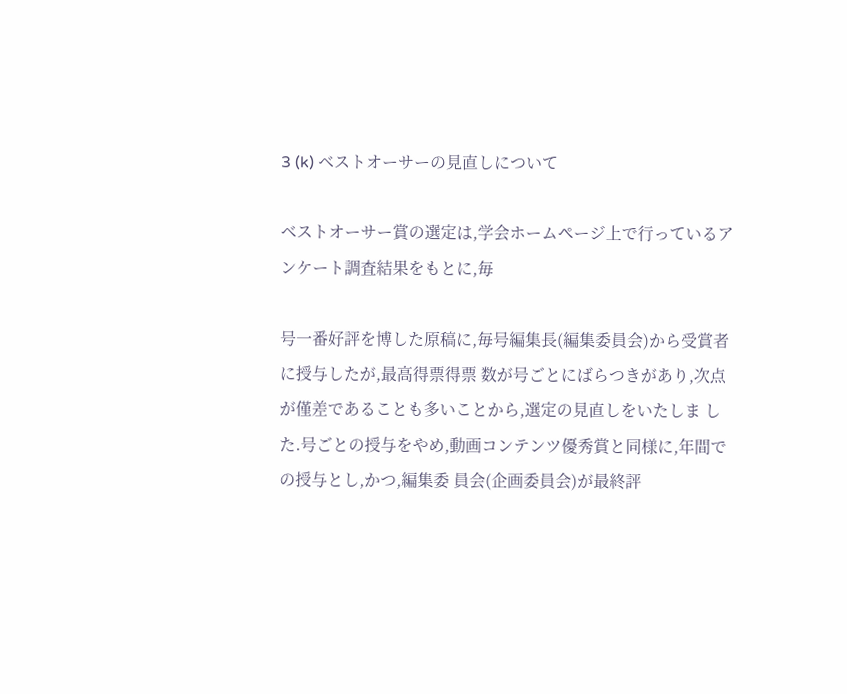3 (k) ベストオーサーの見直しについて

ベストオーサー賞の選定は,学会ホームページ上で行っているアンケート調査結果をもとに,毎

号一番好評を博した原稿に,毎号編集長(編集委員会)から受賞者に授与したが,最高得票得票 数が号ごとにばらつきがあり,次点が僅差であることも多いことから,選定の見直しをいたしま した.号ごとの授与をやめ,動画コンテンツ優秀賞と同様に,年間での授与とし,かつ,編集委 員会(企画委員会)が最終評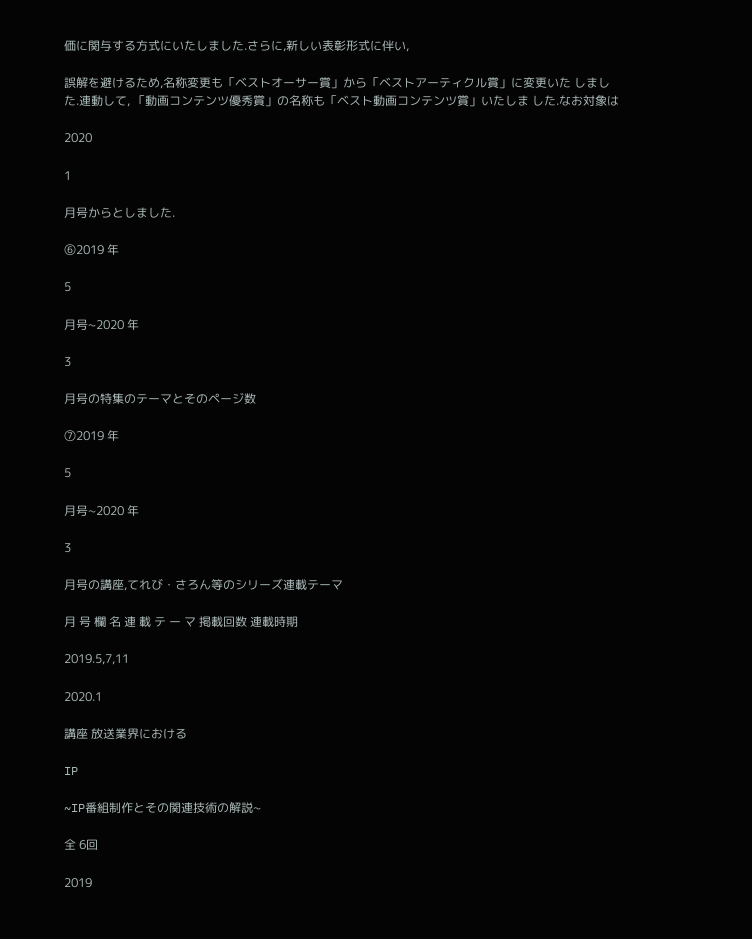価に関与する方式にいたしました.さらに,新しい表彰形式に伴い,

誤解を避けるため,名称変更も「ベストオーサー賞」から「ベストアーティクル賞」に変更いた しました.連動して, 「動画コンテンツ優秀賞」の名称も「ベスト動画コンテンツ賞」いたしま した.なお対象は

2020

1

月号からとしました.

⑥2019 年

5

月号~2020 年

3

月号の特集のテーマとそのページ数

⑦2019 年

5

月号~2020 年

3

月号の講座,てれび・さろん等のシリーズ連載テーマ

月 号 欄 名 連 載 テ ー マ 掲載回数 連載時期

2019.5,7,11

2020.1

講座 放送業界における

IP

~IP番組制作とその関連技術の解説~

全 6回

2019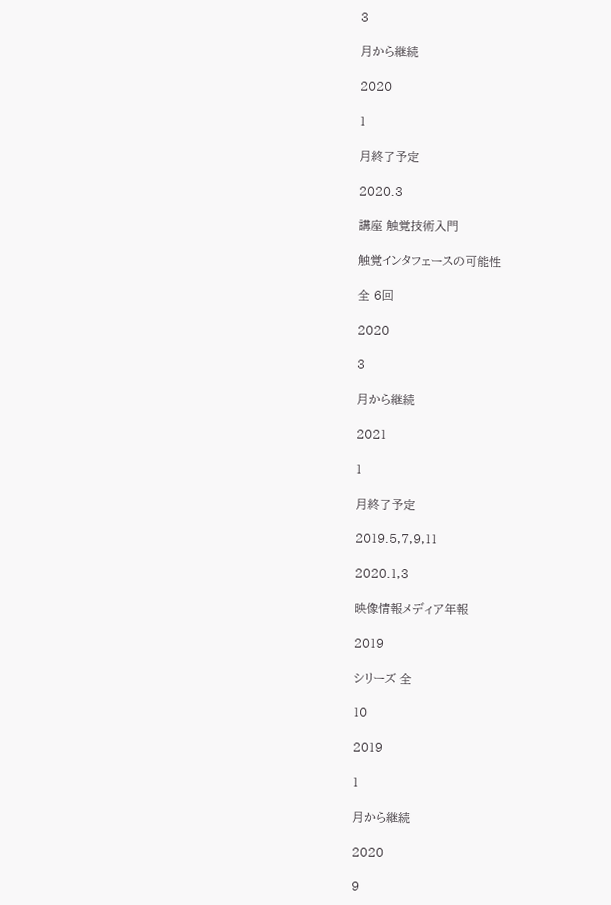3

月から継続

2020

1

月終了予定

2020.3

講座 触覚技術入門

触覚インタフェースの可能性

全 6回

2020

3

月から継続

2021

1

月終了予定

2019.5,7,9,11

2020.1,3

映像情報メディア年報

2019

シリーズ 全

10

2019

1

月から継続

2020

9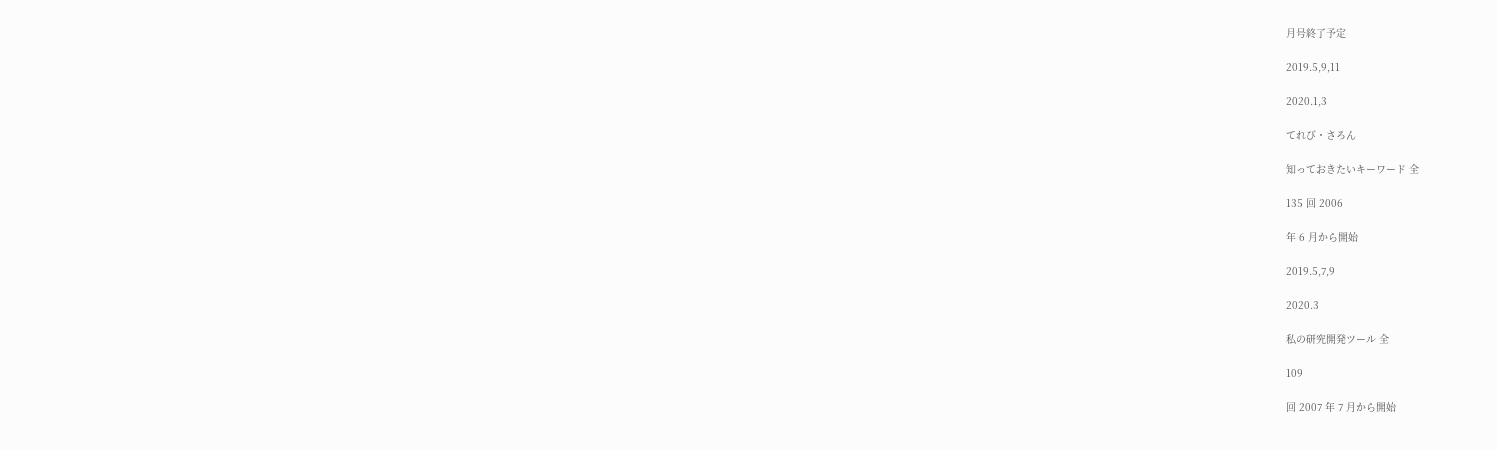月号終了予定

2019.5,9,11

2020.1,3

てれび・さろん

知っておきたいキーワード 全

135 回 2006

年 6 月から開始

2019.5,7,9

2020.3

私の研究開発ツール 全

109

回 2007 年 7 月から開始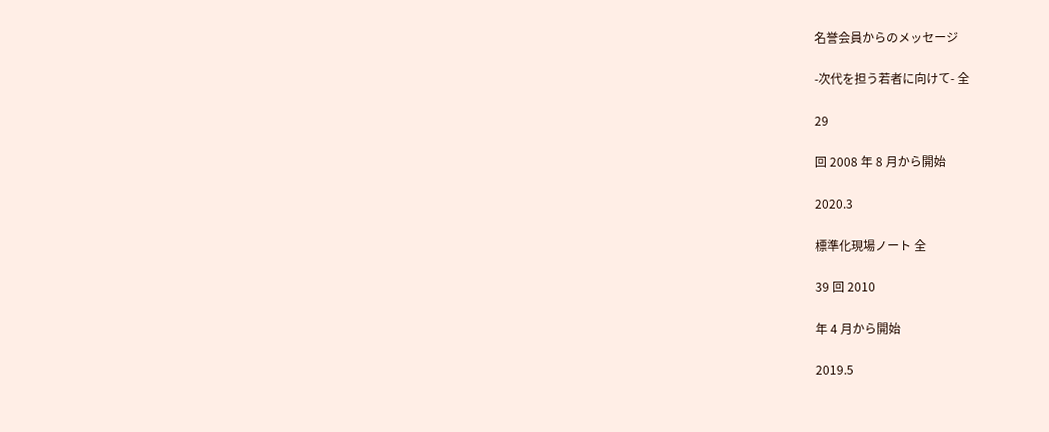名誉会員からのメッセージ

-次代を担う若者に向けて- 全

29

回 2008 年 8 月から開始

2020.3

標準化現場ノート 全

39 回 2010

年 4 月から開始

2019.5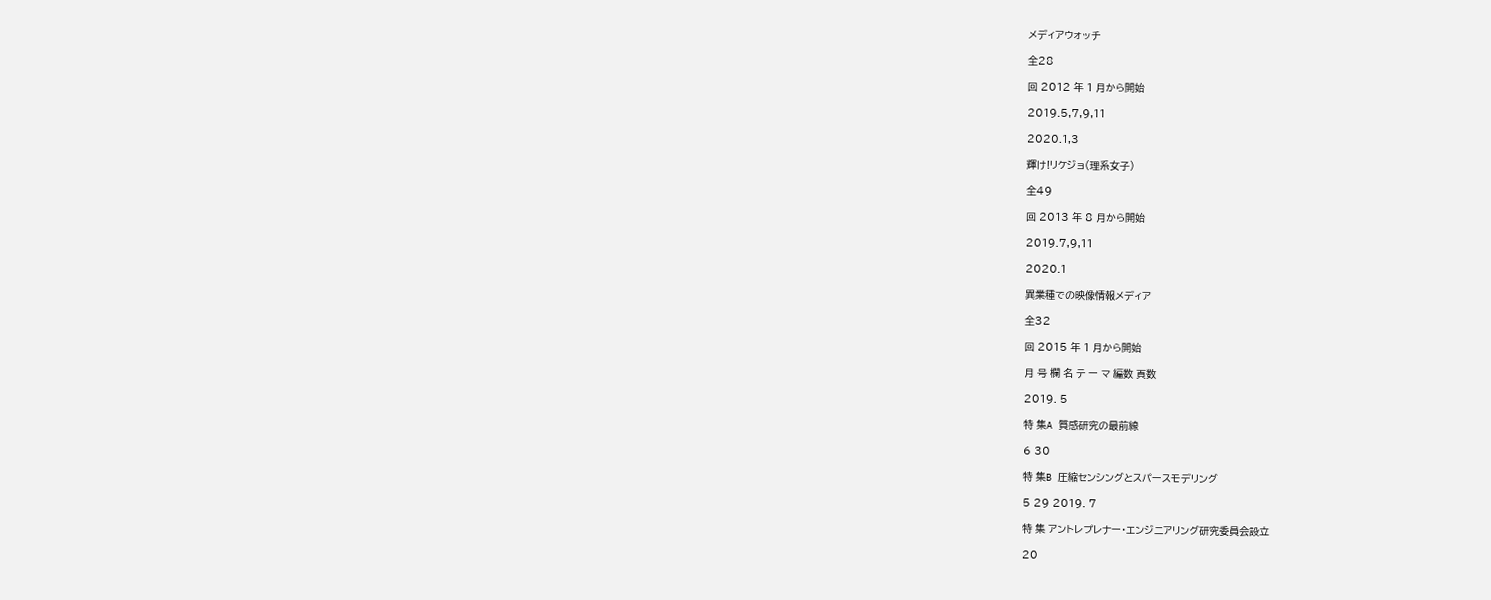メディアウォッチ

全28

回 2012 年 1 月から開始

2019.5,7,9,11

2020.1,3

輝け!リケジョ(理系女子)

全49

回 2013 年 8 月から開始

2019.7,9,11

2020.1

異業種での映像情報メディア

全32

回 2015 年 1 月から開始

月 号 欄 名 テ ー マ 編数 頁数

2019. 5

特 集A 質感研究の最前線

6 30

特 集B 圧縮センシングとスパースモデリング

5 29 2019. 7

特 集 アントレプレナー・エンジニアリング研究委員会設立

20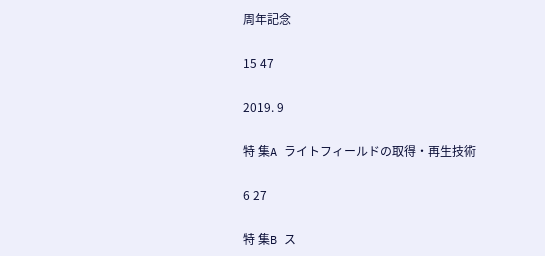周年記念

15 47

2019. 9

特 集A ライトフィールドの取得・再生技術

6 27

特 集B ス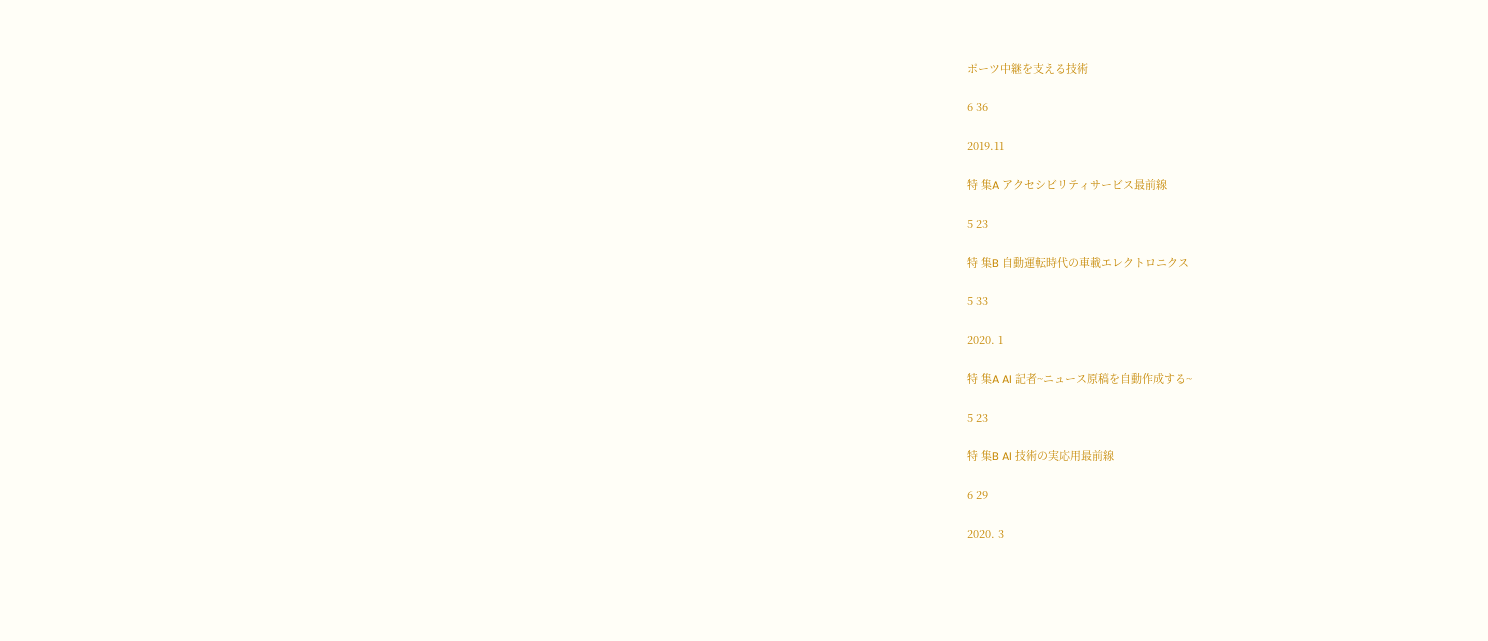ポーツ中継を支える技術

6 36

2019.11

特 集A アクセシビリティサービス最前線

5 23

特 集B 自動運転時代の車載エレクトロニクス

5 33

2020. 1

特 集A AI 記者~ニュース原稿を自動作成する~

5 23

特 集B AI 技術の実応用最前線

6 29

2020. 3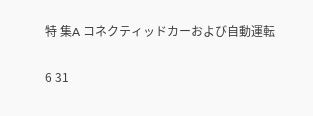特 集A コネクティッドカーおよび自動運転

6 31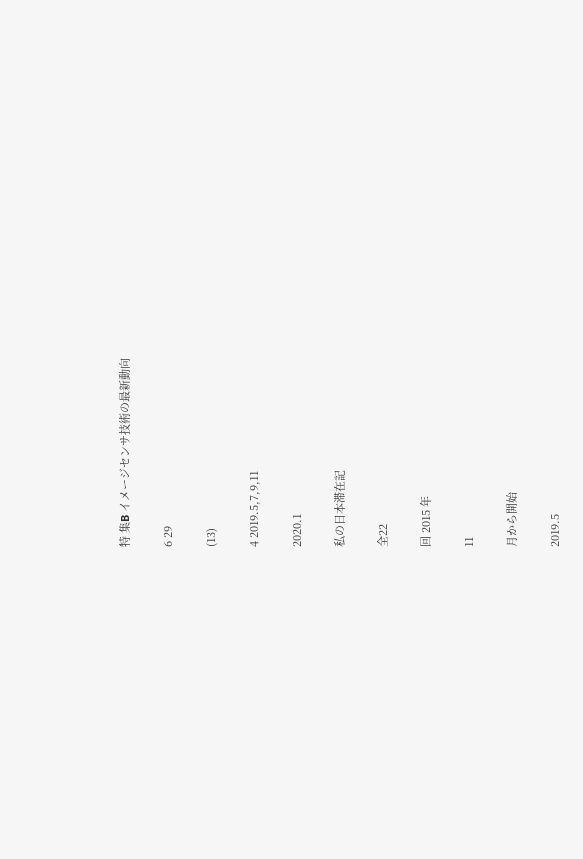特 集B イメージセンサ技術の最新動向

6 29

(13)

4 2019.5,7,9,11

2020.1

私の日本滞在記

全22

回 2015 年

11

月から開始

2019.5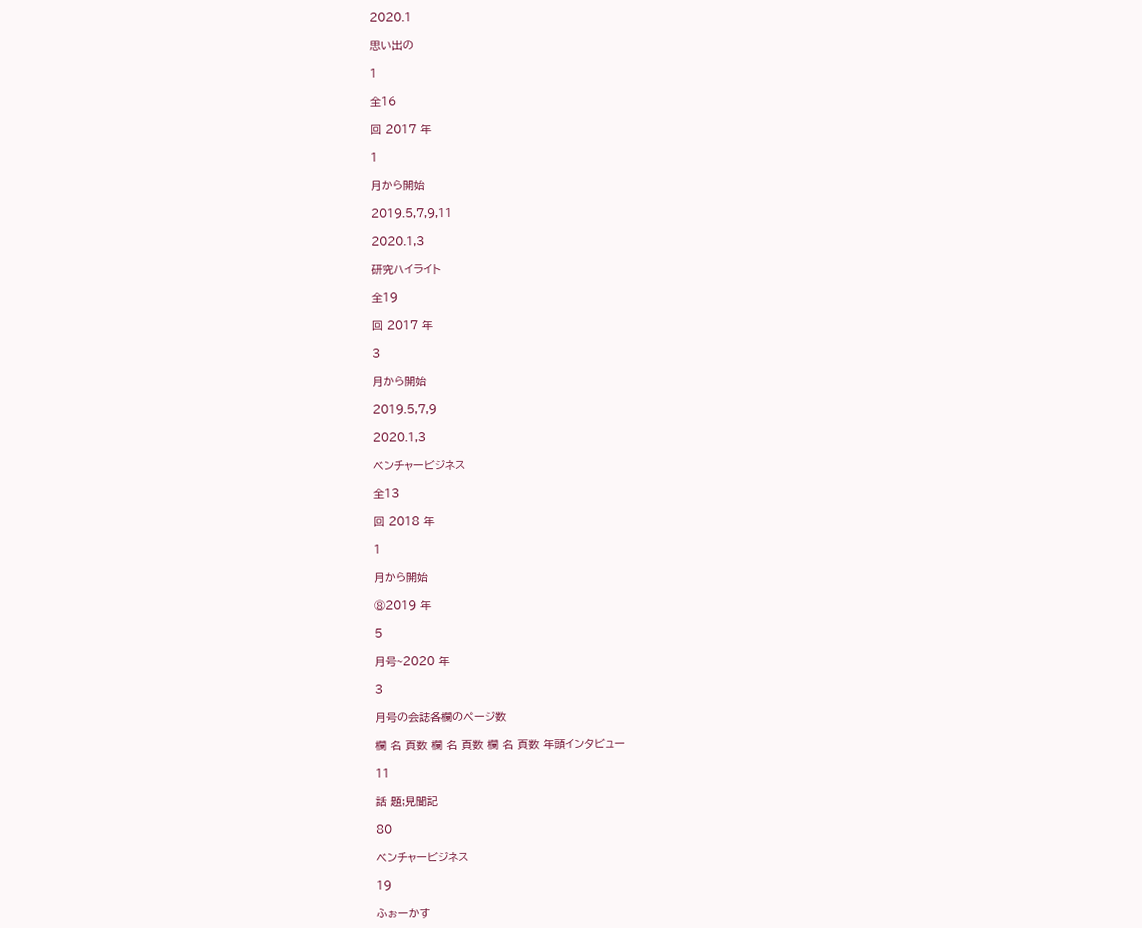2020.1

思い出の

1

全16

回 2017 年

1

月から開始

2019.5,7,9,11

2020.1,3

研究ハイライト

全19

回 2017 年

3

月から開始

2019.5,7,9

2020.1,3

ベンチャービジネス

全13

回 2018 年

1

月から開始

⑧2019 年

5

月号~2020 年

3

月号の会誌各欄のページ数

欄 名 頁数 欄 名 頁数 欄 名 頁数 年頭インタビュー

11

話 題;見聞記

80

ベンチャービジネス

19

ふぉーかす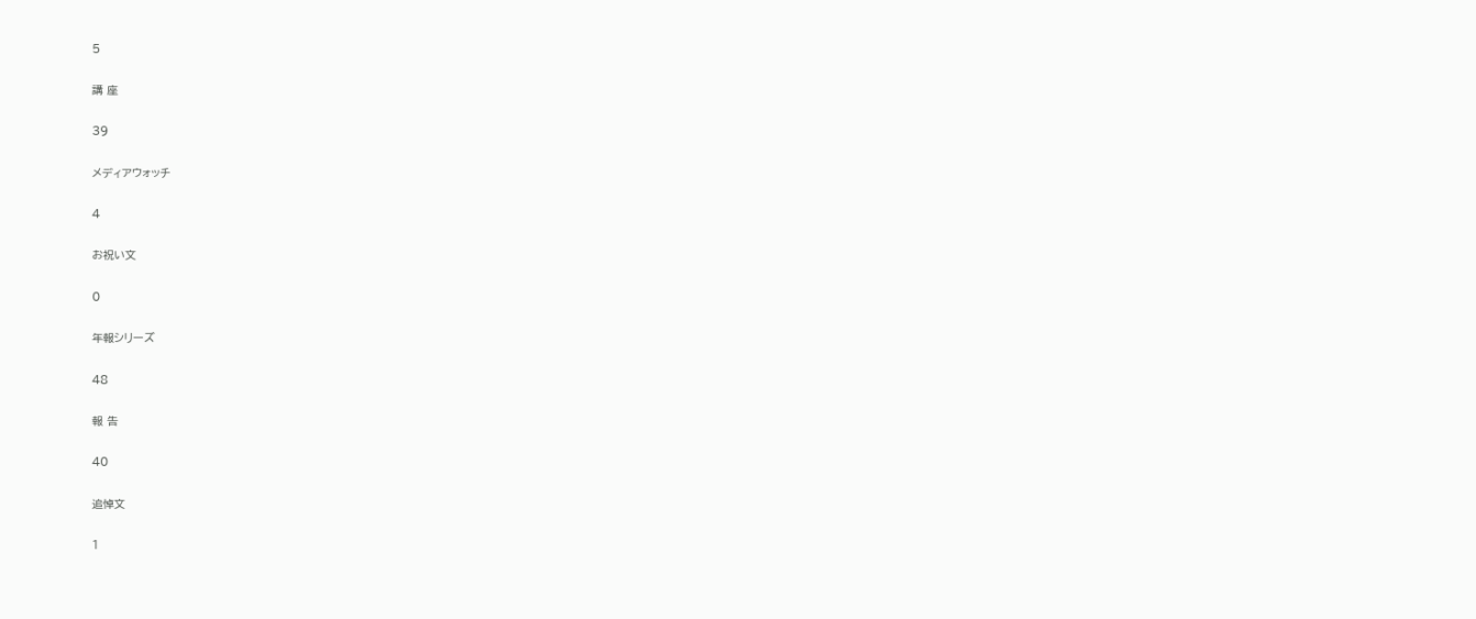5

講 座

39

メディアウォッチ

4

お祝い文

0

年報シリーズ

48

報 告

40

追悼文

1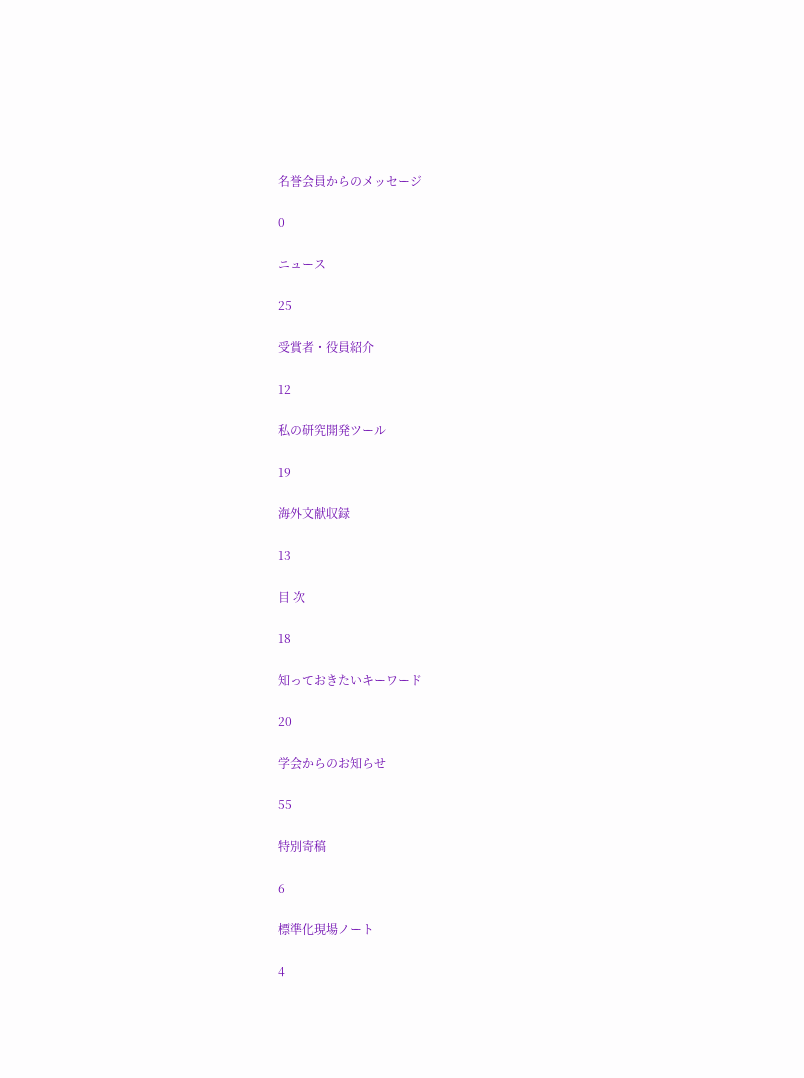名誉会員からのメッセージ

0

ニュース

25

受賞者・役員紹介

12

私の研究開発ツール

19

海外文献収録

13

目 次

18

知っておきたいキーワード

20

学会からのお知らせ

55

特別寄稿

6

標準化現場ノート

4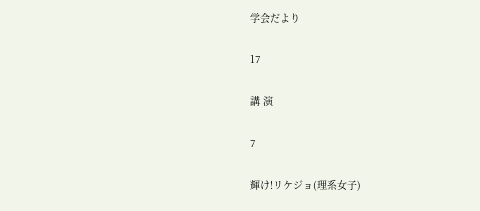学会だより

17

講 演

7

輝け!リケジョ(理系女子)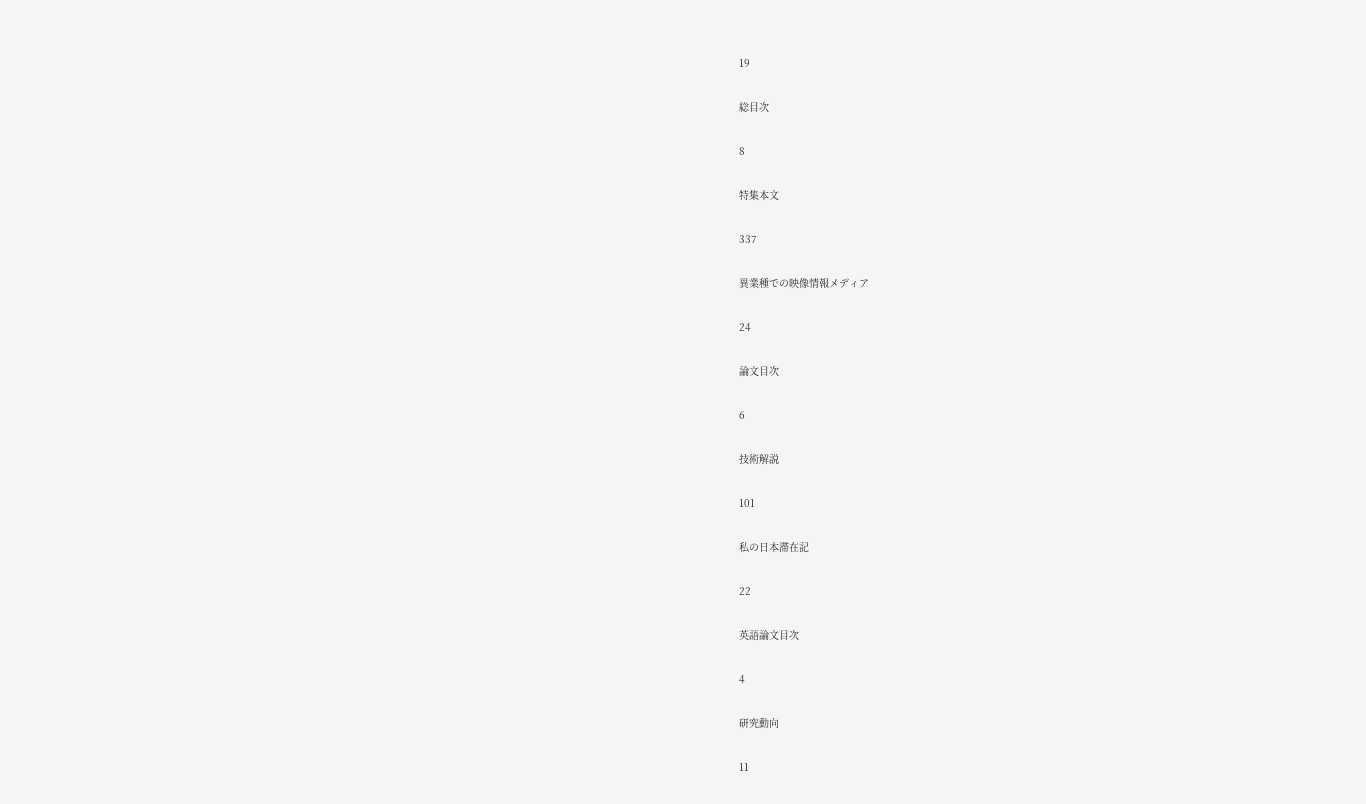19

総目次

8

特集本文

337

異業種での映像情報メディア

24

論文目次

6

技術解説

101

私の日本滞在記

22

英語論文目次

4

研究動向

11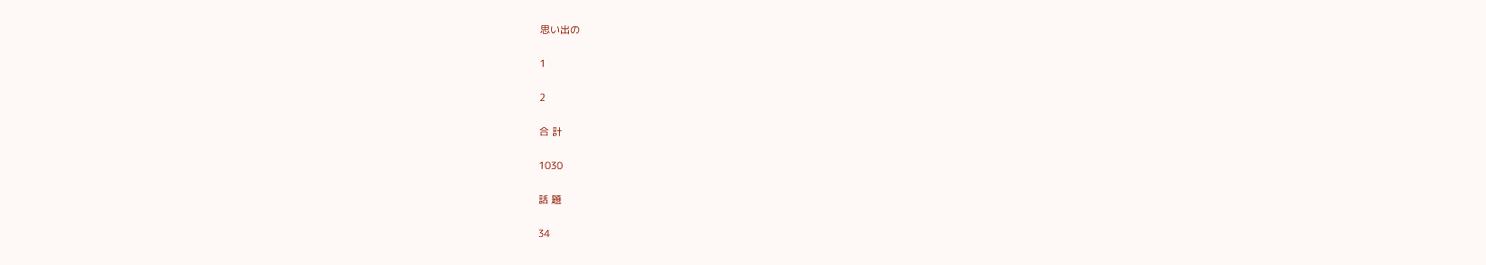思い出の

1

2

合 計

1030

話 題

34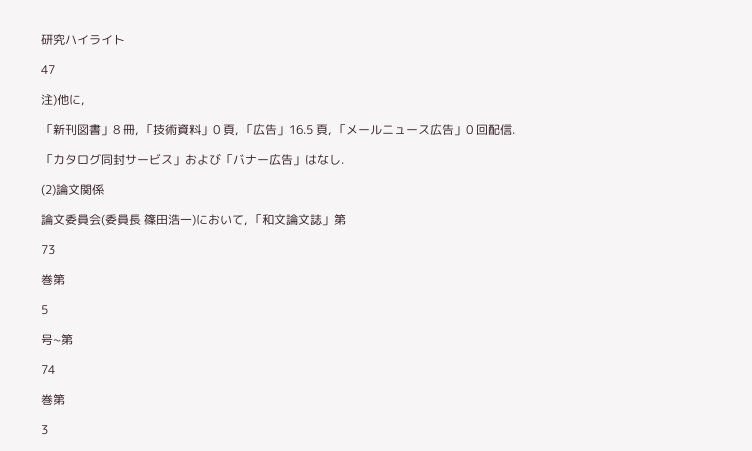研究ハイライト

47

注)他に,

「新刊図書」8 冊, 「技術資料」0 頁, 「広告」16.5 頁, 「メールニュース広告」0 回配信.

「カタログ同封サービス」および「バナー広告」はなし.

(2)論文関係

論文委員会(委員長 篠田浩一)において, 「和文論文誌」第

73

巻第

5

号~第

74

巻第

3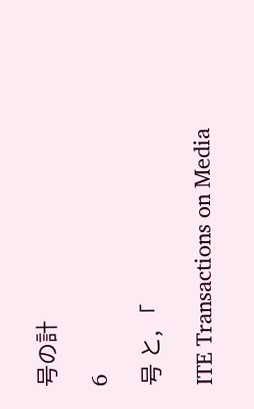号の計

6

号 と, 「

ITE Transactions on Media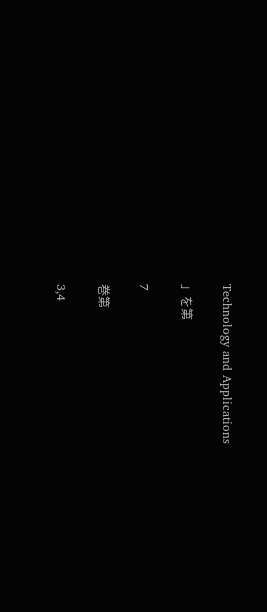Technology and Applications

」を第

7

巻第

3,4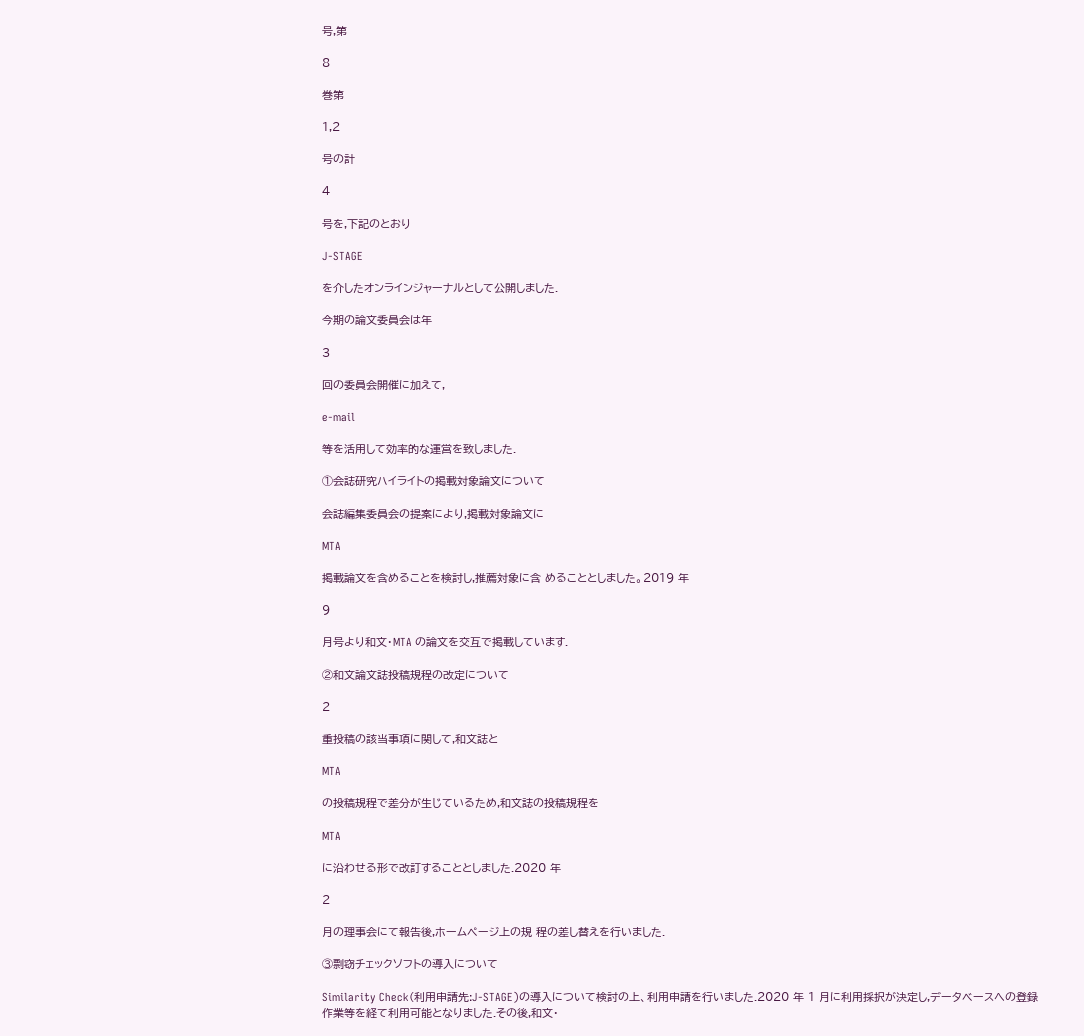号,第

8

巻第

1,2

号の計

4

号を,下記のとおり

J-STAGE

を介したオンラインジャーナルとして公開しました.

今期の論文委員会は年

3

回の委員会開催に加えて,

e-mail

等を活用して効率的な運営を致しました.

①会誌研究ハイライトの掲載対象論文について

会誌編集委員会の提案により,掲載対象論文に

MTA

掲載論文を含めることを検討し,推薦対象に含 めることとしました。2019 年

9

月号より和文・MTA の論文を交互で掲載しています.

②和文論文誌投稿規程の改定について

2

重投稿の該当事項に関して,和文誌と

MTA

の投稿規程で差分が生じているため,和文誌の投稿規程を

MTA

に沿わせる形で改訂することとしました.2020 年

2

月の理事会にて報告後,ホームページ上の規 程の差し替えを行いました.

③剽窃チェックソフトの導入について

Similarity Check(利用申請先:J-STAGE)の導入について検討の上、利用申請を行いました.2020 年 1 月に利用採択が決定し,データベースへの登録作業等を経て利用可能となりました.その後,和文・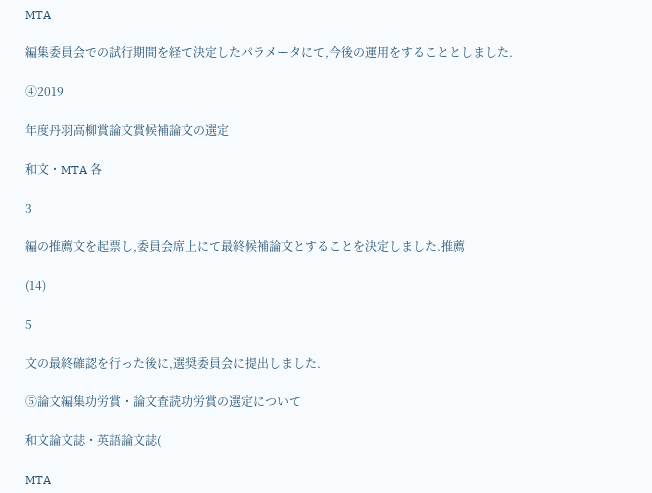MTA

編集委員会での試行期間を経て決定したパラメータにて,今後の運用をすることとしました.

④2019

年度丹羽高柳賞論文賞候補論文の選定

和文・MTA 各

3

編の推薦文を起票し,委員会席上にて最終候補論文とすることを決定しました.推薦

(14)

5

文の最終確認を行った後に,選奨委員会に提出しました.

⑤論文編集功労賞・論文査読功労賞の選定について

和文論文誌・英語論文誌(

MTA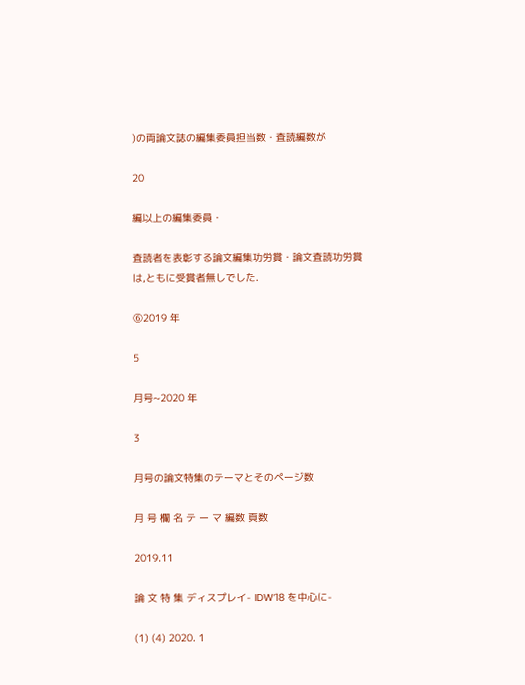)の両論文誌の編集委員担当数・査読編数が

20

編以上の編集委員・

査読者を表彰する論文編集功労賞・論文査読功労賞は,ともに受賞者無しでした.

⑥2019 年

5

月号~2020 年

3

月号の論文特集のテーマとそのページ数

月 号 欄 名 テ ー マ 編数 頁数

2019.11

論 文 特 集 ディスプレイ- IDW’18 を中心に-

(1) (4) 2020. 1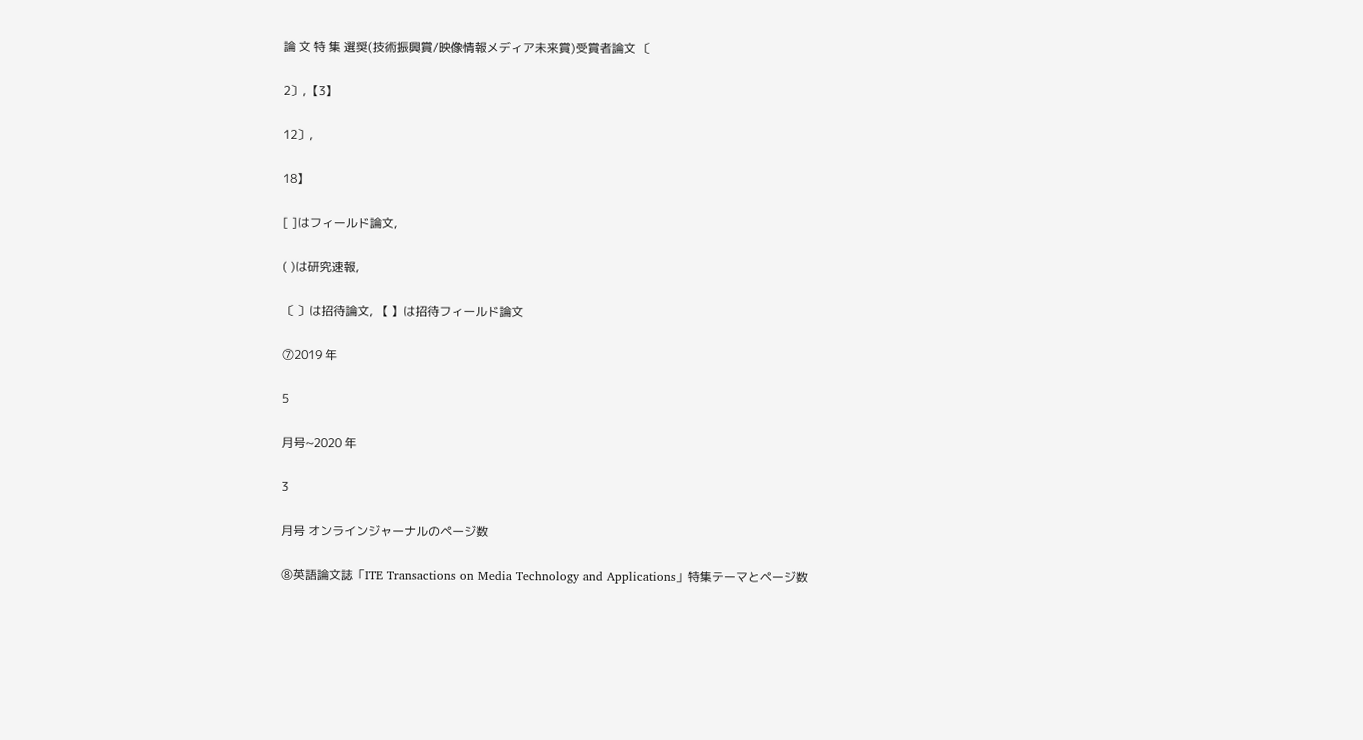論 文 特 集 選奨(技術振興賞/映像情報メディア未来賞)受賞者論文 〔

2〕,【3】

12〕,

18】

[ ]はフィールド論文,

( )は研究速報,

〔 〕は招待論文, 【 】は招待フィールド論文

⑦2019 年

5

月号~2020 年

3

月号 オンラインジャーナルのページ数

⑧英語論文誌「ITE Transactions on Media Technology and Applications」特集テーマとページ数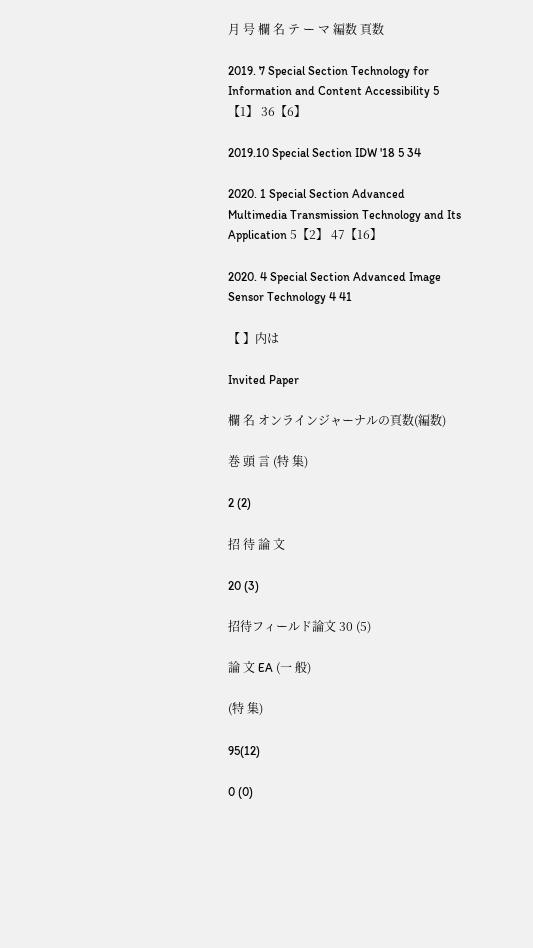月 号 欄 名 テ ー マ 編数 頁数

2019. 7 Special Section Technology for Information and Content Accessibility 5【1】 36【6】

2019.10 Special Section IDW '18 5 34

2020. 1 Special Section Advanced Multimedia Transmission Technology and Its Application 5【2】 47【16】

2020. 4 Special Section Advanced Image Sensor Technology 4 41

【 】内は

Invited Paper

欄 名 オンラインジャーナルの頁数(編数)

巻 頭 言 (特 集)

2 (2)

招 待 論 文

20 (3)

招待フィールド論文 30 (5)

論 文 EA (一 般)

(特 集)

95(12)

0 (0)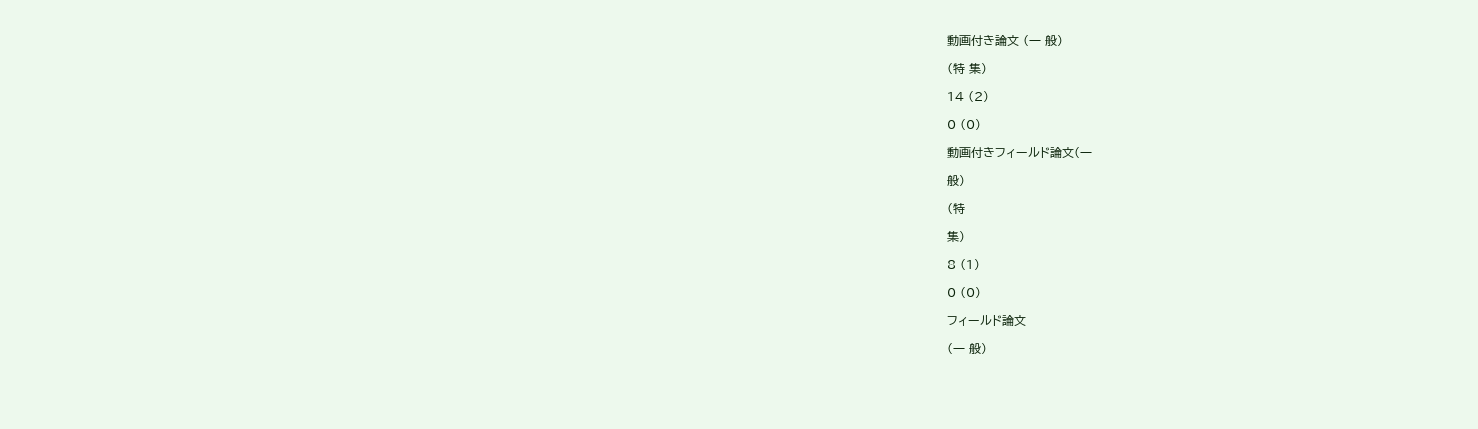動画付き論文 (一 般)

(特 集)

14 (2)

0 (0)

動画付きフィールド論文(一

般)

(特

集)

8 (1)

0 (0)

フィールド論文

(一 般)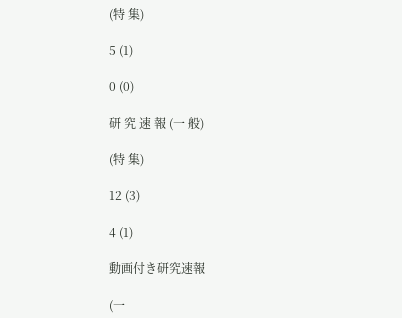(特 集)

5 (1)

0 (0)

研 究 速 報 (一 般)

(特 集)

12 (3)

4 (1)

動画付き研究速報

(一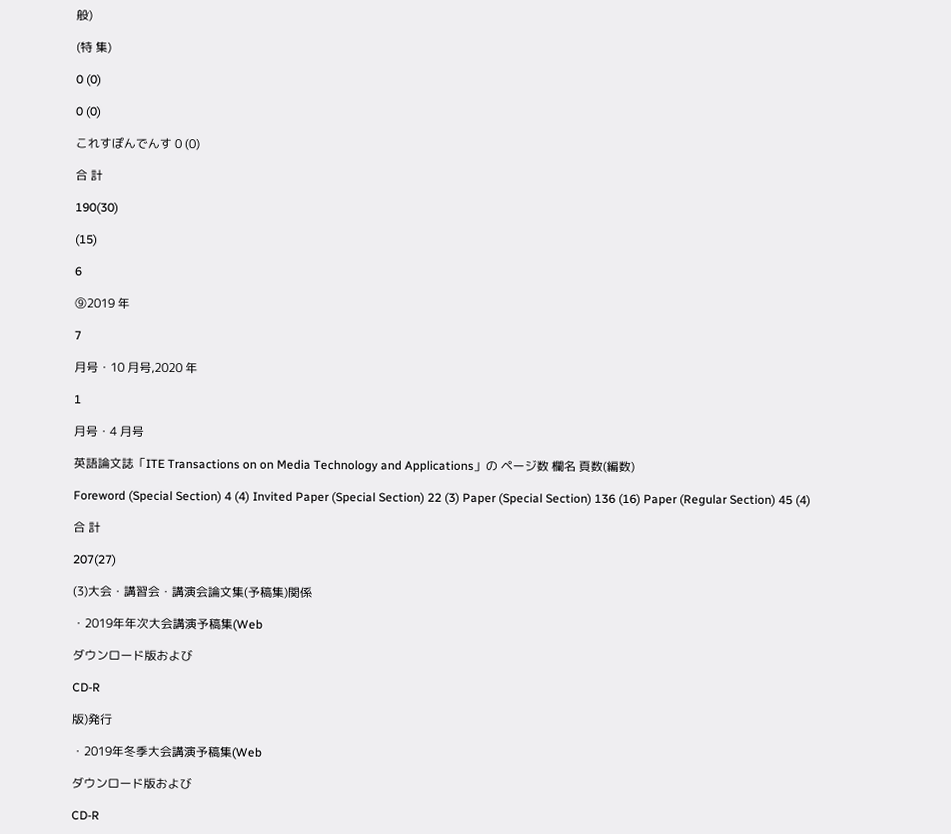般)

(特 集)

0 (0)

0 (0)

これすぽんでんす 0 (0)

合 計

190(30)

(15)

6

⑨2019 年

7

月号・10 月号,2020 年

1

月号・4 月号

英語論文誌「ITE Transactions on on Media Technology and Applications」の ページ数 欄名 頁数(編数)

Foreword (Special Section) 4 (4) Invited Paper (Special Section) 22 (3) Paper (Special Section) 136 (16) Paper (Regular Section) 45 (4)

合 計

207(27)

(3)大会・講習会・講演会論文集(予稿集)関係

・2019年年次大会講演予稿集(Web

ダウンロード版および

CD-R

版)発行

・2019年冬季大会講演予稿集(Web

ダウンロード版および

CD-R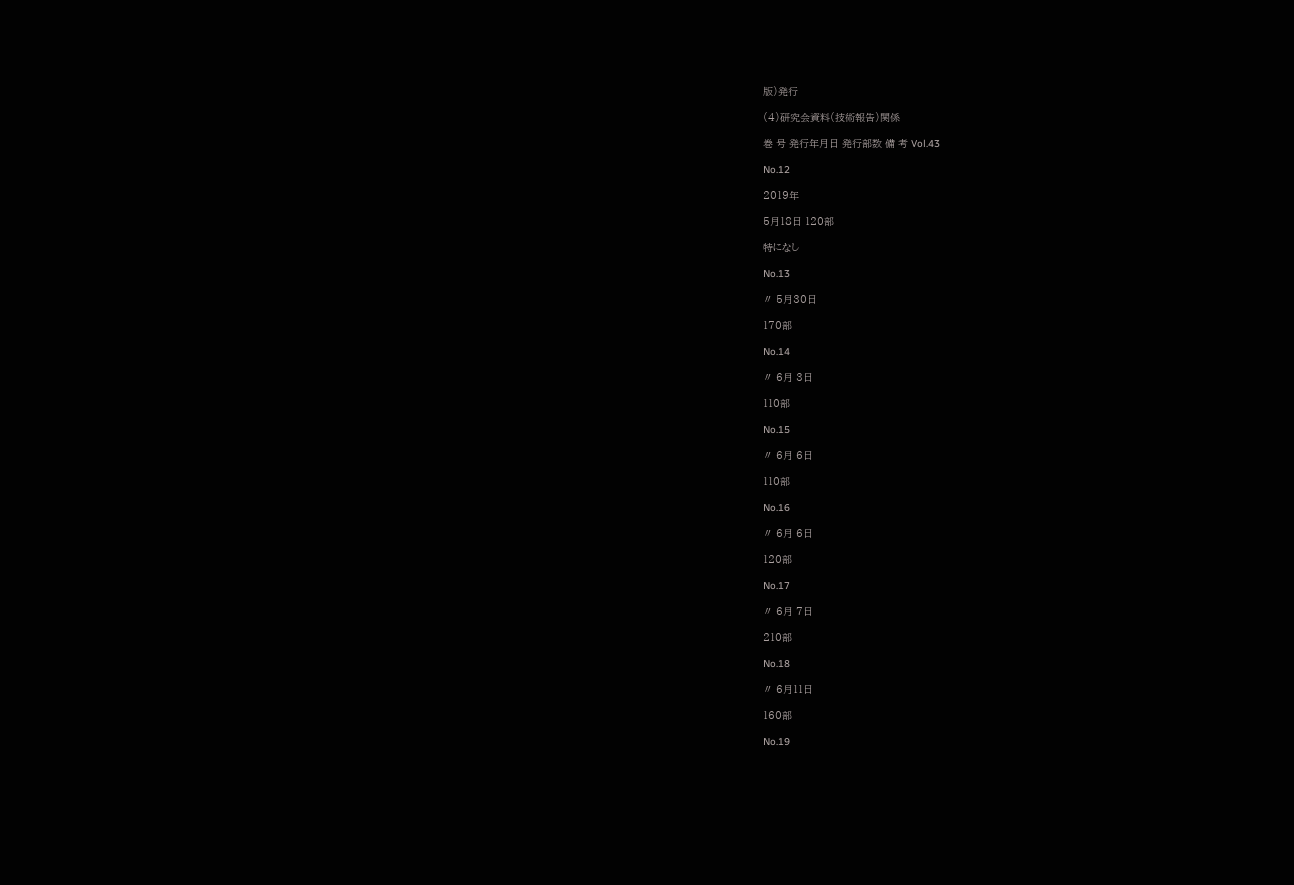版)発行

(4)研究会資料(技術報告)関係

巻 号 発行年月日 発行部数 備 考 Vol.43

No.12

2019年

5月18日 120部

特になし

No.13

〃 5月30日

170部

No.14

〃 6月 3日

110部

No.15

〃 6月 6日

110部

No.16

〃 6月 6日

120部

No.17

〃 6月 7日

210部

No.18

〃 6月11日

160部

No.19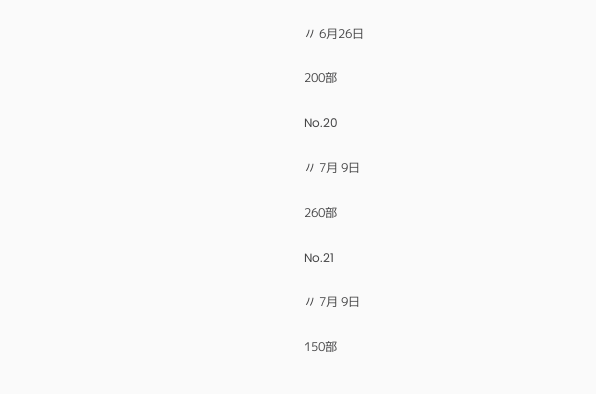〃 6月26日

200部

No.20

〃 7月 9日

260部

No.21

〃 7月 9日

150部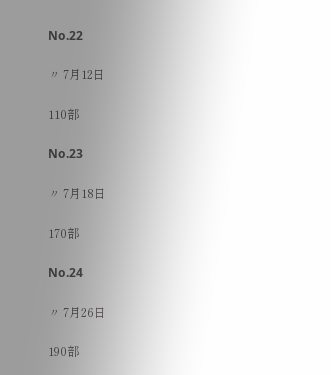No.22

〃 7月12日

110部

No.23

〃 7月18日

170部

No.24

〃 7月26日

190部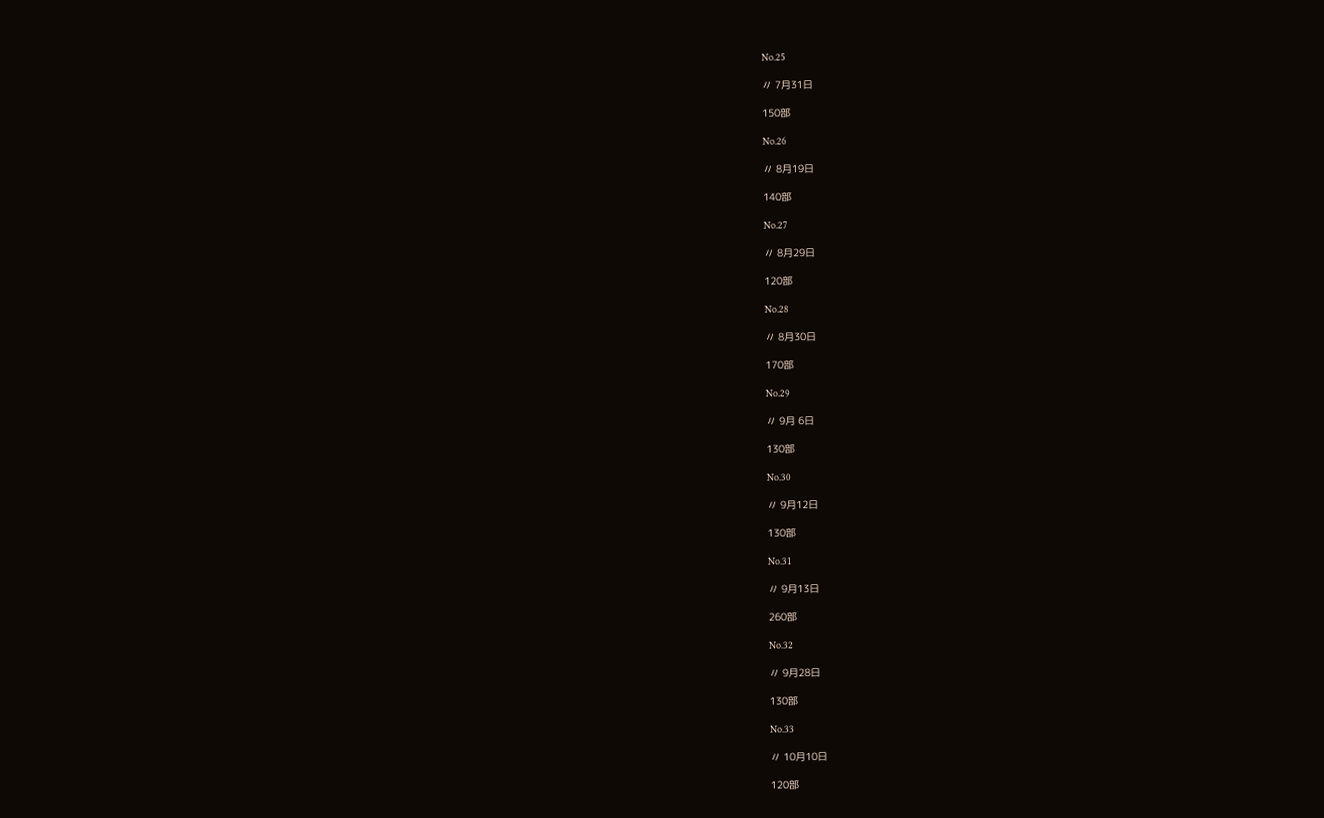No.25

〃 7月31日

150部

No.26

〃 8月19日

140部

No.27

〃 8月29日

120部

No.28

〃 8月30日

170部

No.29

〃 9月 6日

130部

No.30

〃 9月12日

130部

No.31

〃 9月13日

260部

No.32

〃 9月28日

130部

No.33

〃 10月10日

120部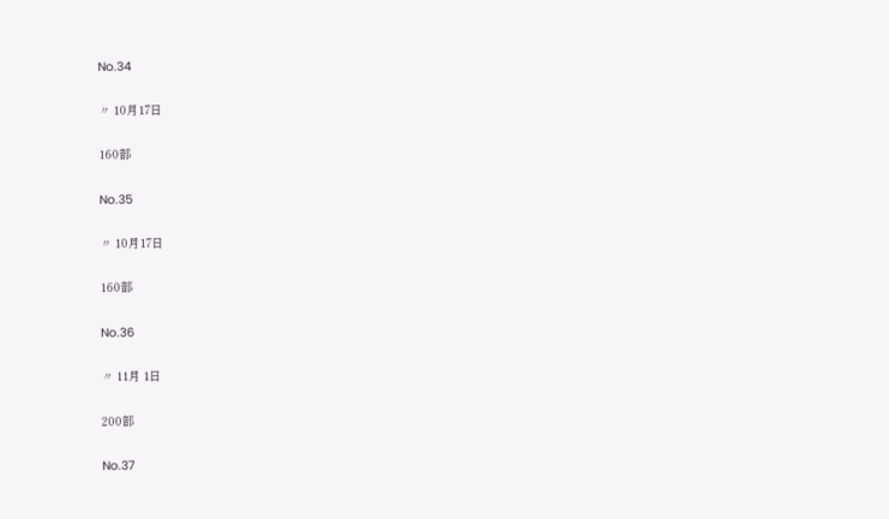No.34

〃 10月17日

160部

No.35

〃 10月17日

160部

No.36

〃 11月 1日

200部

No.37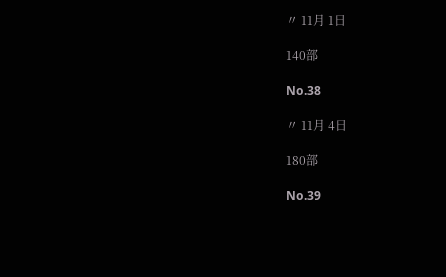〃 11月 1日

140部

No.38

〃 11月 4日

180部

No.39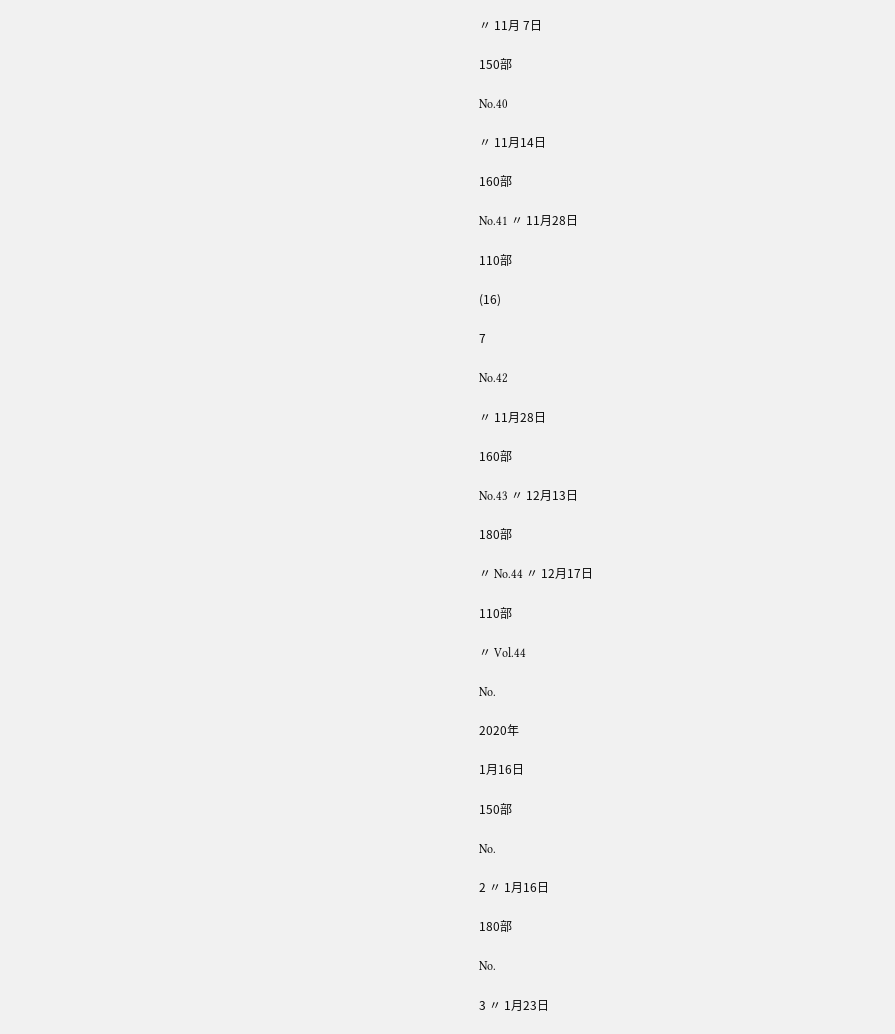〃 11月 7日

150部

No.40

〃 11月14日

160部

No.41 〃 11月28日

110部

(16)

7

No.42

〃 11月28日

160部

No.43 〃 12月13日

180部

〃 No.44 〃 12月17日

110部

〃 Vol.44

No.

2020年

1月16日

150部

No.

2 〃 1月16日

180部

No.

3 〃 1月23日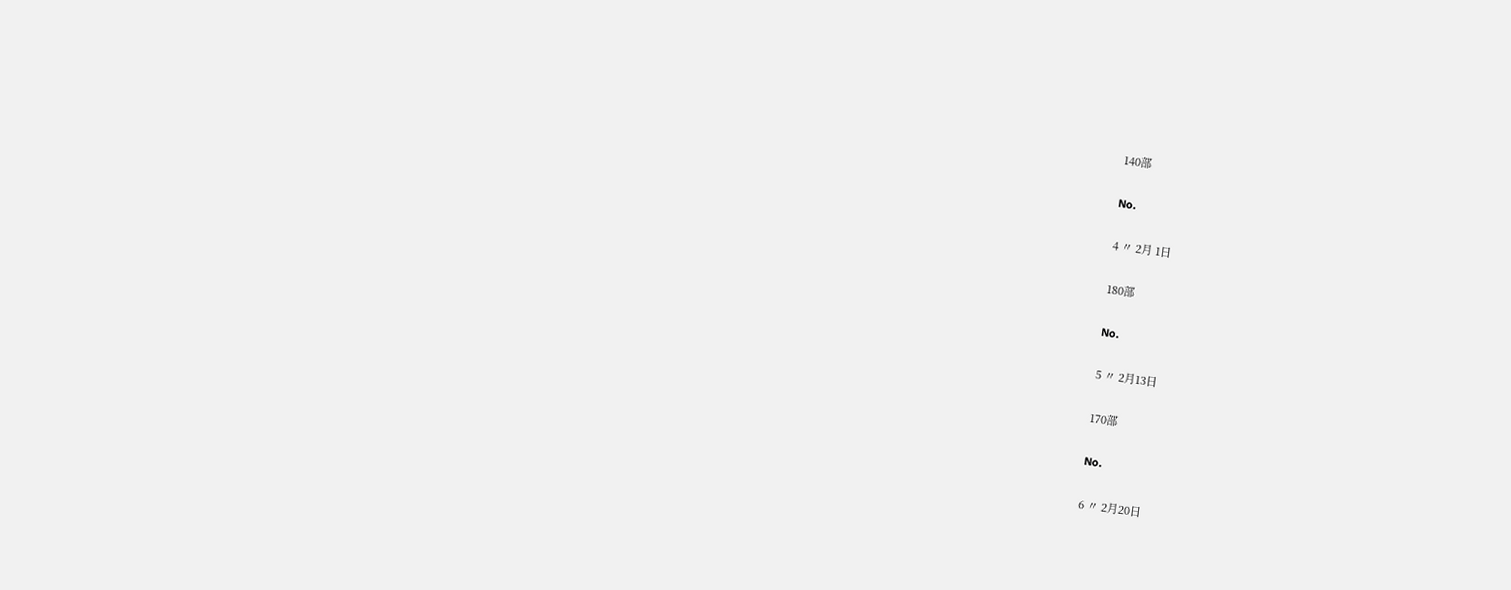140部

No.

4 〃 2月 1日

180部

No.

5 〃 2月13日

170部

No.

6 〃 2月20日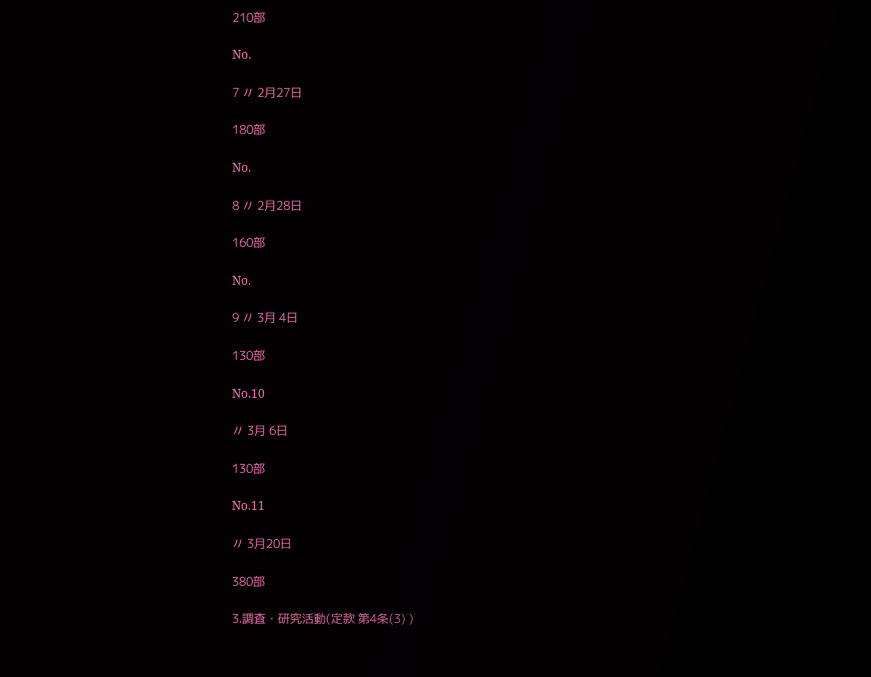210部

No.

7 〃 2月27日

180部

No.

8 〃 2月28日

160部

No.

9 〃 3月 4日

130部

No.10

〃 3月 6日

130部

No.11

〃 3月20日

380部

3.調査・研究活動(定款 第4条(3) )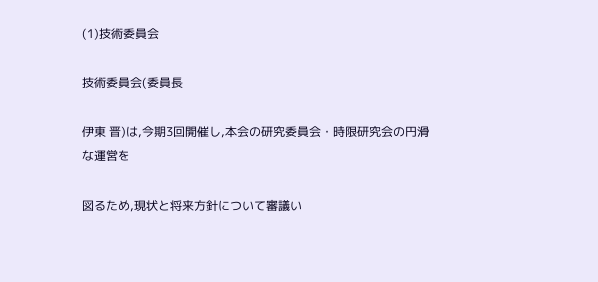(1)技術委員会

技術委員会(委員長

伊東 晋)は,今期3回開催し,本会の研究委員会・時限研究会の円滑な運営を

図るため,現状と将来方針について審議い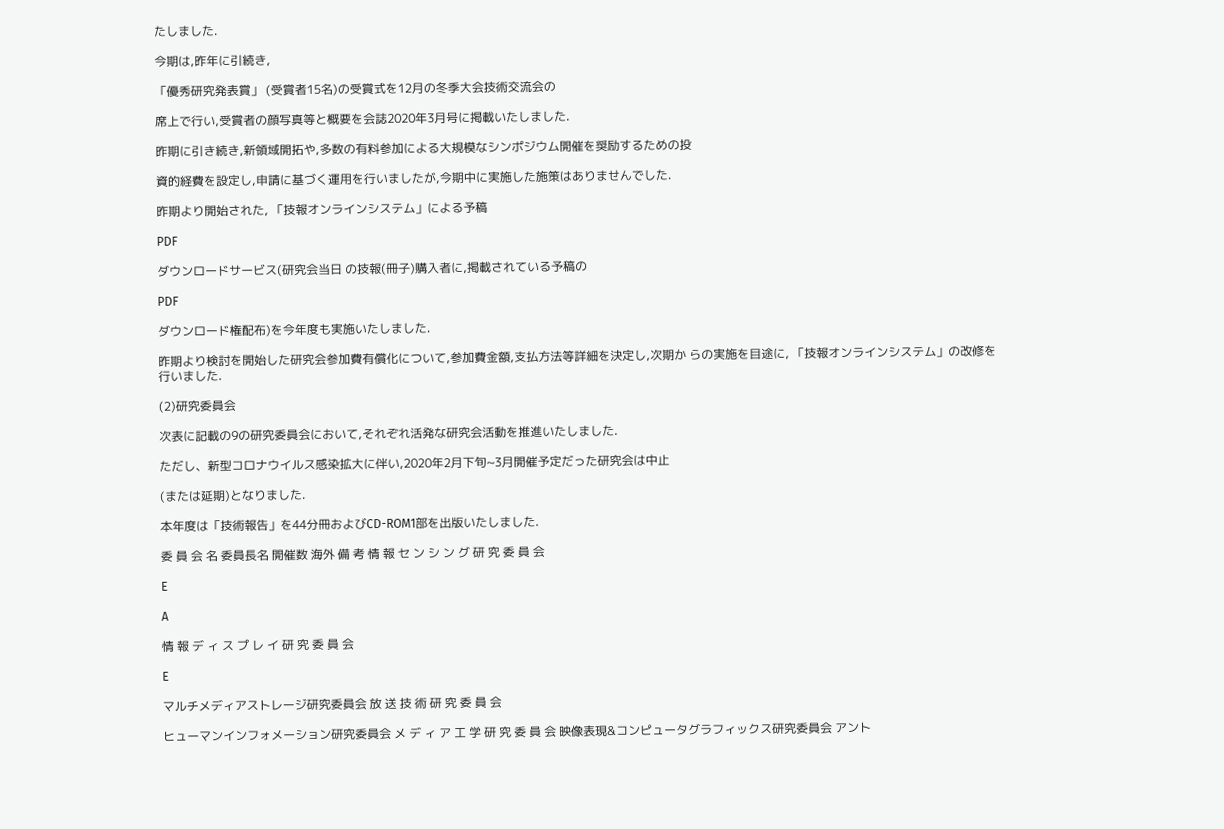たしました.

今期は,昨年に引続き,

「優秀研究発表賞」 (受賞者15名)の受賞式を12月の冬季大会技術交流会の

席上で行い,受賞者の顔写真等と概要を会誌2020年3月号に掲載いたしました.

昨期に引き続き,新領域開拓や,多数の有料参加による大規模なシンポジウム開催を奨励するための投

資的経費を設定し,申請に基づく運用を行いましたが,今期中に実施した施策はありませんでした.

昨期より開始された, 「技報オンラインシステム」による予稿

PDF

ダウンロードサービス(研究会当日 の技報(冊子)購入者に,掲載されている予稿の

PDF

ダウンロード権配布)を今年度も実施いたしました.

昨期より検討を開始した研究会参加費有償化について,参加費金額,支払方法等詳細を決定し,次期か らの実施を目途に, 「技報オンラインシステム」の改修を行いました.

(2)研究委員会

次表に記載の9の研究委員会において,それぞれ活発な研究会活動を推進いたしました.

ただし、新型コロナウイルス感染拡大に伴い,2020年2月下旬~3月開催予定だった研究会は中止

(または延期)となりました.

本年度は「技術報告」を44分冊およびCD-ROM1部を出版いたしました.

委 員 会 名 委員長名 開催数 海外 備 考 情 報 セ ン シ ン グ 研 究 委 員 会

E

A

情 報 デ ィ ス プ レ イ 研 究 委 員 会

E

マルチメディアストレージ研究委員会 放 送 技 術 研 究 委 員 会

ヒューマンインフォメーション研究委員会 メ デ ィ ア 工 学 研 究 委 員 会 映像表現&コンピュータグラフィックス研究委員会 アント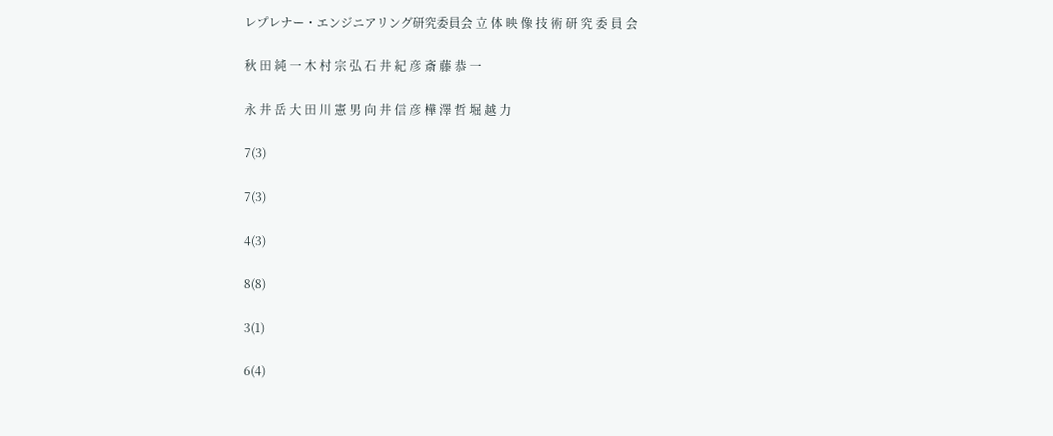レプレナー・エンジニアリング研究委員会 立 体 映 像 技 術 研 究 委 員 会

秋 田 純 一 木 村 宗 弘 石 井 紀 彦 斎 藤 恭 一

永 井 岳 大 田 川 憲 男 向 井 信 彦 樺 澤 哲 堀 越 力

7(3)

7(3)

4(3)

8(8)

3(1)

6(4)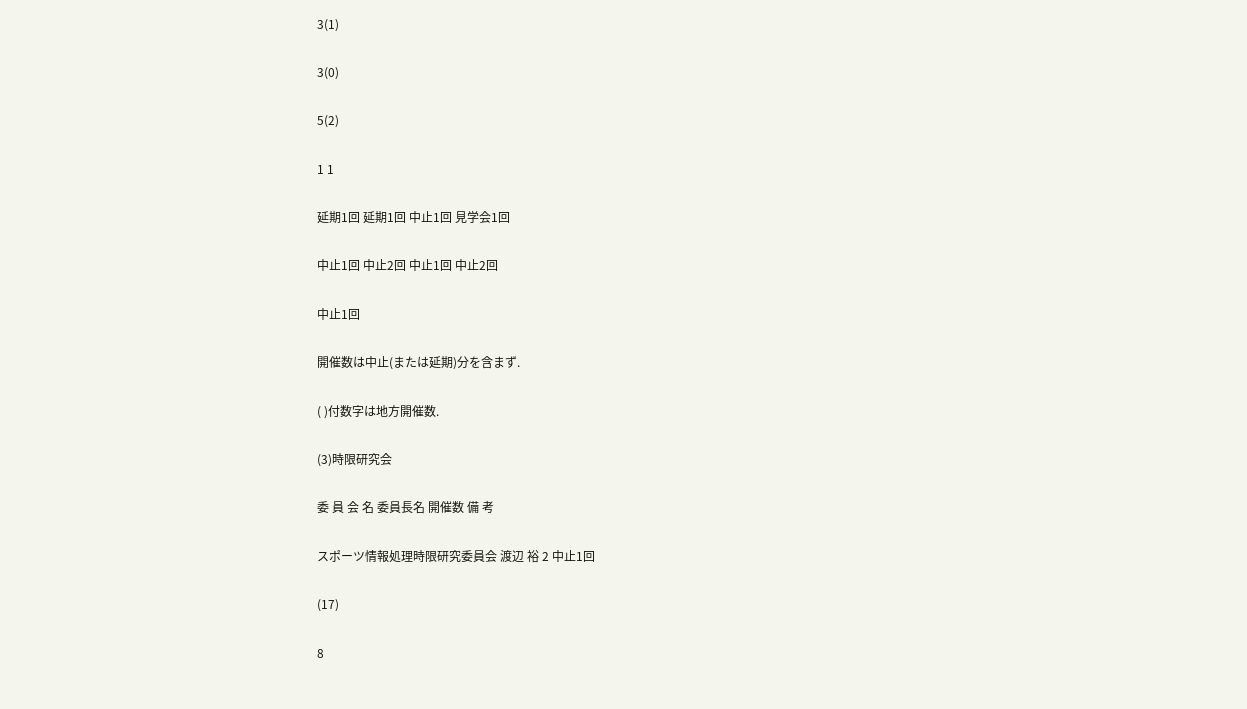3(1)

3(0)

5(2)

1 1

延期1回 延期1回 中止1回 見学会1回

中止1回 中止2回 中止1回 中止2回

中止1回

開催数は中止(または延期)分を含まず.

( )付数字は地方開催数.

(3)時限研究会

委 員 会 名 委員長名 開催数 備 考

スポーツ情報処理時限研究委員会 渡辺 裕 2 中止1回

(17)

8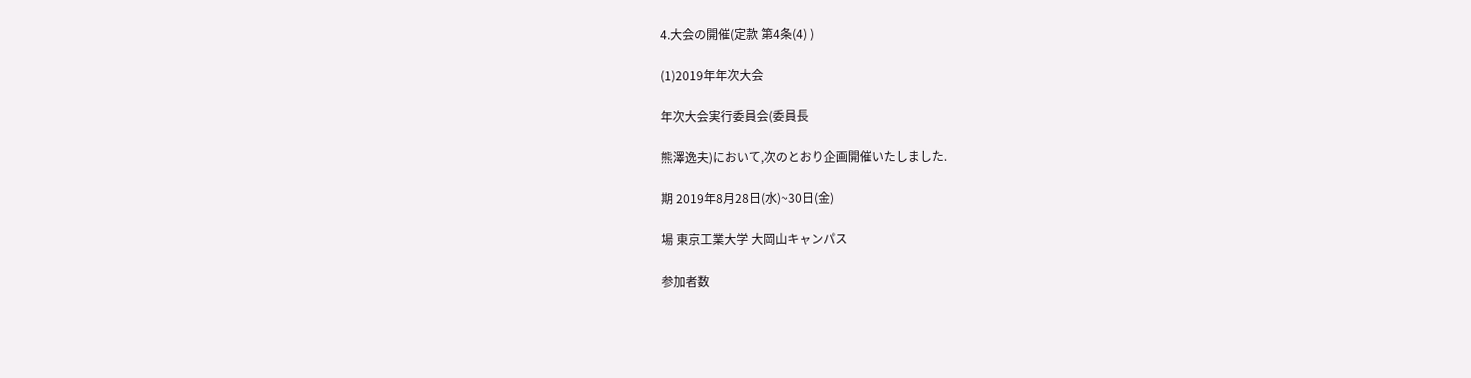4.大会の開催(定款 第4条(4) )

(1)2019年年次大会

年次大会実行委員会(委員長

熊澤逸夫)において,次のとおり企画開催いたしました.

期 2019年8月28日(水)~30日(金)

場 東京工業大学 大岡山キャンパス

参加者数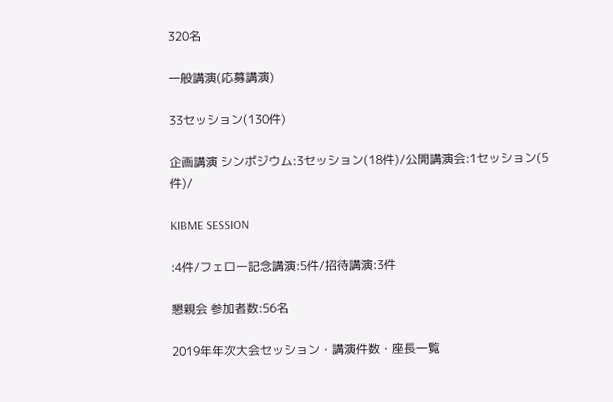320名

一般講演(応募講演)

33セッション(130件)

企画講演 シンポジウム:3セッション(18件)/公開講演会:1セッション(5件)/

KIBME SESSION

:4件/フェロー記念講演:5件/招待講演:3件

懇親会 参加者数:56名

2019年年次大会セッション・講演件数・座長一覧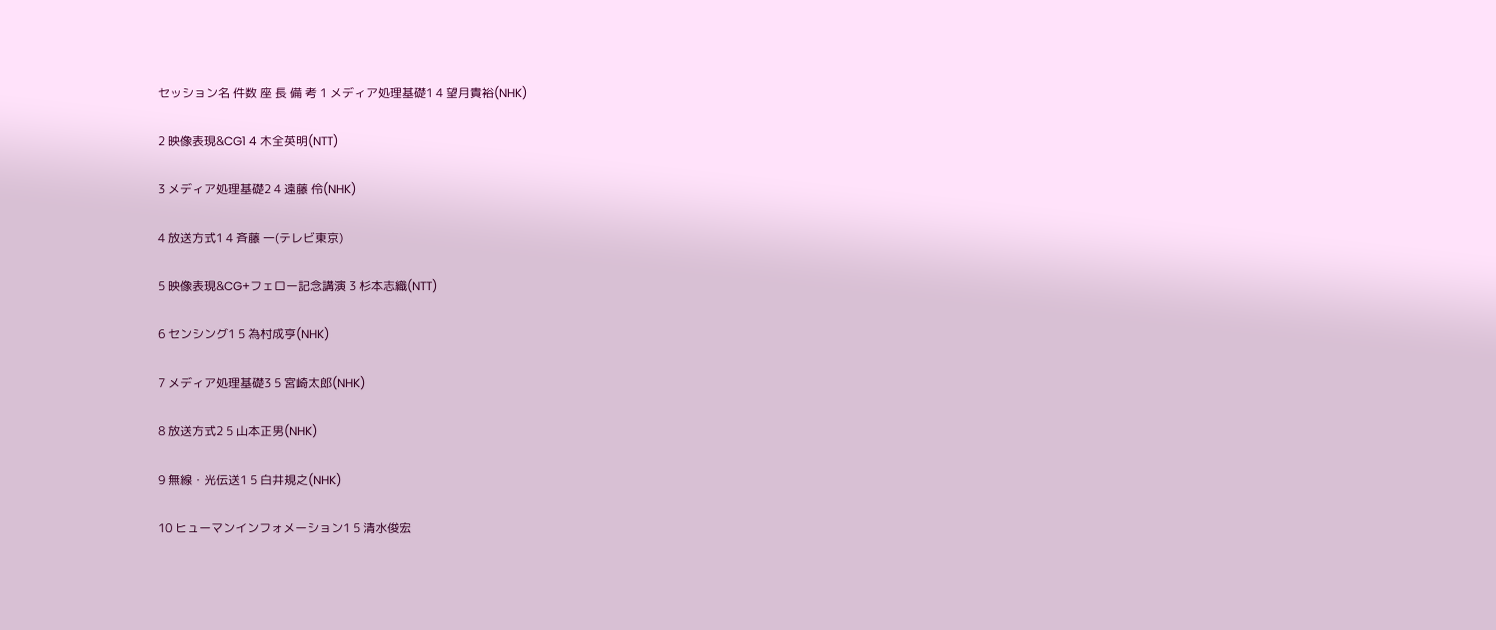セッション名 件数 座 長 備 考 1 メディア処理基礎1 4 望月貴裕(NHK)

2 映像表現&CG1 4 木全英明(NTT)

3 メディア処理基礎2 4 遠藤 伶(NHK)

4 放送方式1 4 斉藤 一(テレビ東京)

5 映像表現&CG+フェロー記念講演 3 杉本志織(NTT)

6 センシング1 5 為村成亨(NHK)

7 メディア処理基礎3 5 宮崎太郎(NHK)

8 放送方式2 5 山本正男(NHK)

9 無線・光伝送1 5 白井規之(NHK)

10 ヒューマンインフォメーション1 5 清水俊宏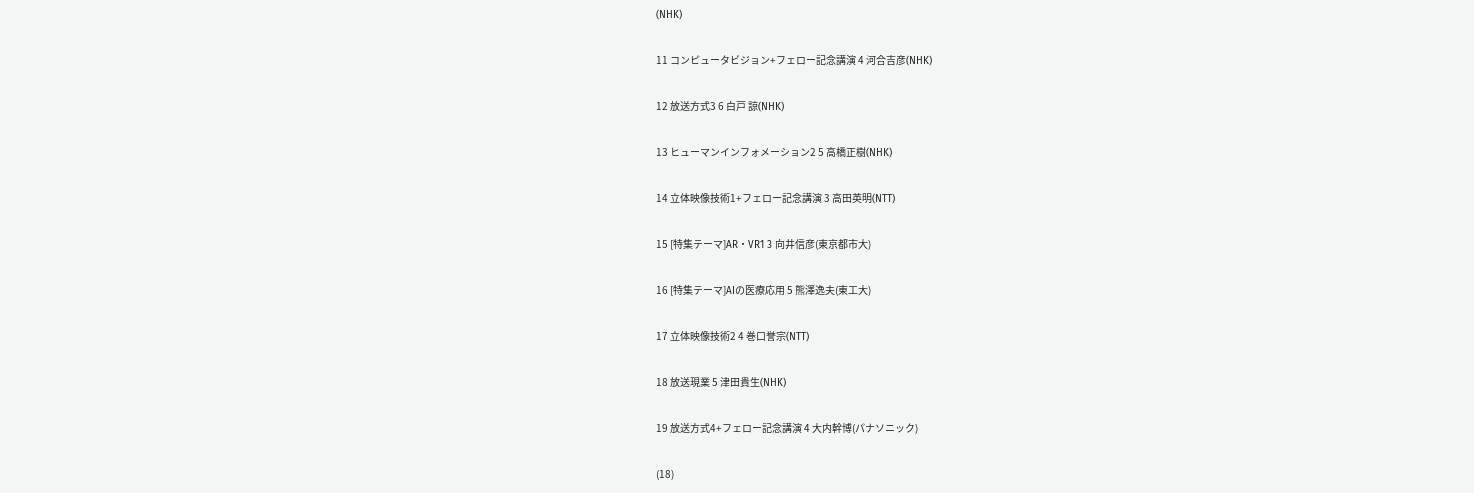(NHK)

11 コンピュータビジョン+フェロー記念講演 4 河合吉彦(NHK)

12 放送方式3 6 白戸 諒(NHK)

13 ヒューマンインフォメーション2 5 高橋正樹(NHK)

14 立体映像技術1+フェロー記念講演 3 高田英明(NTT)

15 [特集テーマ]AR・VR1 3 向井信彦(東京都市大)

16 [特集テーマ]AIの医療応用 5 熊澤逸夫(東工大)

17 立体映像技術2 4 巻口誉宗(NTT)

18 放送現業 5 津田貴生(NHK)

19 放送方式4+フェロー記念講演 4 大内幹博(パナソニック)

(18)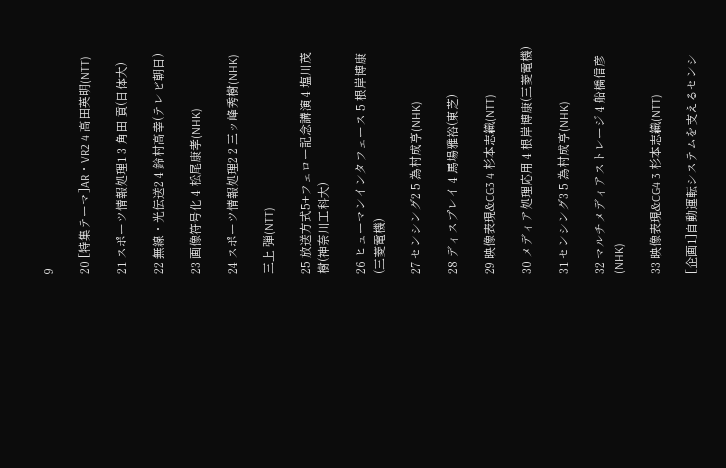9

20 [特集テーマ]AR・VR2 4 高田英明(NTT)

21 スポーツ情報処理1 3 角田 貢(日体大)

22 無線・光伝送2 4 鈴村高幸(テレビ朝日)

23 画像符号化 4 松尾康孝(NHK)

24 スポーツ情報処理2 2 三ッ峰秀樹(NHK)

三上 弾(NTT)

25 放送方式5+フェロー記念講演 4 塩川茂樹(神奈川工科大)

26 ヒューマンインタフェース 5 根岸博康(三菱電機)

27 センシング2 5 為村成亨(NHK)

28 ディスプレイ 4 馬場雅裕(東芝)

29 映像表現&CG3 4 杉本志織(NTT)

30 メディア処理応用 4 根岸博康(三菱電機)

31 センシング3 5 為村成亨(NHK)

32 マルチメディアストレージ 4 船橋信彦(NHK)

33 映像表現&CG4 3 杉本志織(NTT)

[企画1]自動運転システムを支えるセンシ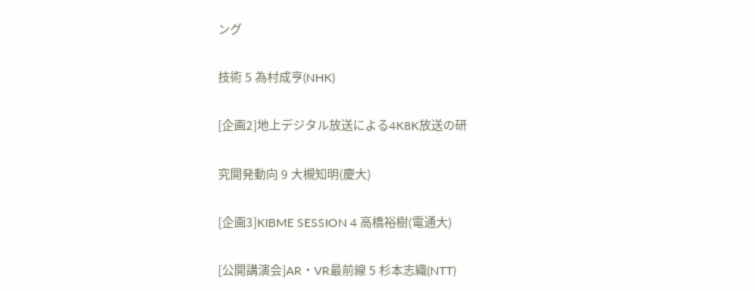ング

技術 5 為村成亨(NHK)

[企画2]地上デジタル放送による4K8K放送の研

究開発動向 9 大槻知明(慶大)

[企画3]KIBME SESSION 4 高橋裕樹(電通大)

[公開講演会]AR・VR最前線 5 杉本志織(NTT)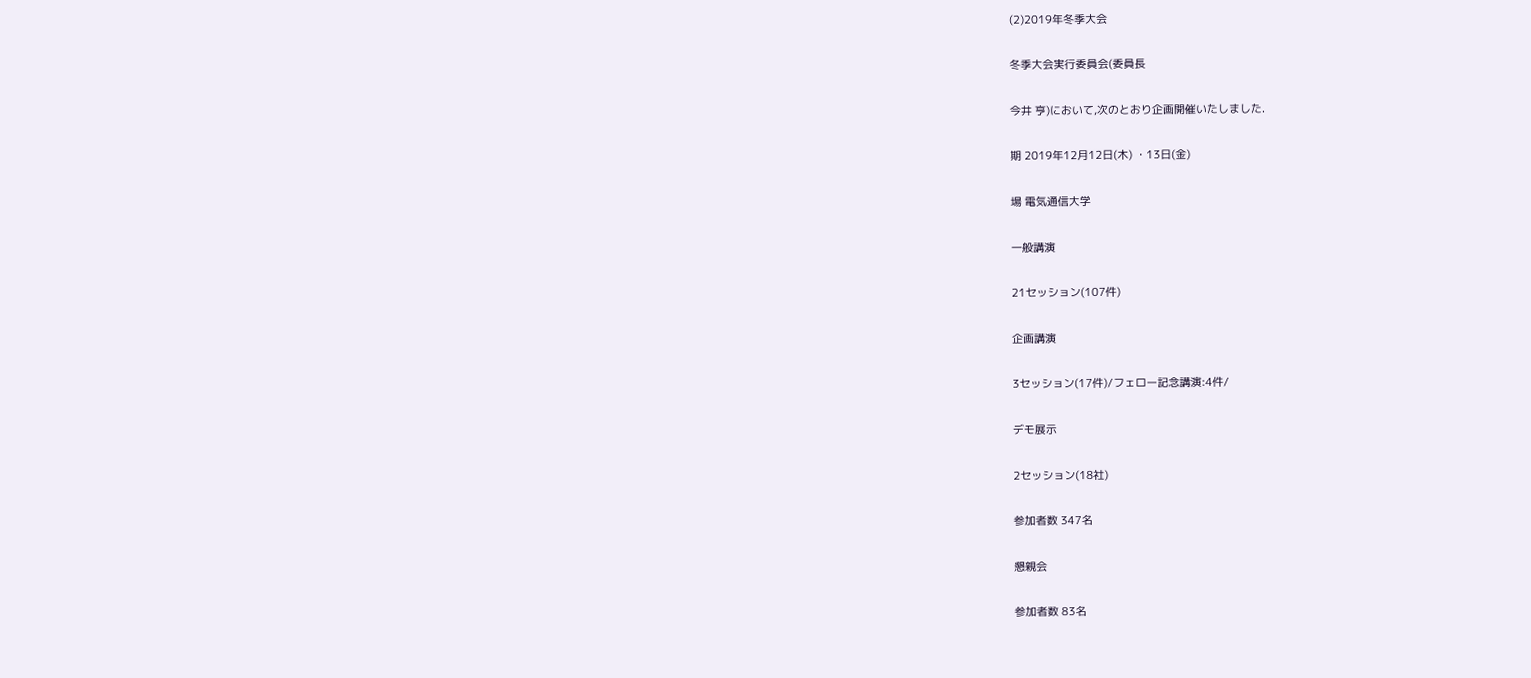(2)2019年冬季大会

冬季大会実行委員会(委員長

今井 亨)において,次のとおり企画開催いたしました.

期 2019年12月12日(木) ・13日(金)

場 電気通信大学

一般講演

21セッション(107件)

企画講演

3セッション(17件)/フェロー記念講演:4件/

デモ展示

2セッション(18社)

参加者数 347名

懇親会

参加者数 83名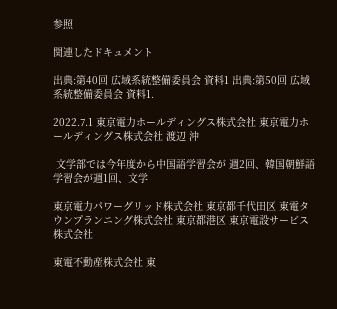参照

関連したドキュメント

出典:第40回 広域系統整備委員会 資料1 出典:第50回 広域系統整備委員会 資料1.

2022.7.1 東京電力ホールディングス株式会社 東京電力ホールディングス株式会社 渡辺 沖

 文学部では今年度から中国語学習会が 週2回、韓国朝鮮語学習会が週1回、文学

東京電力パワーグリッド株式会社 東京都千代田区 東電タウンプランニング株式会社 東京都港区 東京電設サービス株式会社

東電不動産株式会社 東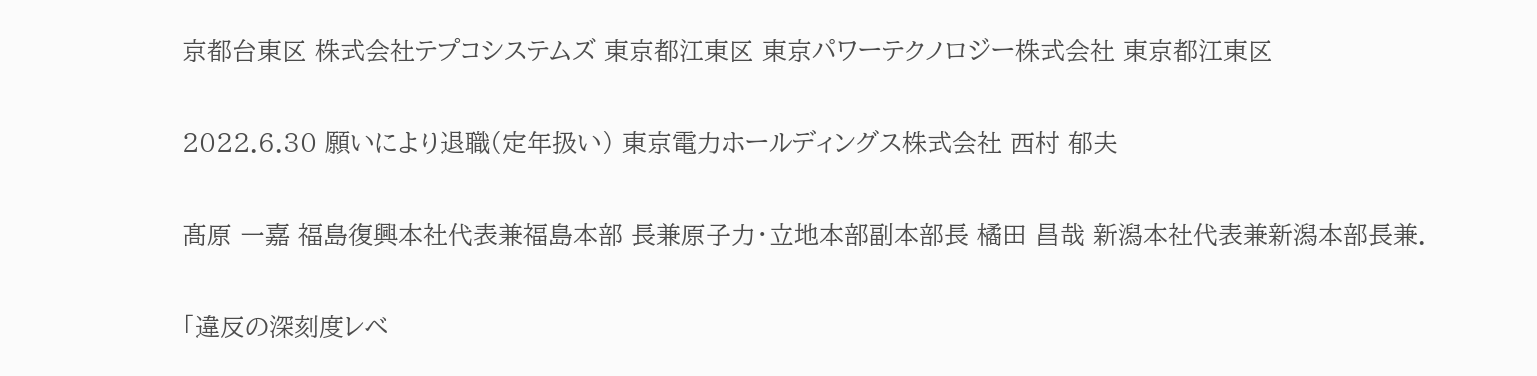京都台東区 株式会社テプコシステムズ 東京都江東区 東京パワーテクノロジー株式会社 東京都江東区

2022.6.30 願いにより退職(定年扱い) 東京電力ホールディングス株式会社 西村 郁夫

髙原 一嘉 福島復興本社代表兼福島本部 長兼原子力・立地本部副本部長 橘田 昌哉 新潟本社代表兼新潟本部長兼.

「違反の深刻度レベ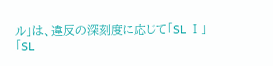ル」は、違反の深刻度に応じて「SL Ⅰ」 「SL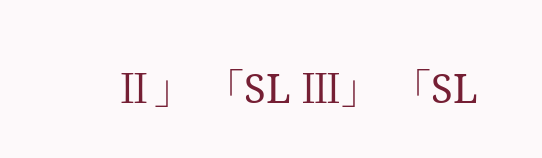Ⅱ」 「SL Ⅲ」 「SL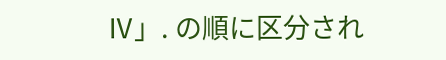Ⅳ」. の順に区分され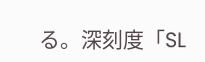る。深刻度「SL